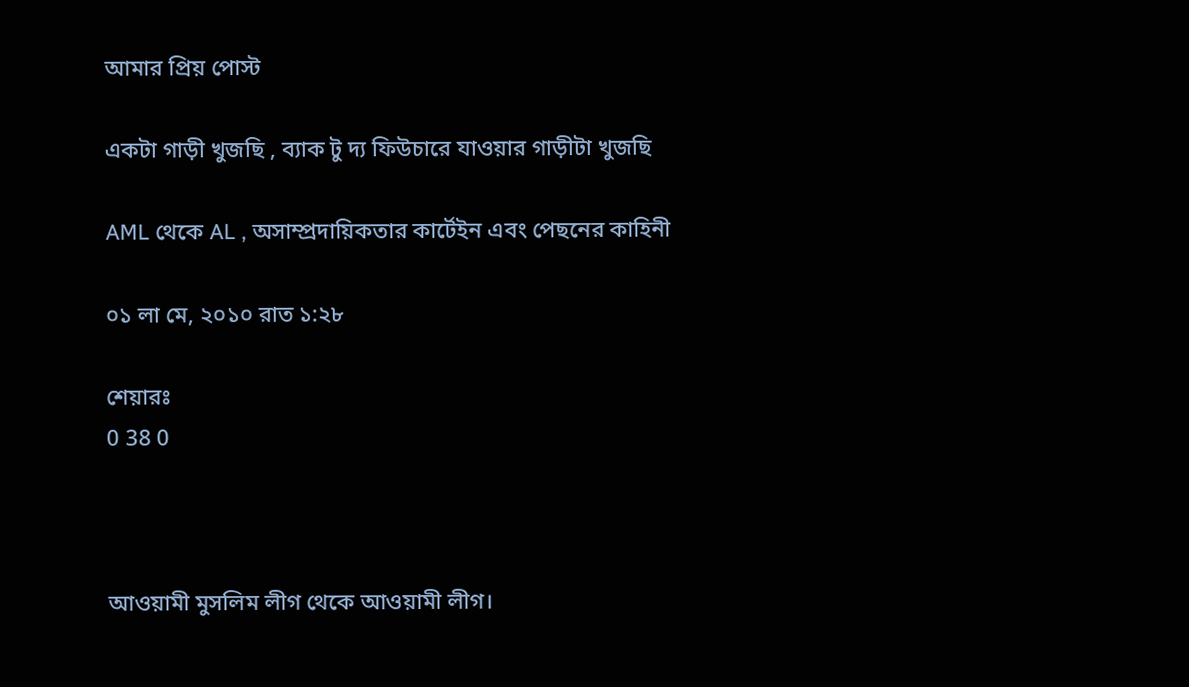আমার প্রিয় পোস্ট

একটা গাড়ী খুজছি , ব্যাক টু দ্য ফিউচারে যাওয়ার গাড়ীটা খুজছি

AML থেকে AL , অসাম্প্রদায়িকতার কার্টেইন এবং পেছনের কাহিনী

০১ লা মে, ২০১০ রাত ১:২৮

শেয়ারঃ
0 38 0



আওয়ামী মুসলিম লীগ থেকে আওয়ামী লীগ।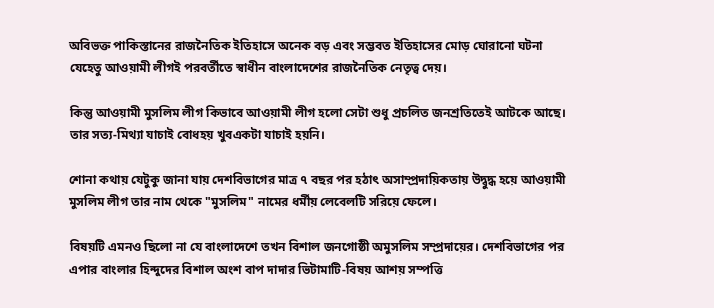অবিভক্ত পাকিস্তানের রাজনৈতিক ইতিহাসে অনেক বড় এবং সম্ভবত ইতিহাসের মোড় ঘোরানো ঘটনা যেহেতু আওয়ামী লীগই পরবর্তীতে স্বাধীন বাংলাদেশের রাজনৈতিক নেতৃত্ব দেয়।

কিন্তু আওয়ামী মুসলিম লীগ কিভাবে আওয়ামী লীগ হলো সেটা শুধু প্রচলিত জনশ্রতিতেই আটকে আছে। তার সত্য-মিথ্যা যাচাই বোধহয় খুবএকটা যাচাই হয়নি।

শোনা কথায় যেটুকু জানা যায় দেশবিভাগের মাত্র ৭ বছর পর হঠাৎ অসাম্প্রদায়িকতায় উদ্বুদ্ধ হয়ে আওয়ামী মুসলিম লীগ তার নাম থেকে "মুসলিম" নামের ধর্মীয় লেবেলটি সরিয়ে ফেলে।

বিষয়টি এমনও ছিলো না যে বাংলাদেশে তখন বিশাল জনগোষ্ঠী অমুসলিম সম্প্রদায়ের। দেশবিভাগের পর এপার বাংলার হিন্দুদের বিশাল অংশ বাপ দাদার ভিটামাটি-বিষয় আশয় সম্পত্তি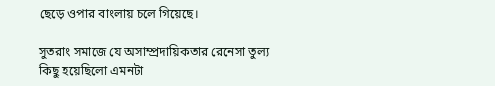ছেড়ে ওপার বাংলায় চলে গিয়েছে।

সুতরাং সমাজে যে অসাম্প্রদায়িকতার রেনেসা তুল্য কিছু হয়েছিলো এমনটা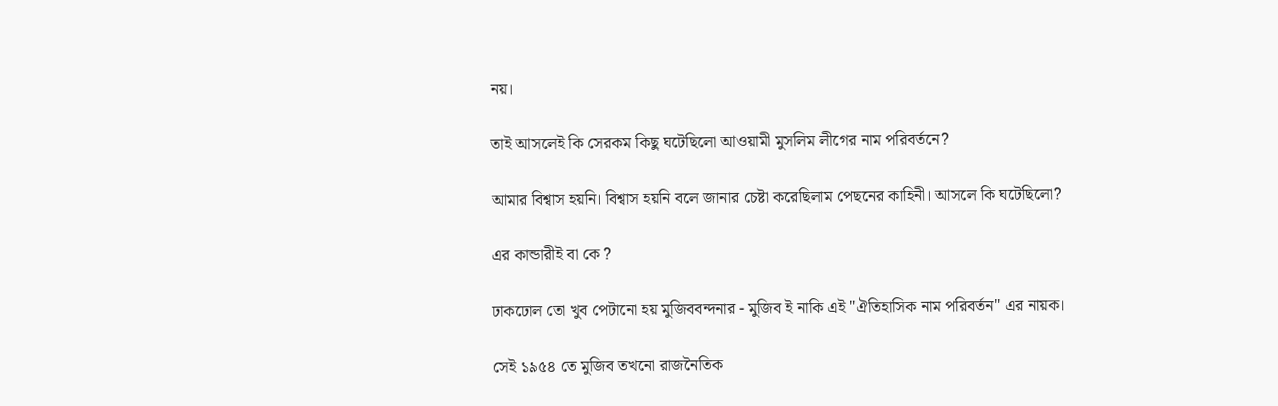নয়।

তাই আসলেই কি সেরকম কিছু ঘটেছিলো আওয়ামী মুসলিম লীগের নাম পরিবর্তনে?

আমার বিশ্বাস হয়নি। বিশ্বাস হয়নি বলে জানার চেষ্টা করেছিলাম পেছনের কাহিনী। আসলে কি ঘটেছিলো?

এর কান্ডারীই বা কে ?

ঢাকঢোল তো খুব পেটানো হয় মুজিববন্দনার - মুজিব ই নাকি এই "ঐতিহাসিক নাম পরিবর্তন" এর নায়ক।

সেই ১৯৫৪ তে মুজিব তখনো রাজনৈতিক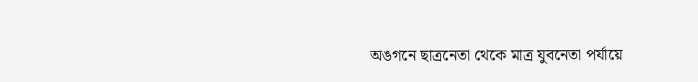অঙগনে ছাত্রনেতা থেকে মাত্র যুবনেতা পর্যায়ে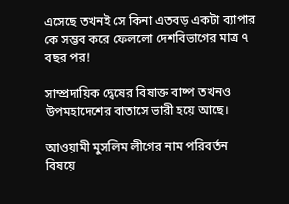এসেছে তখনই সে কিনা এতবড় একটা ব্যাপার কে সম্ভব করে ফেললো দেশবিভাগের মাত্র ৭ বছর পর!

সাম্প্রদায়িক দ্বেষের বিষাক্ত বাষ্প তখনও উপমহাদেশের বাতাসে ভারী হয়ে আছে।

আওয়ামী মুসলিম লীগের নাম পরিবর্তন বিষয়ে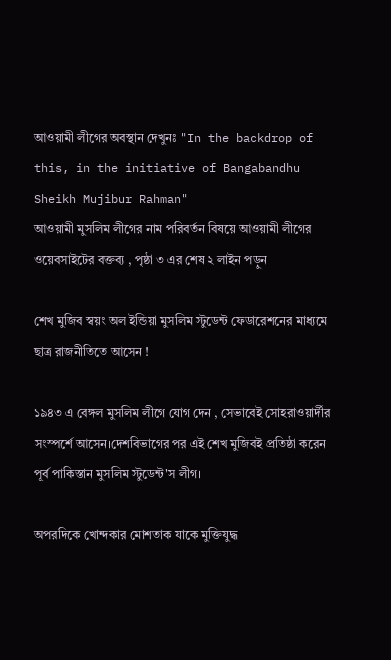আওয়ামী লীগের অবস্থান দেখুনঃ "In the backdrop of this, in the initiative of Bangabandhu Sheikh Mujibur Rahman"
আওয়ামী মুসলিম লীগের নাম পরিবর্তন বিষয়ে আওয়ামী লীগের ওয়েবসাইটের বক্তব্য , পৃষ্ঠা ৩ এর শেষ ২ লাইন পড়ুন

শেখ মুজিব স্বয়ং অল ইন্ডিয়া মুসলিম স্টুডেন্ট ফেডারেশনের মাধ্যমে ছাত্র রাজনীতিতে আসেন !

১৯৪৩ এ বেঙ্গল মুসলিম লীগে যোগ দেন , সেভাবেই সোহরাওয়ার্দীর সংস্পর্শে আসেন।দেশবিভাগের পর এই শেখ মুজিবই প্রতিষ্ঠা করেন পূর্ব পাকিস্তান মুসলিম স্টুডেন্ট'স লীগ।

অপরদিকে খোন্দকার মোশতাক যাকে মুক্তিযুদ্ধ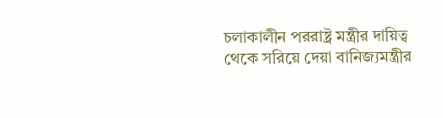চলাকালীন পররাষ্ট্র মন্ত্রীর দায়িত্ব থেকে সরিয়ে দেয়া বানিজ্যমন্ত্রীর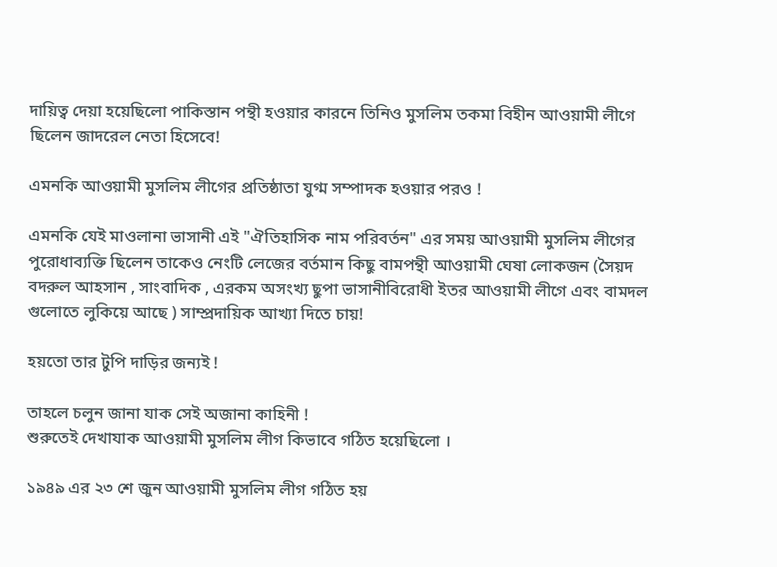দায়িত্ব দেয়া হয়েছিলো পাকিস্তান পন্থী হওয়ার কারনে তিনিও মুসলিম তকমা বিহীন আওয়ামী লীগে ছিলেন জাদরেল নেতা হিসেবে!

এমনকি আওয়ামী মুসলিম লীগের প্রতিষ্ঠাতা যুগ্ম সম্পাদক হওয়ার পরও !

এমনকি যেই মাওলানা ভাসানী এই "ঐতিহাসিক নাম পরিবর্তন" এর সময় আওয়ামী মুসলিম লীগের পুরোধাব্যক্তি ছিলেন তাকেও নেংটি লেজের বর্তমান কিছু বামপন্থী আওয়ামী ঘেষা লোকজন (সৈয়দ বদরুল আহসান , সাংবাদিক , এরকম অসংখ্য ছুপা ভাসানীবিরোধী ইতর আওয়ামী লীগে এবং বামদল গুলোতে লুকিয়ে আছে ) সাম্প্রদায়িক আখ্যা দিতে চায়!

হয়তো তার টুপি দাড়ির জন্যই !

তাহলে চলুন জানা যাক সেই অজানা কাহিনী !
শুরুতেই দেখাযাক আওয়ামী মুসলিম লীগ কিভাবে গঠিত হয়েছিলো ।

১৯৪৯ এর ২৩ শে জুন আওয়ামী মুসলিম লীগ গঠিত হয়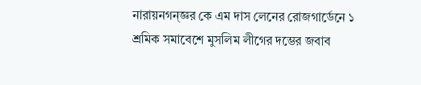নারায়নগন্জ্ঞর কে এম দাস লেনের রোজগার্ডেনে ১ শ্রমিক সমাবেশে মুসলিম লীগের দম্ভের জবাব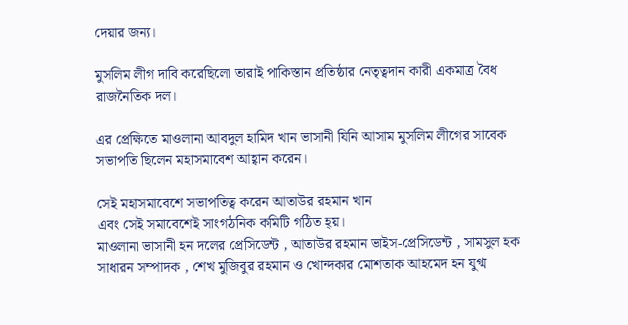দেয়ার জন্য।

মুসলিম লীগ দাবি করেছিলো তারাই পাকিস্তান প্রতিষ্ঠার নেতৃত্বদান কারী একমাত্র বৈধ রাজনৈতিক দল।

এর প্রেক্ষিতে মাওলানা আবদুল হামিদ খান ভাসানী যিনি আসাম মুসলিম লীগের সাবেক সভাপতি ছিলেন মহাসমাবেশ আহ্বান করেন।

সেই মহাসমাবেশে সভাপতিত্ব করেন আতাউর রহমান খান
এবং সেই সমাবেশেই সাংগঠনিক কমিটি গঠিত হ্য়।
মাওলানা ভাসানী হন দলের প্রেসিডেন্ট , আতাউর রহমান ভাইস-প্রেসিডেন্ট , সামসুল হক সাধারন সম্পাদক , শেখ মুজিবুর রহমান ও খোন্দকার মোশতাক আহমেদ হন যুগ্ম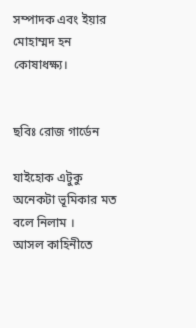সম্পাদক এবং ইয়ার মোহাম্মদ হন কোষাধক্ষ্য।


ছবিঃ রোজ গার্ডেন

যাইহোক এটুকু অনেকটা ভূমিকার মত বলে নিলাম ।
আসল কাহিনীতে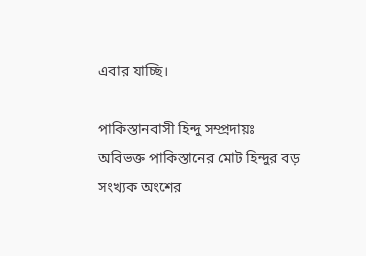এবার যাচ্ছি।

পাকিস্তানবাসী হিন্দু সম্প্রদায়ঃ
অবিভক্ত পাকিস্তানের মোট হিন্দুর বড় সংখ্যক অংশের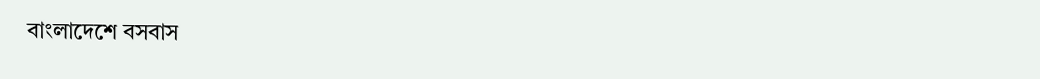বাংলাদেশে বসবাস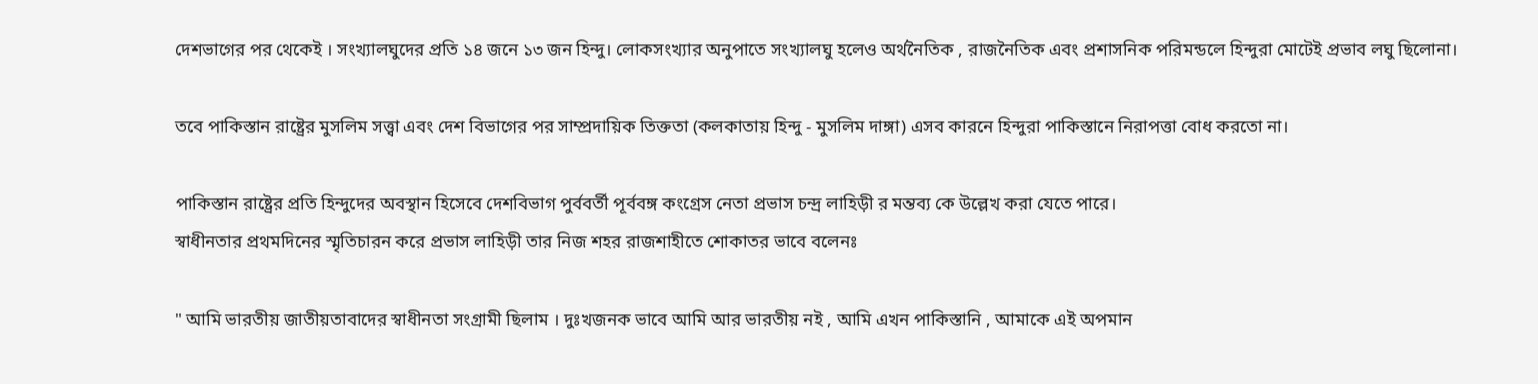দেশভাগের পর থেকেই । সংখ্যালঘুদের প্রতি ১৪ জনে ১৩ জন হিন্দু। লোকসংখ্যার অনুপাতে সংখ্যালঘু হলেও অর্থনৈতিক , রাজনৈতিক এবং প্রশাসনিক পরিমন্ডলে হিন্দুরা মোটেই প্রভাব লঘু ছিলোনা।

তবে পাকিস্তান রাষ্ট্রের মুসলিম সত্ত্বা এবং দেশ বিভাগের পর সাম্প্রদায়িক তিক্ততা (কলকাতায় হিন্দু - মুসলিম দাঙ্গা) এসব কারনে হিন্দুরা পাকিস্তানে নিরাপত্তা বোধ করতো না।

পাকিস্তান রাষ্ট্রের প্রতি হিন্দুদের অবস্থান হিসেবে দেশবিভাগ পুর্ববর্তী পূর্ববঙ্গ কংগ্রেস নেতা প্রভাস চন্দ্র লাহিড়ী র মন্তব্য কে উল্লেখ করা যেতে পারে।
স্বাধীনতার প্রথমদিনের স্মৃতিচারন করে প্রভাস লাহিড়ী তার নিজ শহর রাজশাহীতে শোকাতর ভাবে বলেনঃ

" আমি ভারতীয় জাতীয়তাবাদের স্বাধীনতা সংগ্রামী ছিলাম । দুঃখজনক ভাবে আমি আর ভারতীয় নই , আমি এখন পাকিস্তানি , আমাকে এই অপমান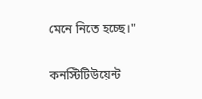মেনে নিতে হচ্ছে।"

কনস্টিটিউয়েন্ট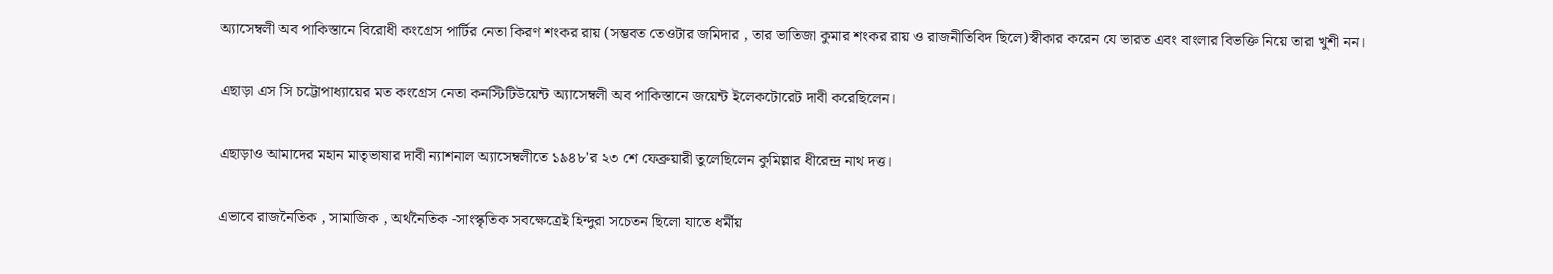অ্যাসেম্বলী অব পাকিস্তানে বিরোধী কংগ্রেস পার্টির নেতা কিরণ শংকর রায় (সম্ভবত তেওটার জমিদার , তার ভাতিজা কুমার শংকর রায় ও রাজনীতিবিদ ছিলে)স্বীকার করেন যে ভারত এবং বাংলার বিভক্তি নিয়ে তারা খুশী নন।

এছাড়া এস সি চট্টোপাধ্যায়ের মত কংগ্রেস নেতা কনস্টিটিউয়েন্ট অ্যাসেম্বলী অব পাকিস্তানে জয়েন্ট ইলেকটোরেট দাবী করেছিলেন।

এছাড়াও আমাদের মহান মাতৃভাষার দাবী ন্যাশনাল অ্যাসেম্বলীতে ১৯৪৮'র ২৩ শে ফেব্রুয়ারী তুলেছিলেন কুমিল্লার ধীরেন্দ্র নাথ দত্ত।

এভাবে রাজনৈতিক , সামাজিক , অর্থনৈতিক -সাংস্কৃতিক সবক্ষেত্রেই হিন্দুরা সচেতন ছিলো যাতে ধর্মীয়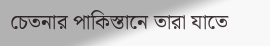চেতনার পাকিস্তানে তারা যাতে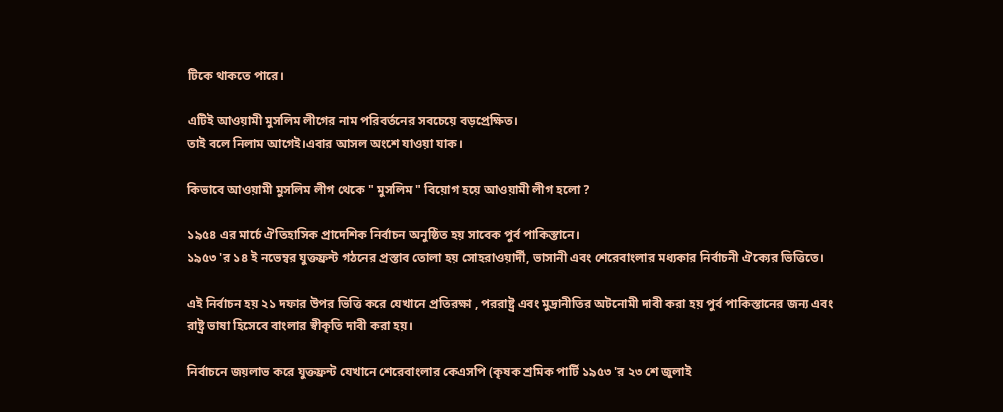টিকে থাকতে পারে।

এটিই আওয়ামী মুসলিম লীগের নাম পরিবর্তনের সবচেয়ে বড়প্রেক্ষিত।
তাই বলে নিলাম আগেই।এবার আসল অংশে যাওয়া যাক।

কিভাবে আওয়ামী মুসলিম লীগ থেকে " মুসলিম " বিয়োগ হয়ে আওয়ামী লীগ হলো ?

১৯৫৪ এর মার্চে ঐতিহাসিক প্রাদেশিক নির্বাচন অনুষ্ঠিত হয় সাবেক পুর্ব পাকিস্তানে।
১৯৫৩ 'র ১৪ ই নভেম্বর যুক্তফ্রন্ট গঠনের প্রস্তাব তোলা হয় সোহরাওয়ার্দী, ভাসানী এবং শেরেবাংলার মধ্যকার নির্বাচনী ঐক্যের ভিত্তিতে।

এই নির্বাচন হয় ২১ দফার উপর ভিত্তি করে যেখানে প্রতিরক্ষা , পররাষ্ট্র এবং মুদ্রানীতির অটনোমী দাবী করা হয় পুর্ব পাকিস্তানের জন্য এবং রাষ্ট্র ভাষা হিসেবে বাংলার স্বীকৃতি দাবী করা হয়।

নির্বাচনে জয়লাভ করে যুক্তফ্রন্ট যেখানে শেরেবাংলার কেএসপি (কৃষক শ্রমিক পার্টি ১৯৫৩ 'র ২৩ শে জুলাই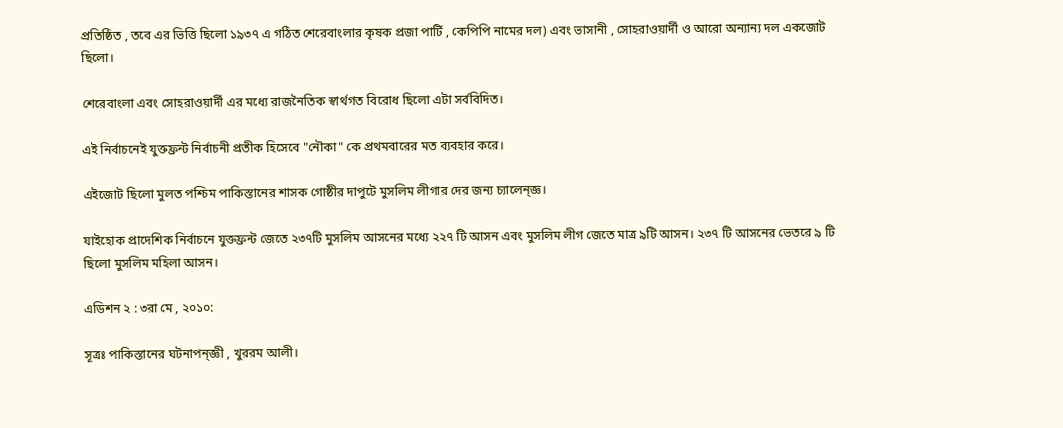প্রতিষ্ঠিত , তবে এর ভিত্তি ছিলো ১৯৩৭ এ গঠিত শেরেবাংলার কৃষক প্রজা পার্টি , কেপিপি নামের দল) এবং ভাসানী , সোহরাওয়ার্দী ও আরো অন্যান্য দল একজোট ছিলো।

শেরেবাংলা এবং সোহরাওয়ার্দী এর মধ্যে রাজনৈতিক স্বার্থগত বিরোধ ছিলো এটা সর্ববিদিত।

এই নির্বাচনেই যুক্তফ্রন্ট নির্বাচনী প্রতীক হিসেবে "নৌকা" কে প্রথমবারের মত ব্যবহার করে।

এইজোট ছিলো মুলত পশ্চিম পাকিস্তানের শাসক গোষ্ঠীর দাপুটে মুসলিম লীগার দের জন্য চ্যালেন্জ্ঞ।

যাইহোক প্রাদেশিক নির্বাচনে যুক্তফ্রন্ট জেতে ২৩৭টি মুসলিম আসনের মধ্যে ২২৭ টি আসন এবং মুসলিম লীগ জেতে মাত্র ৯টি আসন। ২৩৭ টি আসনের ভেতরে ৯ টি ছিলো মুসলিম মহিলা আসন।

এডিশন ২ : ৩রা মে , ২০১০:

সূত্রঃ পাকিস্তানের ঘটনাপন্জ্ঞী , খুররম আলী।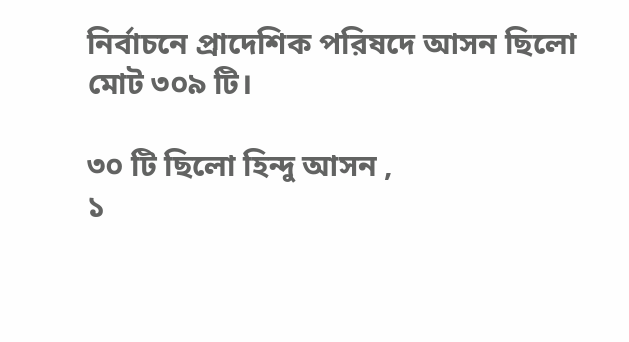নির্বাচনে প্রাদেশিক পরিষদে আসন ছিলো মোট ৩০৯ টি।

৩০ টি ছিলো হিন্দু আসন ,
১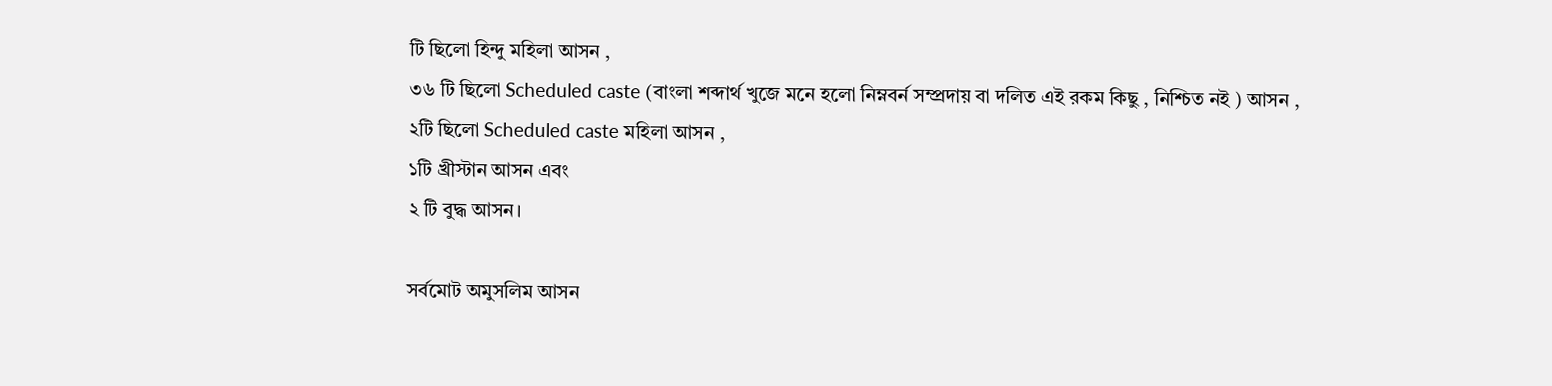টি ছিলো হিন্দু মহিলা আসন ,
৩৬ টি ছিলো Scheduled caste (বাংলা শব্দার্থ খুজে মনে হলো নিম্নবর্ন সম্প্রদায় বা দলিত এই রকম কিছু , নিশ্চিত নই ) আসন ,
২টি ছিলো Scheduled caste মহিলা আসন ,
১টি খ্রীস্টান আসন এবং
২ টি বুদ্ধ আসন।

সর্বমোট অমুসলিম আসন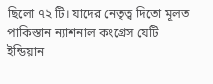ছিলো ৭২ টি। যাদের নেতৃত্ব দিতো মূলত পাকিস্তান ন্যাশনাল কংগ্রেস যেটি ইন্ডিয়ান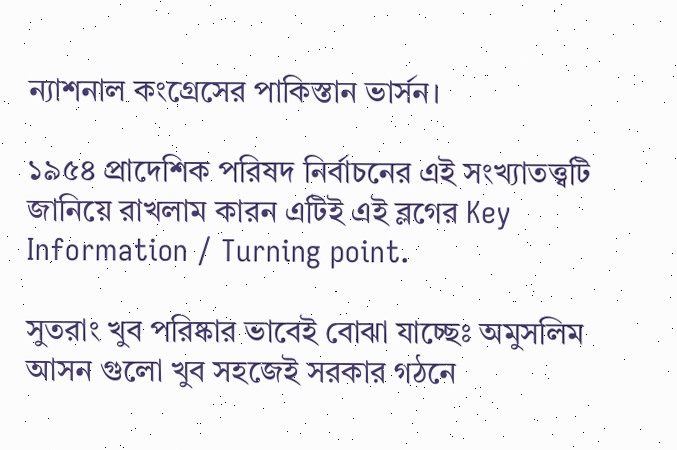ন্যাশনাল কংগ্রেসের পাকিস্তান ভার্সন।

১৯৫৪ প্রাদেশিক পরিষদ নির্বাচনের এই সংখ্যাতত্ত্বটি জানিয়ে রাখলাম কারন এটিই এই ব্লগের Key Information / Turning point.

সুতরাং খুব পরিষ্কার ভাবেই বোঝা যাচ্ছেঃ অমুসলিম আসন গুলো খুব সহজেই সরকার গঠনে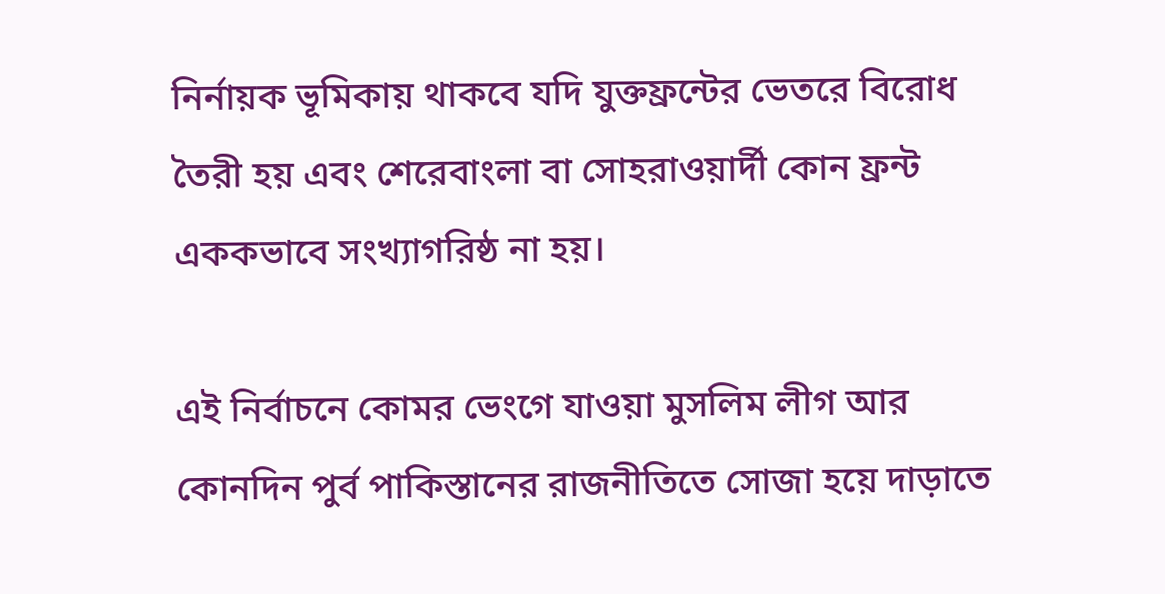নির্নায়ক ভূমিকায় থাকবে যদি যুক্তফ্রন্টের ভেতরে বিরোধ তৈরী হয় এবং শেরেবাংলা বা সোহরাওয়ার্দী কোন ফ্রন্ট এককভাবে সংখ্যাগরিষ্ঠ না হয়।

এই নির্বাচনে কোমর ভেংগে যাওয়া মুসলিম লীগ আর কোনদিন পুর্ব পাকিস্তানের রাজনীতিতে সোজা হয়ে দাড়াতে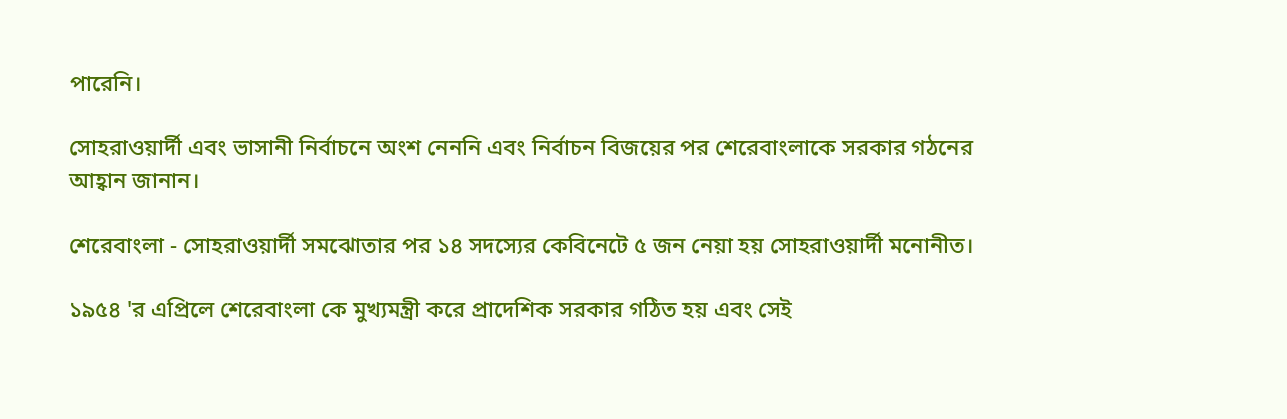পারেনি।

সোহরাওয়ার্দী এবং ভাসানী নির্বাচনে অংশ নেননি এবং নির্বাচন বিজয়ের পর শেরেবাংলাকে সরকার গঠনের আহ্বান জানান।

শেরেবাংলা - সোহরাওয়ার্দী সমঝোতার পর ১৪ সদস্যের কেবিনেটে ৫ জন নেয়া হয় সোহরাওয়ার্দী মনোনীত।

১৯৫৪ 'র এপ্রিলে শেরেবাংলা কে মুখ্যমন্ত্রী করে প্রাদেশিক সরকার গঠিত হয় এবং সেই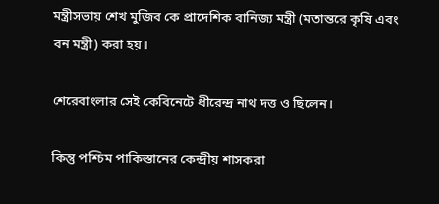মন্ত্রীসভায় শেখ মুজিব কে প্রাদেশিক বানিজ্য মন্ত্রী (মতান্তরে কৃষি এবং বন মন্ত্রী) করা হয়।

শেরেবাংলার সেই কেবিনেটে ধীরেন্দ্র নাথ দত্ত ও ছিলেন।

কিন্তু পশ্চিম পাকিস্তানের কেন্দ্রীয় শাসকরা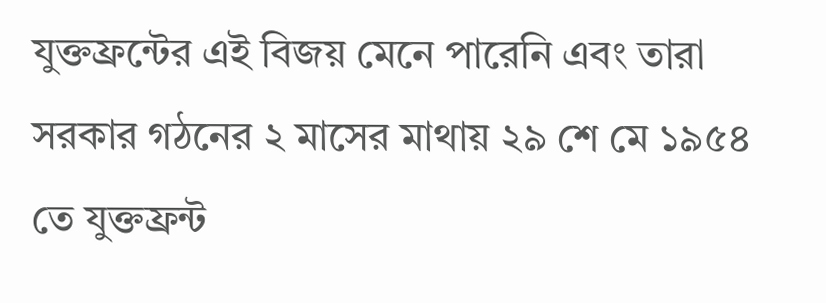যুক্তফ্রন্টের এই বিজয় মেনে পারেনি এবং তারা সরকার গঠনের ২ মাসের মাথায় ২৯ শে মে ১৯৫৪ তে যুক্তফ্রন্ট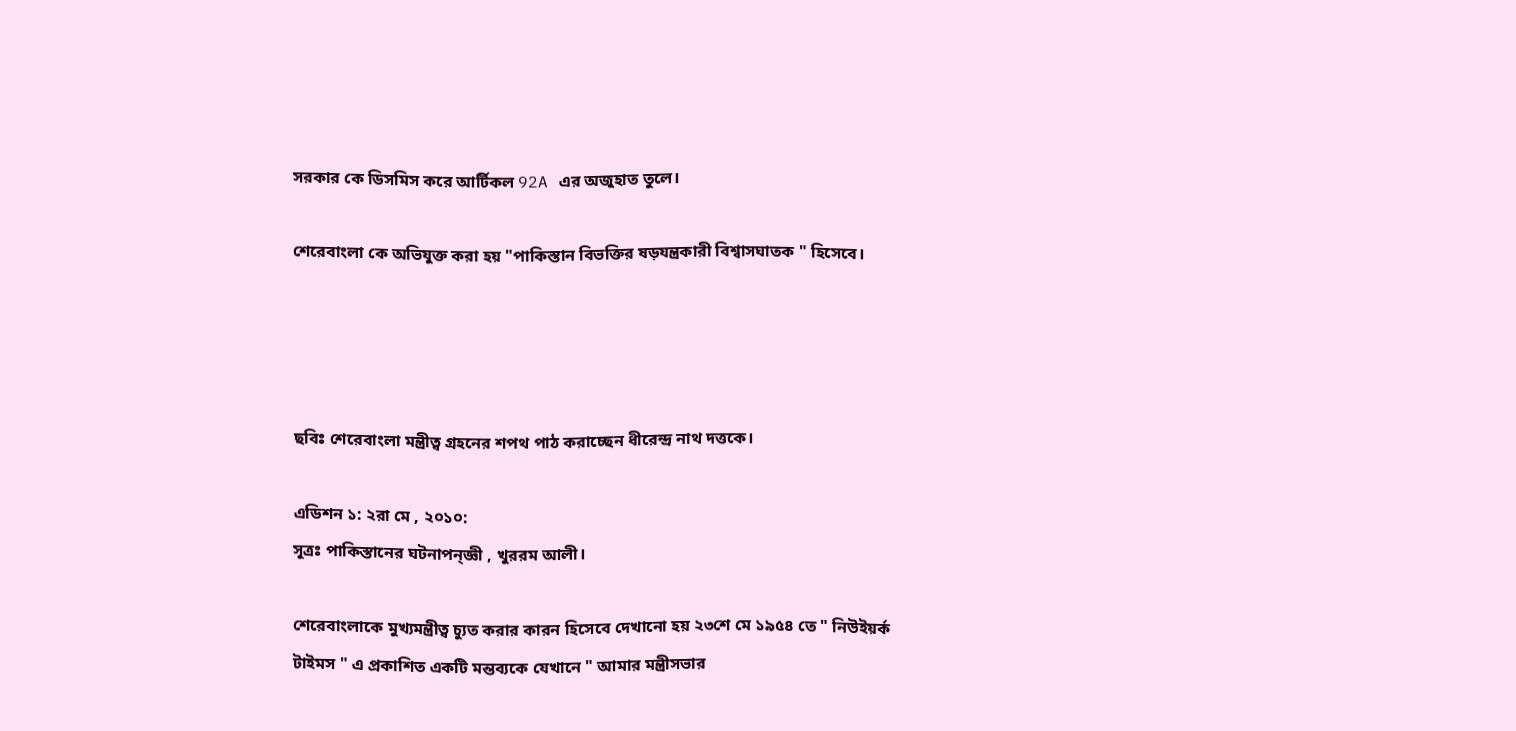সরকার কে ডিসমিস করে আর্টিকল 92A এর অজুহাত তুলে।

শেরেবাংলা কে অভিযুক্ত করা হয় "পাকিস্তান বিভক্তির ষড়যন্ত্রকারী বিশ্বাসঘাতক " হিসেবে।




ছবিঃ শেরেবাংলা মন্ত্রীত্ব গ্রহনের শপথ পাঠ করাচ্ছেন ধীরেন্দ্র নাথ দত্তকে।

এডিশন ১: ২রা মে , ২০১০:
সূত্রঃ পাকিস্তানের ঘটনাপন্জ্ঞী , খুররম আলী।

শেরেবাংলাকে মুখ্যমন্ত্রীত্ব চ্যুত করার কারন হিসেবে দেখানো হয় ২৩শে মে ১৯৫৪ তে " নিউইয়র্ক টাইমস " এ প্রকাশিত একটি মন্তব্যকে যেখানে " আমার মন্ত্রীসভার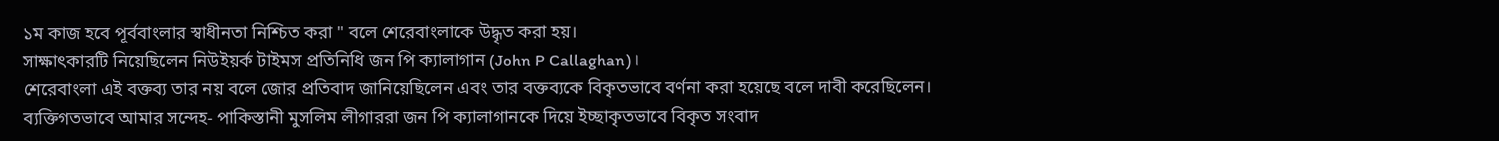১ম কাজ হবে পূর্ববাংলার স্বাধীনতা নিশ্চিত করা " বলে শেরেবাংলাকে উদ্ধৃত করা হয়।
সাক্ষাৎকারটি নিয়েছিলেন নিউইয়র্ক টাইমস প্রতিনিধি জন পি ক্যালাগান (John P Callaghan)।
শেরেবাংলা এই বক্তব্য তার নয় বলে জোর প্রতিবাদ জানিয়েছিলেন এবং তার বক্তব্যকে বিকৃতভাবে বর্ণনা করা হয়েছে বলে দাবী করেছিলেন।
ব্যক্তিগতভাবে আমার সন্দেহ- পাকিস্তানী মুসলিম লীগাররা জন পি ক্যালাগানকে দিয়ে ইচ্ছাকৃতভাবে বিকৃত সংবাদ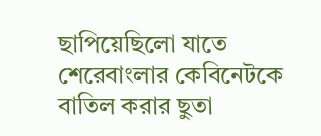ছাপিয়েছিলো যাতে শেরেবাংলার কেবিনেটকে বাতিল করার ছুতা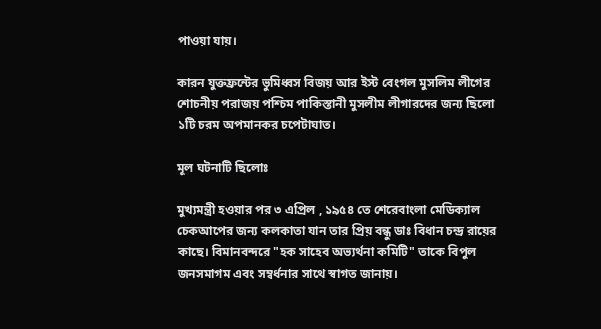পাওয়া যায়।

কারন যুক্তফ্রন্টের ভুমিধ্বস বিজয় আর ইস্ট বেংগল মুসলিম লীগের শোচনীয় পরাজয় পশ্চিম পাকিস্তানী মুসলীম লীগারদের জন্য ছিলো ১টি চরম অপমানকর চপেটাঘাত।

মূল ঘটনাটি ছিলোঃ

মুখ্যমন্ত্রী হওয়ার পর ৩ এপ্রিল , ১৯৫৪ তে শেরেবাংলা মেডিক্যাল চেকআপের জন্য কলকাতা যান তার প্রিয় বন্ধু ডাঃ বিধান চন্দ্র রায়ের কাছে। বিমানবন্দরে "হক সাহেব অভ্যর্থনা কমিটি" তাকে বিপুল জনসমাগম এবং সম্বর্ধনার সাথে স্বাগত জানায়।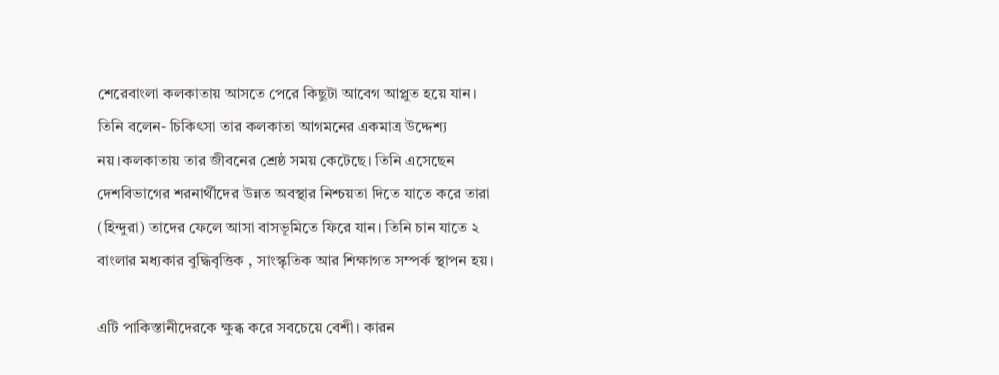শেরেবাংলা কলকাতায় আসতে পেরে কিছুটা আবেগ আপ্লুত হয়ে যান।
তিনি বলেন- চিকিৎসা তার কলকাতা আগমনের একমাত্র উদ্দেশ্য নয়।কলকাতায় তার জীবনের শ্রেষ্ঠ সময় কেটেছে। তিনি এসেছেন দেশবিভাগের শরনার্থীদের উন্নত অবস্থার নিশ্চয়তা দিতে যাতে করে তারা (হিন্দুরা) তাদের ফেলে আসা বাসভূমিতে ফিরে যান। তিনি চান যাতে ২ বাংলার মধ্যকার বুদ্ধিবৃত্তিক , সাংস্কৃতিক আর শিক্ষাগত সম্পর্ক স্থাপন হয়।

এটি পাকিস্তানীদেরকে ক্ষুব্ধ করে সবচেয়ে বেশী। কারন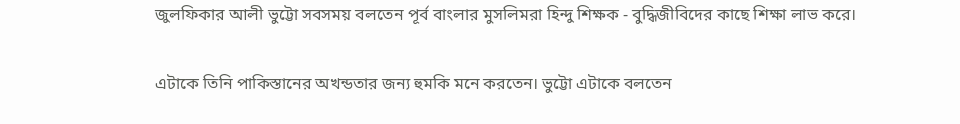জুলফিকার আলী ভুট্টো সবসময় বলতেন পূর্ব বাংলার মুসলিমরা হিন্দু শিক্ষক - বুদ্ধিজীবিদের কাছে শিক্ষা লাভ করে।

এটাকে তিনি পাকিস্তানের অখন্ডতার জন্য হুমকি মনে করতেন। ভুট্টো এটাকে বলতেন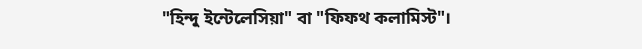"হিন্দু ইন্টেলেসিয়া" বা "ফিফথ কলামিস্ট"।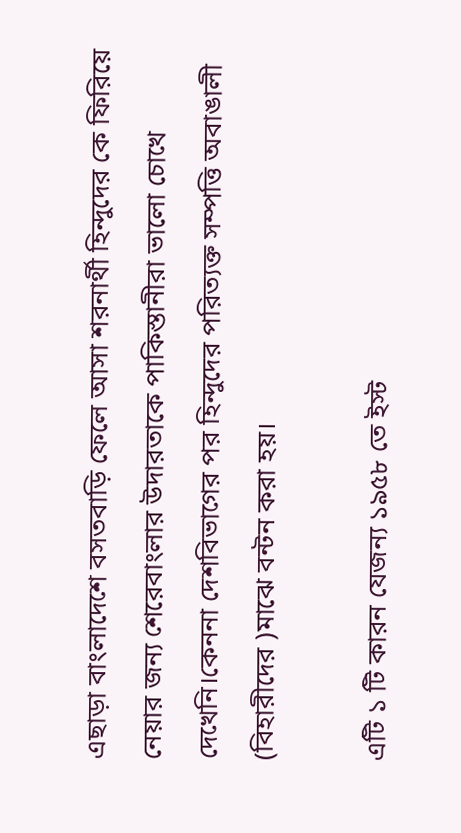এছাড়া বাংলাদেশে বসতবাড়ি ফেলে আসা শরনার্থী হিন্দুদের কে ফিরিয়ে নেয়ার জন্য শেরেবাংলার উদারতাকে পাকিস্তানীরা ভালো চোখে দেখেনি।কেননা দেশবিভাগের পর হিন্দুদের পরিত্যক্ত সম্পত্তি অবাঙালী (বিহারীদের )মাঝে বন্টন করা হয়।

এটি ১ টি কারন যেজন্য ১৯৫৮ তে ইস্ট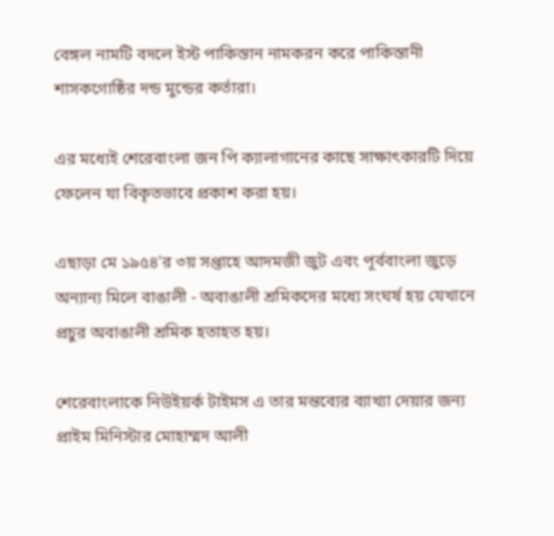বেঙ্গল নামটি বদলে ইস্ট পাকিস্তান নামকরন করে পাকিস্তানী শাসকগোষ্ঠির দন্ড মুন্ডের কর্তারা।

এর মধ্যেই শেরেবাংলা জন পি ক্যালাগানের কাছে সাক্ষাৎকারটি দিয়ে ফেলেন যা বিকৃতভাবে প্রকাশ করা হয়।

এছাড়া মে ১৯৫৪'র ৩য় সপ্তাহে আদমজী জুট এবং পূর্ববাংলা জুড়ে অন্যান্য মিলে বাঙালী - অবাঙালী শ্রমিকদের মধ্যে সংঘর্ষ হয় যেখানে প্রচুর অবাঙালী শ্রমিক হতাহত হয়।

শেরেবাংলাকে নিউইয়র্ক টাইমস এ তার মন্তব্যের ব্যাখ্যা দেয়ার জন্য প্রাইম মিনিস্টার মোহাম্মদ আলী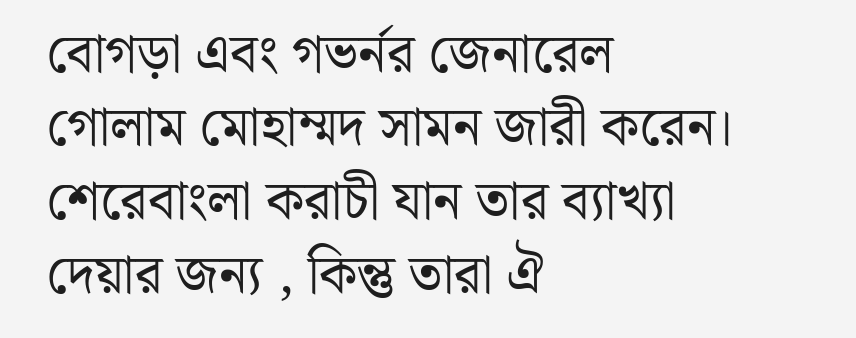বোগড়া এবং গভর্নর জেনারেল গোলাম মোহাম্মদ সামন জারী করেন।
শেরেবাংলা করাচী যান তার ব্যাখ্যা দেয়ার জন্য , কিন্তু তারা ঐ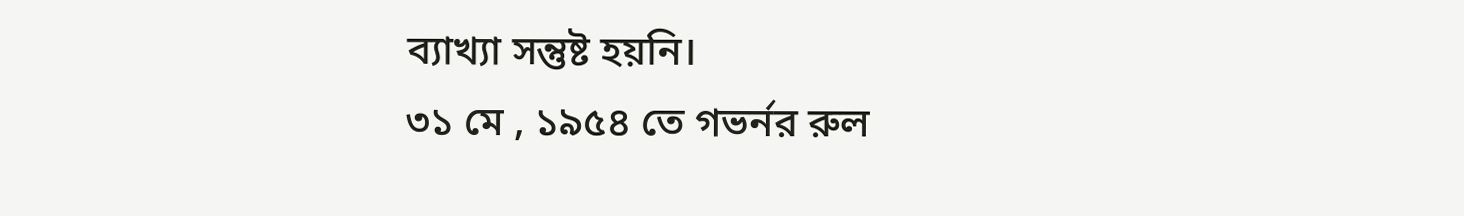ব্যাখ্যা সন্তুষ্ট হয়নি।
৩১ মে , ১৯৫৪ তে গভর্নর রুল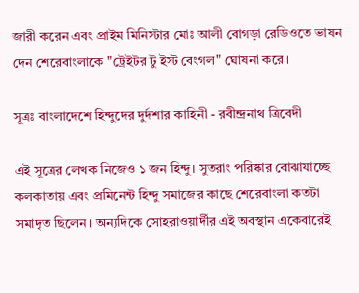জারী করেন এবং প্রাইম মিনিস্টার মোঃ আলী বোগড়া রেডিওতে ভাষন দেন শেরেবাংলাকে "ট্রেইটর টু ইস্ট বেংগল" ঘোষনা করে।

সূত্রঃ বাংলাদেশে হিন্দুদের দুর্দশার কাহিনী - রবীন্দ্রনাথ ত্রিবেদী

এই সূত্রের লেখক নিজেও ১ জন হিন্দু। সুতরাং পরিষ্কার বোঝাযাচ্ছে কলকাতায় এবং প্রমিনেন্ট হিন্দু সমাজের কাছে শেরেবাংলা কতটা সমাদৃত ছিলেন। অন্যদিকে সোহরাওয়ার্দীর এই অবস্থান একেবারেই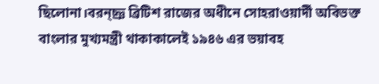ছিলোনা।বরন্চ্ঞ ব্রিটিশ রাজের অধীনে সোহরাওয়ার্দী অবিভক্ত বাংলার মুখ্যমন্ত্রী থাকাকালেই ১৯৪৬ এর ভয়াবহ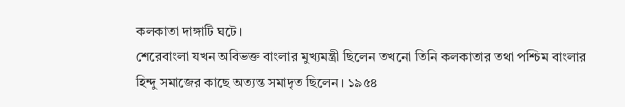কলকাতা দাঙ্গাটি ঘটে।
শেরেবাংলা যখন অবিভক্ত বাংলার মুখ্যমন্ত্রী ছিলেন তখনো তিনি কলকাতার তথা পশ্চিম বাংলার হিন্দু সমাজের কাছে অত্যন্ত সমাদৃত ছিলেন। ১৯৫৪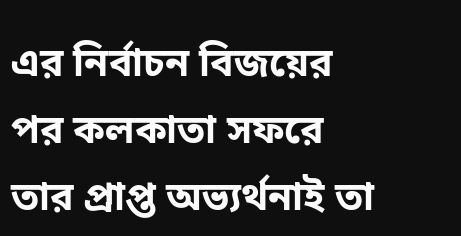এর নির্বাচন বিজয়ের পর কলকাতা সফরে তার প্রাপ্ত অভ্যর্থনাই তা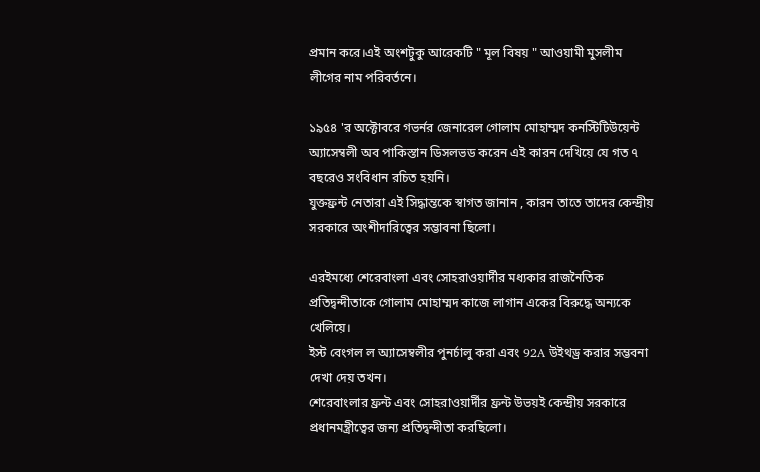প্রমান করে।এই অংশটুকু আরেকটি " মূল বিষয় " আওয়ামী মুসলীম লীগের নাম পরিবর্তনে।

১৯৫৪ 'র অক্টোবরে গভর্নর জেনারেল গোলাম মোহাম্মদ কনস্টিটিউয়েন্ট অ্যাসেম্বলী অব পাকিস্তান ডিসলভড করেন এই কারন দেখিয়ে যে গত ৭ বছরেও সংবিধান রচিত হয়নি।
যুক্তফ্রন্ট নেতারা এই সিদ্ধান্তকে স্বাগত জানান , কারন তাতে তাদের কেন্দ্রীয় সরকারে অংশীদারিত্বের সম্ভাবনা ছিলো।

এরইমধ্যে শেরেবাংলা এবং সোহরাওয়ার্দীর মধ্যকার রাজনৈতিক প্রতিদ্বন্দীতাকে গোলাম মোহাম্মদ কাজে লাগান একের বিরুদ্ধে অন্যকে খেলিয়ে।
ইস্ট বেংগল ল অ্যাসেম্বলীর পুনর্চালু করা এবং 92A উইথড্র করার সম্ভবনা দেখা দেয় তখন।
শেরেবাংলার ফ্রন্ট এবং সোহরাওয়ার্দীর ফ্রন্ট উভয়ই কেন্দ্রীয় সরকারে প্রধানমন্ত্রীত্বের জন্য প্রতিদ্বন্দীতা করছিলো।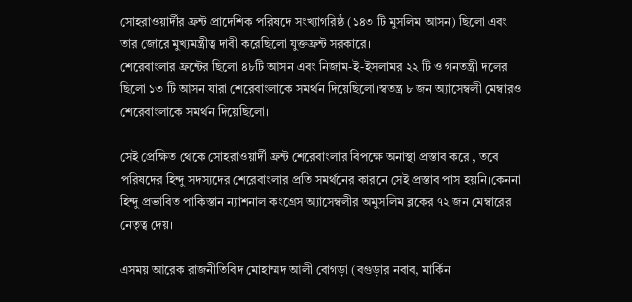সোহরাওয়ার্দীর ফ্রন্ট প্রাদেশিক পরিষদে সংখ্যাগরিষ্ঠ (১৪৩ টি মুসলিম আসন) ছিলো এবং তার জোরে মুখ্যমন্ত্রীত্ব দাবী করেছিলো যুক্তফ্রন্ট সরকারে।
শেরেবাংলার ফ্রন্টের ছিলো ৪৮টি আসন এবং নিজাম-ই-ইসলামর ২২ টি ও গনতন্ত্রী দলের ছিলো ১৩ টি আসন যারা শেরেবাংলাকে সমর্থন দিয়েছিলো।স্বতন্ত্র ৮ জন অ্যাসেম্বলী মেম্বারও শেরেবাংলাকে সমর্থন দিয়েছিলো।

সেই প্রেক্ষিত থেকে সোহরাওয়ার্দী ফ্রন্ট শেরেবাংলার বিপক্ষে অনাস্থা প্রস্তাব করে , তবে পরিষদের হিন্দু সদস্যদের শেরেবাংলার প্রতি সমর্থনের কারনে সেই প্রস্তাব পাস হয়নি।কেননা হিন্দু প্রভাবিত পাকিস্তান ন্যাশনাল কংগ্রেস অ্যাসেম্বলীর অমুসলিম ব্লকের ৭২ জন মেম্বারের নেতৃত্ব দেয়।

এসময় আরেক রাজনীতিবিদ মোহাম্মদ আলী বোগড়া (বগুড়ার নবাব, মার্কিন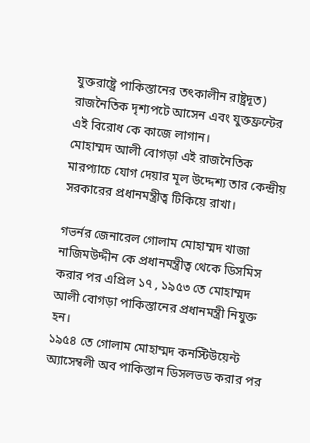যুক্তরাষ্ট্রে পাকিস্তানের তৎকালীন রাষ্ট্রদূত) রাজনৈতিক দৃশ্যপটে আসেন এবং যুক্তফ্রন্টের এই বিরোধ কে কাজে লাগান।
মোহাম্মদ আলী বোগড়া এই রাজনৈতিক মারপ্যাচে যোগ দেয়ার মূল উদ্দেশ্য তার কেন্দ্রীয় সরকারের প্রধানমন্ত্রীত্ব টিকিয়ে রাখা।

গভর্নর জেনারেল গোলাম মোহাম্মদ খাজা নাজিমউদ্দীন কে প্রধানমন্ত্রীত্ব থেকে ডিসমিস করার পর এপ্রিল ১৭ , ১৯৫৩ তে মোহাম্মদ আলী বোগড়া পাকিস্তানের প্রধানমন্ত্রী নিযুক্ত হন।
১৯৫৪ তে গোলাম মোহাম্মদ কনস্টিউয়েন্ট অ্যাসেম্বলী অব পাকিস্তান ডিসলভড করার পর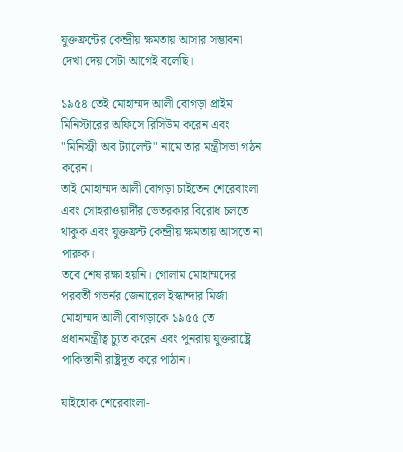যুক্তফ্রন্টের কেন্দ্রীয় ক্ষমতায় আসার সম্ভাবনা দেখা দেয় সেটা আগেই বলেছি।

১৯৫৪ তেই মোহাম্মদ আলী বোগড়া প্রাইম মিনিস্টারের অফিসে রিসিউম করেন এবং "মিনিস্ট্রী অব ট্যালেন্ট" নামে তার মন্ত্রীসভা গঠন করেন।
তাই মোহাম্মদ আলী বোগড়া চাইতেন শেরেবাংলা এবং সোহরাওয়ার্দীর ভেতরকার বিরোধ চলতে থাকুক এবং যুক্তফ্রন্ট কেন্দ্রীয় ক্ষমতায় আসতে না পারুক।
তবে শেষ রক্ষা হয়নি। গোলাম মোহাম্মদের পরবর্তী গভর্নর জেনারেল ইস্কান্দার মির্জা মোহাম্মদ আলী বোগড়াকে ১৯৫৫ তে প্রধানমন্ত্রীত্ব চ্যুত করেন এবং পুনরায় যুক্তরাষ্ট্রে পাকিস্তানী রাষ্ট্রদূত করে পাঠান।

যাইহোক শেরেবাংলা-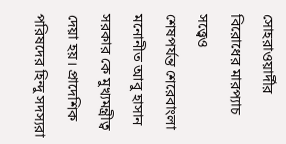সোহরাওয়ার্দীর বিরোধের মারপ্যাচ সত্ত্বেও
শেষপর্যন্ত শেরেবাংলা মনোনীত আবু হাসান সরকার কে মুখ্যমন্ত্রীত্ব দেয়া হয়। প্রাদেশিক পরিষদের হিন্দু সদস্যরা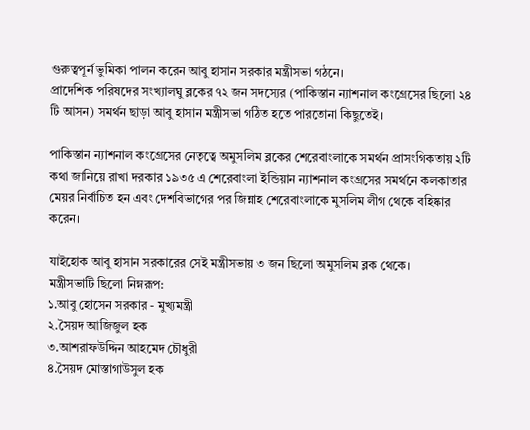গুরুত্বপূর্ন ভুমিকা পালন করেন আবু হাসান সরকার মন্ত্রীসভা গঠনে।
প্রাদেশিক পরিষদের সংখ্যালঘু ব্লকের ৭২ জন সদস্যের (পাকিস্তান ন্যাশনাল কংগ্রেসের ছিলো ২৪ টি আসন) সমর্থন ছাড়া আবু হাসান মন্ত্রীসভা গঠিত হতে পারতোনা কিছুতেই।

পাকিস্তান ন্যাশনাল কংগ্রেসের নেতৃত্বে অমুসলিম ব্লকের শেরেবাংলাকে সমর্থন প্রাসংগিকতায় ২টি কথা জানিয়ে রাখা দরকার ১৯৩৫ এ শেরেবাংলা ইন্ডিয়ান ন্যাশনাল কংগ্রসের সমর্থনে কলকাতার মেয়র নির্বাচিত হন এবং দেশবিভাগের পর জিন্নাহ শেরেবাংলাকে মুসলিম লীগ থেকে বহিষ্কার করেন।

যাইহোক আবু হাসান সরকারের সেই মন্ত্রীসভায় ৩ জন ছিলো অমুসলিম ব্লক থেকে।
মন্ত্রীসভাটি ছিলো নিম্নরূপ:
১.আবু হোসেন সরকার - মুখ্যমন্ত্রী
২.সৈয়দ আজিজুল হক
৩.আশরাফউদ্দিন আহমেদ চৌধুরী
৪.সৈয়দ মোস্তাগাউসুল হক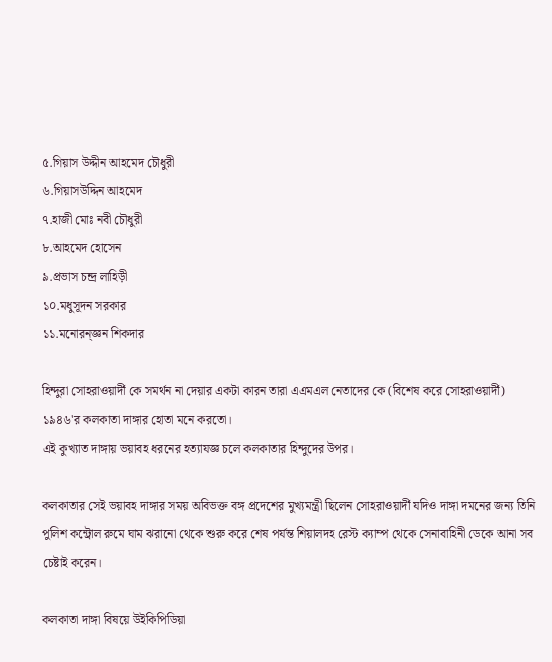৫.গিয়াস উদ্দীন আহমেদ চৌধুরী
৬.গিয়াসউদ্দিন আহমেদ
৭.হাজী মোঃ নবী চৌধুরী
৮.আহমেদ হোসেন
৯.প্রভাস চন্দ্র লাহিড়ী
১০.মধুসূদন সরকার
১১.মনোরন্জ্ঞন শিকদার

হিন্দুরা সোহরাওয়ার্দী কে সমর্থন না দেয়ার একটা কারন তারা এএমএল নেতাদের কে (বিশেষ করে সোহরাওয়ার্দী) ১৯৪৬'র কলকাতা দাঙ্গার হোতা মনে করতো।
এই কুখ্যাত দাঙ্গায় ভয়াবহ ধরনের হত্যাযজ্ঞ চলে কলকাতার হিন্দুদের উপর।

কলকাতার সেই ভয়াবহ দাঙ্গার সময় অবিভক্ত বঙ্গ প্রদেশের মুখ্যমন্ত্রী ছিলেন সোহরাওয়ার্দী যদিও দাঙ্গা দমনের জন্য তিনি পুলিশ কন্ট্রোল রুমে ঘাম ঝরানো থেকে শুরু করে শেষ পর্যন্ত শিয়ালদহ রেস্ট ক্যাম্প থেকে সেনাবাহিনী ডেকে আনা সব চেষ্টাই করেন।

কলকাতা দাঙ্গা বিষয়ে উইকিপিডিয়া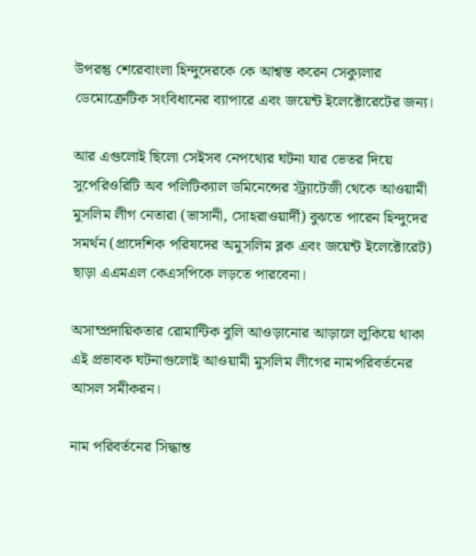উপরন্তু শেরেবাংলা হিন্দুদেরকে কে আশ্বস্ত করেন সেক্যুলার ডেমোক্রেটিক সংবিধানের ব্যাপারে এবং জয়েন্ট ইলেক্টোরেটের জন্য।

আর এগুলোই ছিলো সেইসব নেপথ্যের ঘটনা যার ভেতর দিয়ে সুপেরিওরিটি অব পলিটিক্যাল ডমিনেন্সের স্ট্র্যাটেজী থেকে আওয়ামী মুসলিম লীগ নেতারা (ভাসানী, সোহরাওয়ার্দী) বুঝতে পারেন হিন্দুদের সমর্থন (প্রাদেশিক পরিষদের অমুসলিম ব্লক এবং জয়েন্ট ইলেক্টোরেট) ছাড়া এএমএল কেএসপিকে লড়তে পারবেনা।

অসাম্প্রদায়িকতার রোমান্টিক বুলি আওড়ানোর আড়ালে লুকিয়ে থাকা এই প্রভাবক ঘটনাগুলোই আওয়ামী মুসলিম লীগের নামপরিবর্তনের আসল সমীকরন।

নাম পরিবর্তনের সিদ্ধান্ত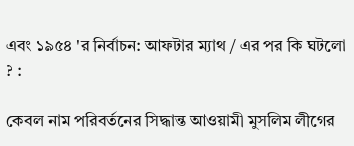এবং ১৯৫৪ 'র নির্বাচন: আফটার ম্যাথ / এর পর কি ঘটলো ? :

কেবল নাম পরিবর্তনের সিদ্ধান্ত আওয়ামী মুসলিম লীগের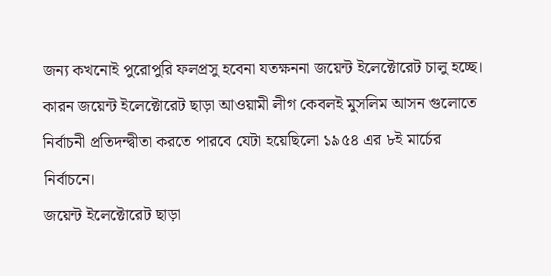জন্য কখনোই পুরোপুরি ফলপ্রসু হবেনা যতক্ষননা জয়েন্ট ইলেক্টোরেট চালু হচ্ছে।
কারন জয়েন্ট ইলেক্টোরেট ছাড়া আওয়ামী লীগ কেবলই মুসলিম আসন গুলোতে নির্বাচনী প্রতিদন্দ্বীতা করতে পারবে যেটা হয়েছিলো ১৯৫৪ এর ৮ই মার্চের নির্বাচনে।
জয়েন্ট ইলেক্টোরেট ছাড়া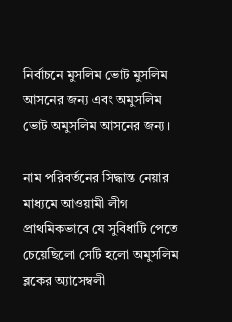নির্বাচনে মুসলিম ভোট মুসলিম আসনের জন্য এবং অমুসলিম ভোট অমুসলিম আসনের জন্য।

নাম পরিবর্তনের সিদ্ধান্ত নেয়ার মাধ্যমে আওয়ামী লীগ প্রাথমিকভাবে যে সুবিধাটি পেতে চেয়েছিলো সেটি হলো অমুসলিম ব্লকের অ্যাসেম্বলী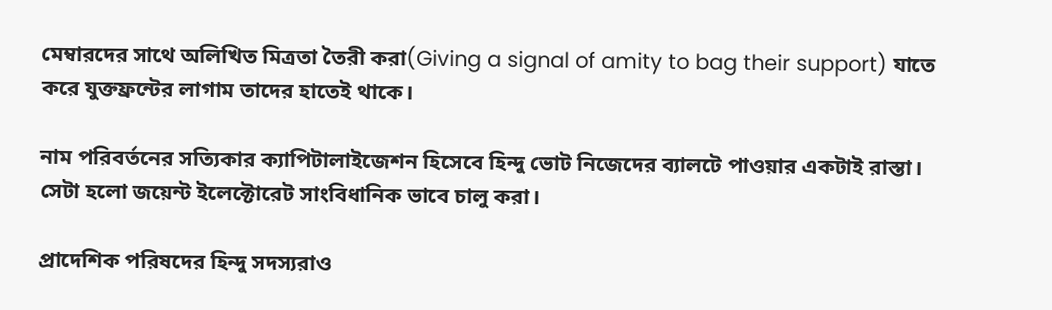মেম্বারদের সাথে অলিখিত মিত্রতা তৈরী করা(Giving a signal of amity to bag their support) যাতে করে যুক্তফ্রন্টের লাগাম তাদের হাতেই থাকে।

নাম পরিবর্তনের সত্যিকার ক্যাপিটালাইজেশন হিসেবে হিন্দু ভোট নিজেদের ব্যালটে পাওয়ার একটাই রাস্তা।
সেটা হলো জয়েন্ট ইলেক্টোরেট সাংবিধানিক ভাবে চালু করা।

প্রাদেশিক পরিষদের হিন্দু সদস্যরাও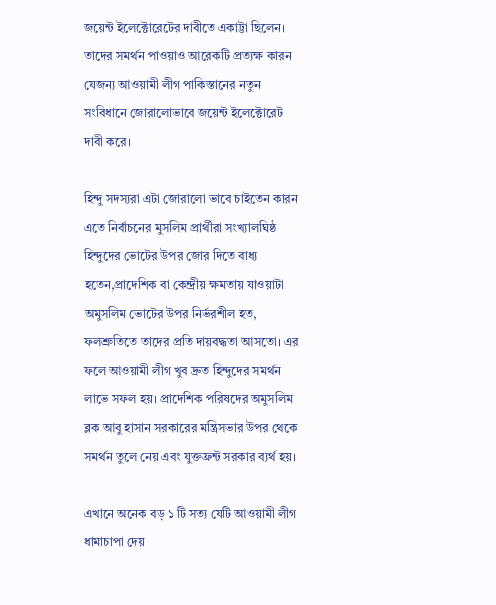জয়েন্ট ইলেক্টোরেটের দাবীতে একাট্টা ছিলেন। তাদের সমর্থন পাওয়াও আরেকটি প্রত্যক্ষ কারন যেজন্য আওয়ামী লীগ পাকিস্তানের নতুন সংবিধানে জোরালোভাবে জয়েন্ট ইলেক্টোরেট দাবী করে।

হিন্দু সদস্যরা এটা জোরালো ভাবে চাইতেন কারন এতে নির্বাচনের মুসলিম প্রার্থীরা সংখ্যালঘিষ্ঠ হিন্দুদের ভোটের উপর জোর দিতে বাধ্য হতেন,প্রাদেশিক বা কেন্দ্রীয় ক্ষমতায় যাওয়াটা অমুসলিম ভোটের উপর নির্ভরশীল হত, ফলশ্রুতিতে তাদের প্রতি দায়বদ্ধতা আসতো। এর ফলে আওয়ামী লীগ খুব দ্রুত হিন্দুদের সমর্থন লাভে সফল হয়। প্রাদেশিক পরিষদের অমুসলিম ব্লক আবু হাসান সরকারের মন্ত্রিসভার উপর থেকে সমর্থন তুলে নেয় এবং যুক্তফ্রন্ট সরকার ব্যর্থ হয়।

এখানে অনেক বড় ১ টি সত্য যেটি আওয়ামী লীগ ধামাচাপা দেয়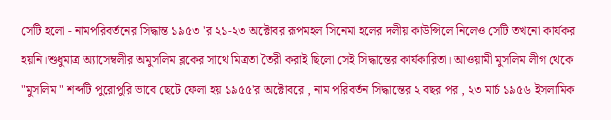সেটি হলো - নামপরিবর্তনের সিদ্ধান্ত ১৯৫৩ 'র ২১-২৩ অক্টোবর রূপমহল সিনেমা হলের দলীয় কাউন্সিলে নিলেও সেটি তখনো কার্যকর হয়নি।শুধুমাত্র অ্যাসেম্বলীর অমুসলিম ব্লকের সাথে মিত্রতা তৈরী করাই ছিলো সেই সিদ্ধান্তের কার্যকারিতা। আওয়ামী মুসলিম লীগ থেকে "মুসলিম " শব্দটি পুরোপুরি ভাবে ছেটে ফেলা হয় ১৯৫৫'র অক্টোবরে , নাম পরিবর্তন সিদ্ধান্তের ২ বছর পর , ২৩ মার্চ ১৯৫৬ ইসলামিক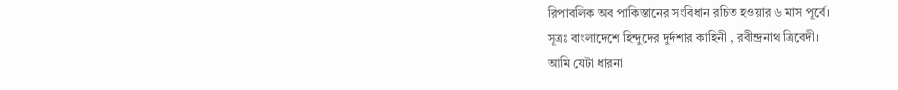রিপাবলিক অব পাকিস্তানের সংবিধান রচিত হওয়ার ৬ মাস পূর্বে।
সূত্রঃ বাংলাদেশে হিন্দুদের দুর্দশার কাহিনী , রবীন্দ্রনাথ ত্রিবেদী।
আমি যেটা ধারনা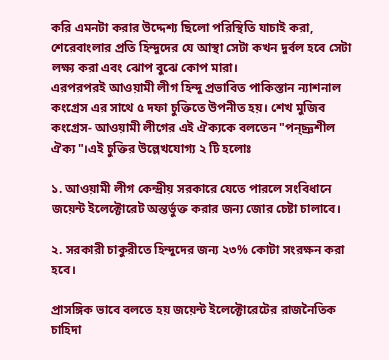করি এমনটা করার উদ্দেশ্য ছিলো পরিস্থিতি যাচাই করা, শেরেবাংলার প্রতি হিন্দুদের যে আস্থা সেটা কখন দুর্বল হবে সেটা লক্ষ্য করা এবং ঝোপ বুঝে কোপ মারা।
এরপরপরই আওয়ামী লীগ হিন্দু প্রভাবিত পাকিস্তান ন্যাশনাল কংগ্রেস এর সাথে ৫ দফা চুক্তিতে উপনীত হয়। শেখ মুজিব কংগ্রেস- আওয়ামী লীগের এই ঐক্যকে বলতেন "পন্চ্ঞশীল ঐক্য"।এই চুক্তির উল্লেখযোগ্য ২ টি হলোঃ

১. আওয়ামী লীগ কেন্দ্রীয় সরকারে যেতে পারলে সংবিধানে জয়েন্ট ইলেক্টোরেট অন্তর্ভুক্ত করার জন্য জোর চেষ্টা চালাবে।

২. সরকারী চাকুরীতে হিন্দুদের জন্য ২৩% কোটা সংরক্ষন করা হবে।

প্রাসঙ্গিক ভাবে বলতে হয় জয়েন্ট ইলেক্টোরেটের রাজনৈতিক চাহিদা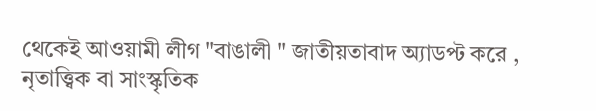থেকেই আওয়ামী লীগ "বাঙালী " জাতীয়তাবাদ অ্যাডপ্ট করে , নৃতাত্ত্বিক বা সাংস্কৃতিক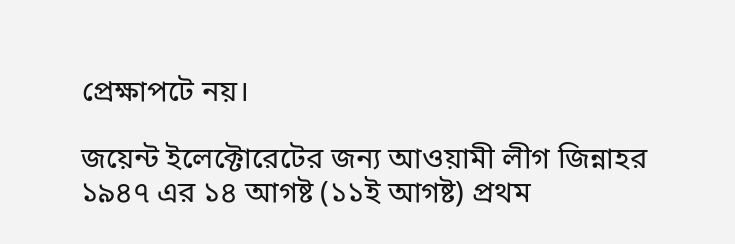প্রেক্ষাপটে নয়।

জয়েন্ট ইলেক্টোরেটের জন্য আওয়ামী লীগ জিন্নাহর ১৯৪৭ এর ১৪ আগষ্ট (১১ই আগষ্ট) প্রথম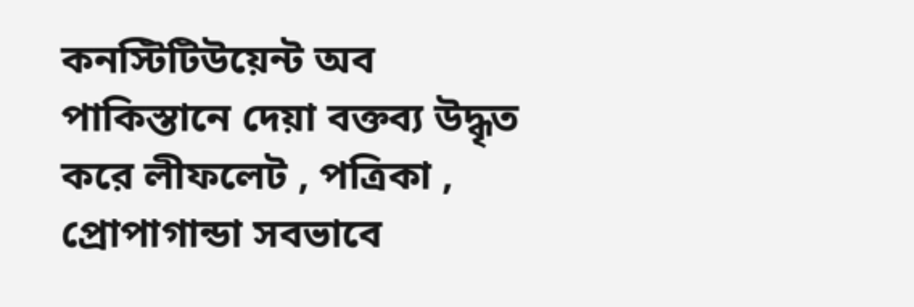কনস্টিটিউয়েন্ট অব পাকিস্তানে দেয়া বক্তব্য উদ্ধৃত করে লীফলেট , পত্রিকা , প্রোপাগান্ডা সবভাবে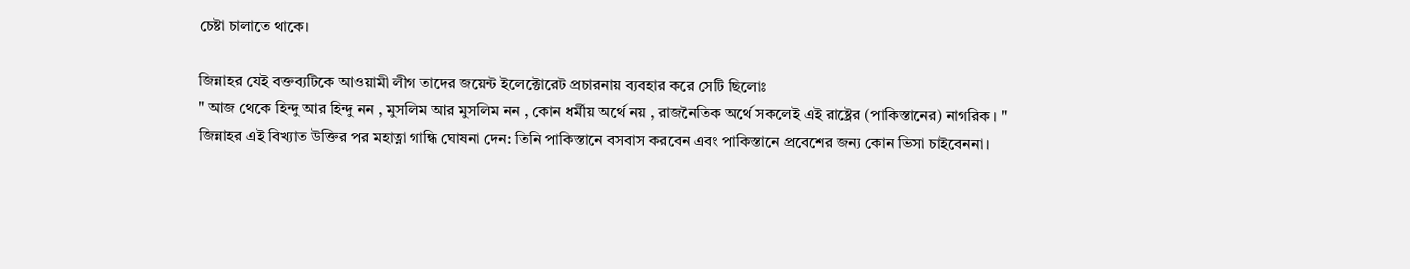চেষ্টা চালাতে থাকে।

জিন্নাহর যেই বক্তব্যটিকে আওয়ামী লীগ তাদের জয়েন্ট ইলেক্টোরেট প্রচারনায় ব্যবহার করে সেটি ছিলোঃ
" আজ থেকে হিন্দু আর হিন্দু নন , মুসলিম আর মুসলিম নন , কোন ধর্মীয় অর্থে নয় , রাজনৈতিক অর্থে সকলেই এই রাষ্ট্রের (পাকিস্তানের) নাগরিক । "
জিন্নাহর এই বিখ্যাত উক্তির পর মহাত্না গান্ধি ঘোষনা দেন: তিনি পাকিস্তানে বসবাস করবেন এবং পাকিস্তানে প্রবেশের জন্য কোন ভিসা চাইবেননা।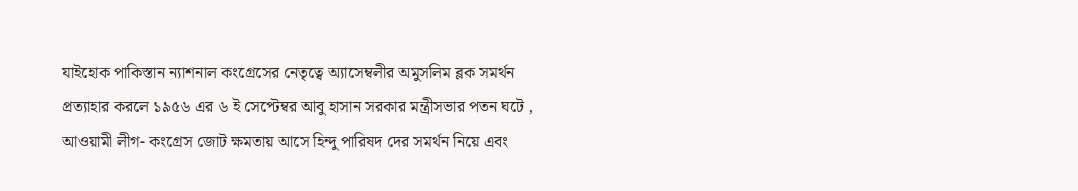যাইহোক পাকিস্তান ন্যাশনাল কংগ্রেসের নেতৃত্বে অ্যাসেম্বলীর অমুসলিম ব্লক সমর্থন প্রত্যাহার করলে ১৯৫৬ এর ৬ ই সেপ্টেম্বর আবু হাসান সরকার মন্ত্রীসভার পতন ঘটে , আওয়ামী লীগ- কংগ্রেস জোট ক্ষমতায় আসে হিন্দু পারিষদ দের সমর্থন নিয়ে এবং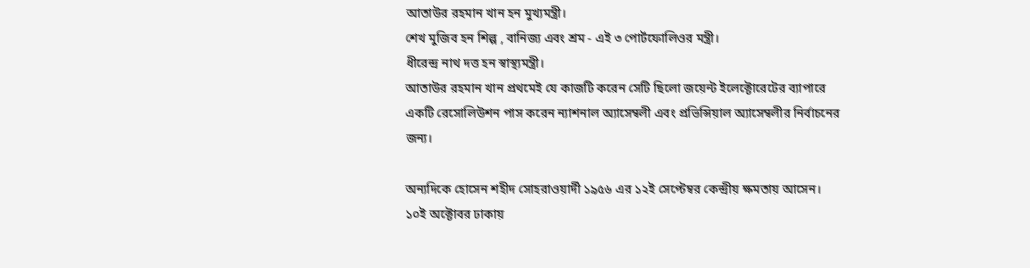আতাউর রহমান খান হন মুখ্যমন্ত্রী।
শেখ মুজিব হন শিল্প , বানিজ্য এবং শ্রম - এই ৩ পোর্টফোলিওর মন্ত্রী।
ধীরেন্দ্র নাথ দত্ত হন স্বাস্থ্যমন্ত্রী।
আতাউর রহমান খান প্রথমেই যে কাজটি করেন সেটি ছিলো জয়েন্ট ইলেক্টোরেটের ব্যাপারে একটি রেসোলিউশন পাস করেন ন্যাশনাল অ্যাসেম্বলী এবং প্রভিন্সিয়াল অ্যাসেম্বলীর নির্বাচনের জন্য।

অন্যদিকে হোসেন শহীদ সোহরাওয়ার্দী ১৯৫৬ এর ১২ই সেপ্টেম্বর কেন্দ্রীয় ক্ষমতায় আসেন। ১০ই অক্টোবর ঢাকায়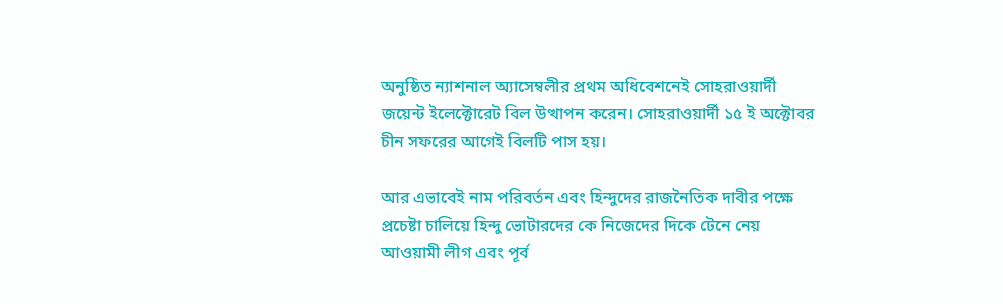অনুষ্ঠিত ন্যাশনাল অ্যাসেম্বলীর প্রথম অধিবেশনেই সোহরাওয়ার্দী জয়েন্ট ইলেক্টোরেট বিল উত্থাপন করেন। সোহরাওয়ার্দী ১৫ ই অক্টোবর চীন সফরের আগেই বিলটি পাস হয়।

আর এভাবেই নাম পরিবর্তন এবং হিন্দুদের রাজনৈতিক দাবীর পক্ষে প্রচেষ্টা চালিয়ে হিন্দু ভোটারদের কে নিজেদের দিকে টেনে নেয় আওয়ামী লীগ এবং পূর্ব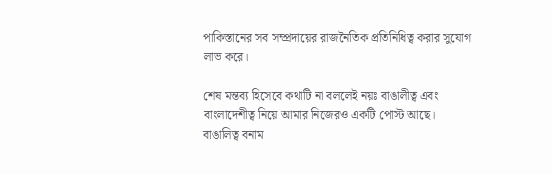পাকিস্তানের সব সম্প্রদায়ের রাজনৈতিক প্রতিনিধিত্ব করার সুযোগ লাভ করে।

শেষ মন্তব্য হিসেবে কথাটি না বললেই নয়ঃ বাঙালীত্ব এবং বাংলাদেশীত্ব নিয়ে আমার নিজেরও একটি পোস্ট আছে।
বাঙালিত্ব বনাম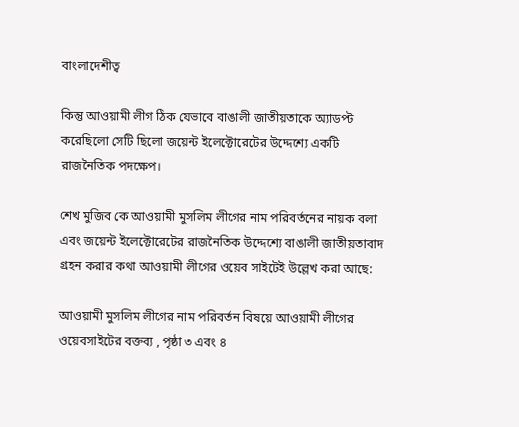বাংলাদেশীত্ব

কিন্তু আওয়ামী লীগ ঠিক যেভাবে বাঙালী জাতীয়তাকে অ্যাডপ্ট করেছিলো সেটি ছিলো জয়েন্ট ইলেক্টোরেটের উদ্দেশ্যে একটি রাজনৈতিক পদক্ষেপ।

শেখ মুজিব কে আওয়ামী মুসলিম লীগের নাম পরিবর্তনের নায়ক বলা এবং জয়েন্ট ইলেক্টোরেটের রাজনৈতিক উদ্দেশ্যে বাঙালী জাতীয়তাবাদ গ্রহন করার কথা আওয়ামী লীগের ওয়েব সাইটেই উল্লেখ করা আছে:

আওয়ামী মুসলিম লীগের নাম পরিবর্তন বিষয়ে আওয়ামী লীগের ওয়েবসাইটের বক্তব্য , পৃষ্ঠা ৩ এবং ৪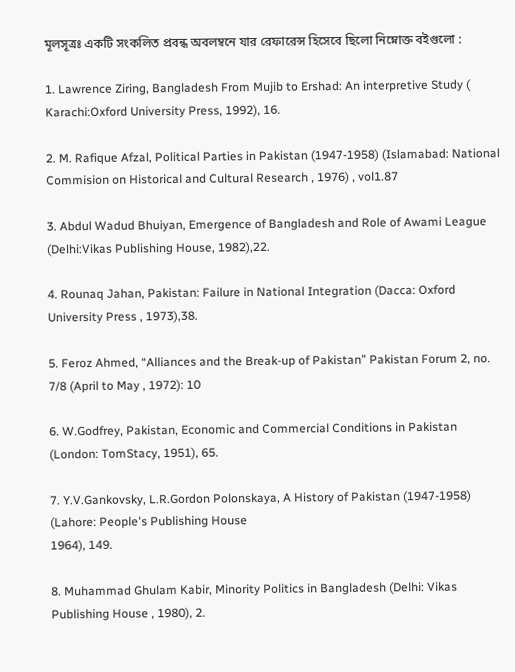মূলসূত্রঃ একটি সংকলিত প্রবন্ধ অবলম্বনে যার রেফারেন্স হিসেবে ছিলো নিম্নোক্ত বইগুলো :

1. Lawrence Ziring, Bangladesh From Mujib to Ershad: An interpretive Study ( Karachi:Oxford University Press, 1992), 16.

2. M. Rafique Afzal, Political Parties in Pakistan (1947-1958) (Islamabad: National Commision on Historical and Cultural Research , 1976) , vol1.87

3. Abdul Wadud Bhuiyan, Emergence of Bangladesh and Role of Awami League (Delhi:Vikas Publishing House, 1982),22.

4. Rounaq Jahan, Pakistan: Failure in National Integration (Dacca: Oxford University Press , 1973),38.

5. Feroz Ahmed, “Alliances and the Break-up of Pakistan” Pakistan Forum 2, no. 7/8 (April to May , 1972): 10

6. W.Godfrey, Pakistan, Economic and Commercial Conditions in Pakistan (London: TomStacy, 1951), 65.

7. Y.V.Gankovsky, L.R.Gordon Polonskaya, A History of Pakistan (1947-1958) (Lahore: People's Publishing House
1964), 149.

8. Muhammad Ghulam Kabir, Minority Politics in Bangladesh (Delhi: Vikas Publishing House , 1980), 2.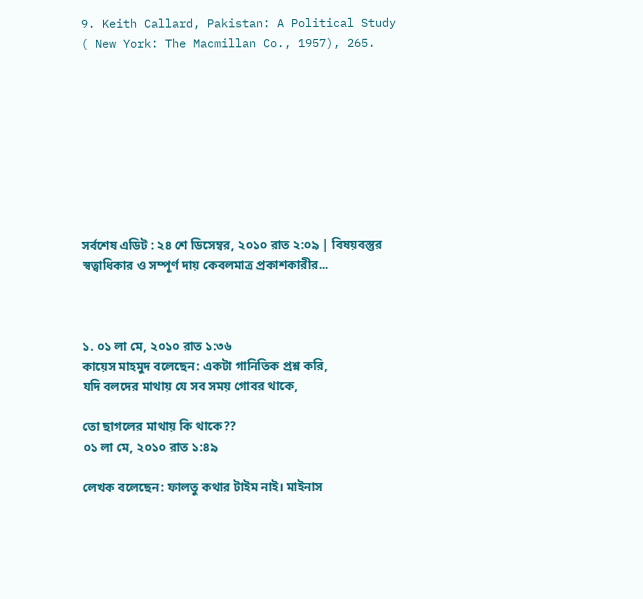9. Keith Callard, Pakistan: A Political Study ( New York: The Macmillan Co., 1957), 265.









সর্বশেষ এডিট : ২৪ শে ডিসেম্বর, ২০১০ রাত ২:০৯ | বিষয়বস্তুর স্বত্বাধিকার ও সম্পূর্ণ দায় কেবলমাত্র প্রকাশকারীর...



১. ০১ লা মে, ২০১০ রাত ১:৩৬
কায়েস মাহমুদ বলেছেন: একটা গানিতিক প্রশ্ন করি,
যদি বলদের মাথায় যে সব সময় গোবর থাকে,

তো ছাগলের মাথায় কি থাকে??
০১ লা মে, ২০১০ রাত ১:৪৯

লেখক বলেছেন: ফালতু কথার টাইম নাই। মাইনাস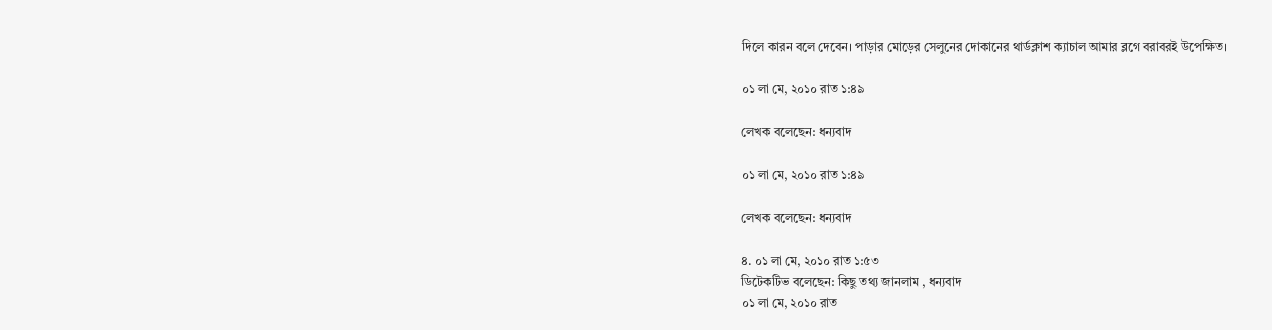দিলে কারন বলে দেবেন। পাড়ার মোড়ের সেলুনের দোকানের থার্ডক্লাশ ক্যাচাল আমার ব্লগে বরাবরই উপেক্ষিত।

০১ লা মে, ২০১০ রাত ১:৪৯

লেখক বলেছেন: ধন্যবাদ

০১ লা মে, ২০১০ রাত ১:৪৯

লেখক বলেছেন: ধন্যবাদ

৪. ০১ লা মে, ২০১০ রাত ১:৫৩
ডিটেকটিভ বলেছেন: কিছু তথ্য জানলাম , ধন্যবাদ
০১ লা মে, ২০১০ রাত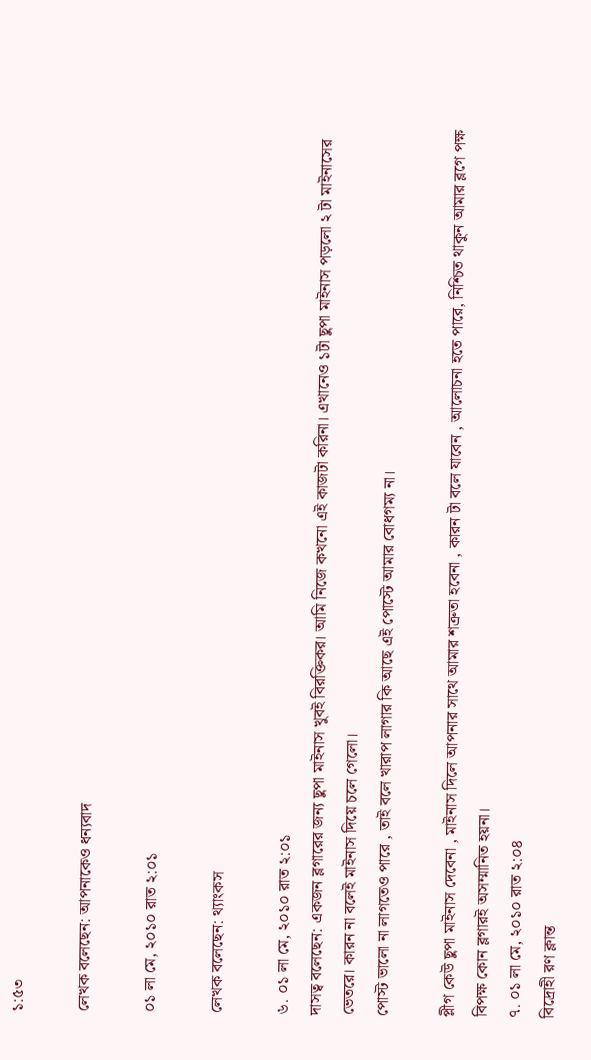১:৫৩

লেখক বলেছেন: আপনাকেও ধন্যবাদ

০১ লা মে, ২০১০ রাত ২:০১

লেখক বলেছেন: থ্যাংকস

৬. ০১ লা মে, ২০১০ রাত ২:০১
দাসত্ব বলেছেন: একজন ব্লগারের জন্য ছুপা মাইনাস খুবই বিরক্তিকর। আমি নিজে কখনো এই কাজটা করিনা। এখানেও ১টা ছুপা মাইনাস পড়লো ২ টা মাইনাসের ভেতরে। কারন না বলেই মাইনাস দিয়ে চলে গেলো।
পোস্ট ভালো না লাগতেও পারে , তাই বলে খারাপ লাগার কি আছে এই পোস্টে আমার বোধগম্য না।

প্লীগ কেউ ছুপা মাইনাস দেবেনা , মাইনাস দিলে আপনার সাথে আমার শত্রুতা হবেনা , কারন টা বলে যাবেন , আলোচনা হতে পারে, নিশ্চিত থাকুন আমার ব্লগে পক্ষ বিপক্ষ কোন ব্লগারই অসম্মানিত হয়না।
৭. ০১ লা মে, ২০১০ রাত ২:০৪
বিদ্রোহী রণ ক্লান্ত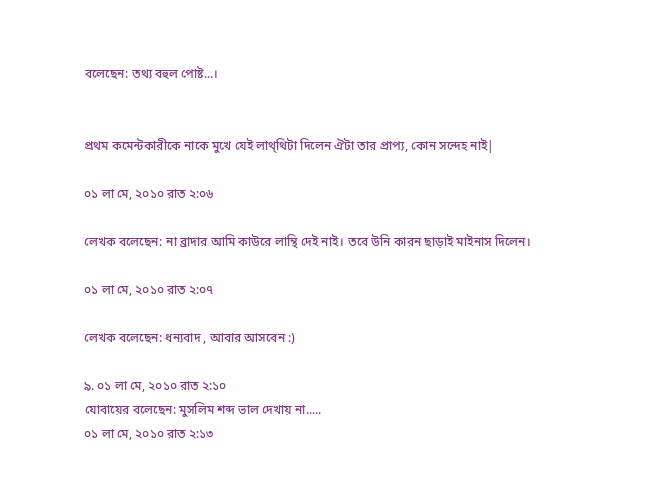বলেছেন: তথ্য বহুল পোষ্ট...।


প্রথম কমেন্টকারীকে নাকে মুখে যেই লাথ্থিটা দিলেন ঐটা তার প্রাপ্য, কোন সন্দেহ নাই|

০১ লা মে, ২০১০ রাত ২:০৬

লেখক বলেছেন: না ব্রাদার আমি কাউরে লান্থি দেই নাই। তবে উনি কারন ছাড়াই মাইনাস দিলেন।

০১ লা মে, ২০১০ রাত ২:০৭

লেখক বলেছেন: ধন্যবাদ , আবার আসবেন :)

৯. ০১ লা মে, ২০১০ রাত ২:১০
যোবায়ের বলেছেন: মুসলিম শব্দ ভাল দেখায় না.....
০১ লা মে, ২০১০ রাত ২:১৩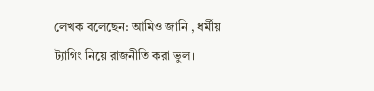লেখক বলেছেন: আমিও জানি , ধর্মীয় ট্যাগিং নিয়ে রাজনীতি করা ভুল।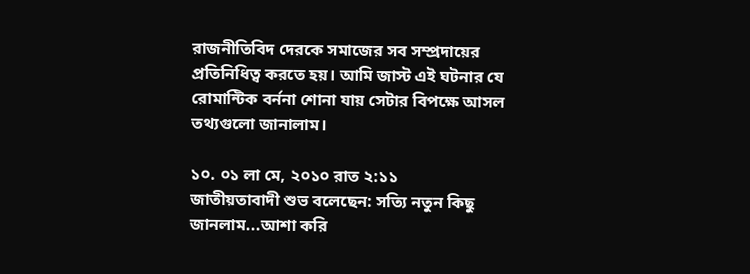রাজনীতিবিদ দেরকে সমাজের সব সম্প্রদায়ের প্রতিনিধিত্ব করতে হয়। আমি জাস্ট এই ঘটনার যে রোমান্টিক বর্ননা শোনা যায় সেটার বিপক্ষে আসল তথ্যগুলো জানালাম।

১০. ০১ লা মে, ২০১০ রাত ২:১১
জাতীয়তাবাদী শুভ বলেছেন: সত্যি নতুন কিছু জানলাম...আশা করি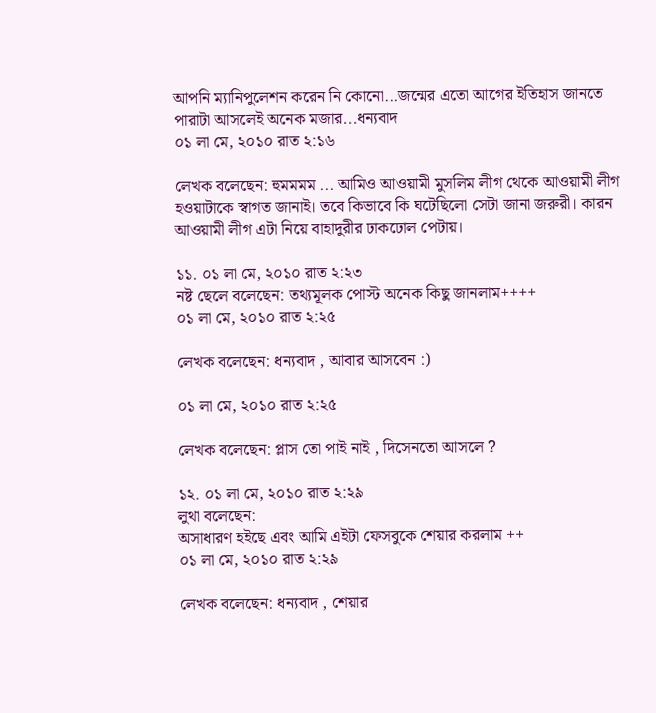আপনি ম্যানিপুলেশন করেন নি কোনো...জন্মের এতো আগের ইতিহাস জানতে পারাটা আসলেই অনেক মজার...ধন্যবাদ
০১ লা মে, ২০১০ রাত ২:১৬

লেখক বলেছেন: হুমমমম ... আমিও আওয়ামী মুসলিম লীগ থেকে আওয়ামী লীগ হওয়াটাকে স্বাগত জানাই। তবে কিভাবে কি ঘটেছিলো সেটা জানা জরুরী। কারন আওয়ামী লীগ এটা নিয়ে বাহাদুরীর ঢাকঢোল পেটায়।

১১. ০১ লা মে, ২০১০ রাত ২:২৩
নষ্ট ছেলে বলেছেন: তথ্যমূলক পোস্ট অনেক কিছু জানলাম++++
০১ লা মে, ২০১০ রাত ২:২৫

লেখক বলেছেন: ধন্যবাদ , আবার আসবেন :)

০১ লা মে, ২০১০ রাত ২:২৫

লেখক বলেছেন: প্লাস তো পাই নাই , দিসেনতো আসলে ?

১২. ০১ লা মে, ২০১০ রাত ২:২৯
লুথা বলেছেন:
অসাধারণ হইছে এবং আমি এইটা ফেসবুকে শেয়ার করলাম ++
০১ লা মে, ২০১০ রাত ২:২৯

লেখক বলেছেন: ধন্যবাদ , শেয়ার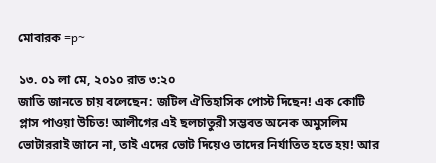মোবারক =p~

১৩. ০১ লা মে, ২০১০ রাত ৩:২০
জাতি জানতে চায় বলেছেন: জটিল ঐতিহাসিক পোস্ট দিছেন! এক কোটি প্লাস পাওয়া উচিত! আলীগের এই ছলচাতুরী সম্ভবত অনেক অমুসলিম ভোটাররাই জানে না, তাই এদের ভোট দিয়েও তাদের নির্যাতিত হতে হয়! আর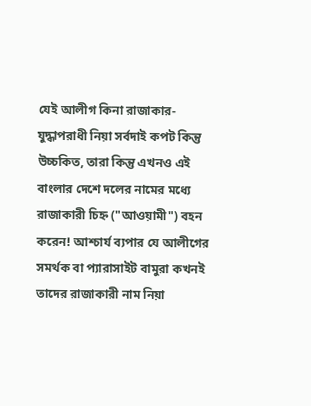যেই আলীগ কিনা রাজাকার-যুদ্ধাপরাধী নিয়া সর্বদাই কপট কিন্তু উচ্চকিত, তারা কিন্তু এখনও এই বাংলার দেশে দলের নামের মধ্যে রাজাকারী চিহ্ন ("আওয়ামী") বহন করেন! আশ্চার্য ব্যপার যে আলীগের সমর্থক বা প্যারাসাইট বামুরা কখনই তাদের রাজাকারী নাম নিয়া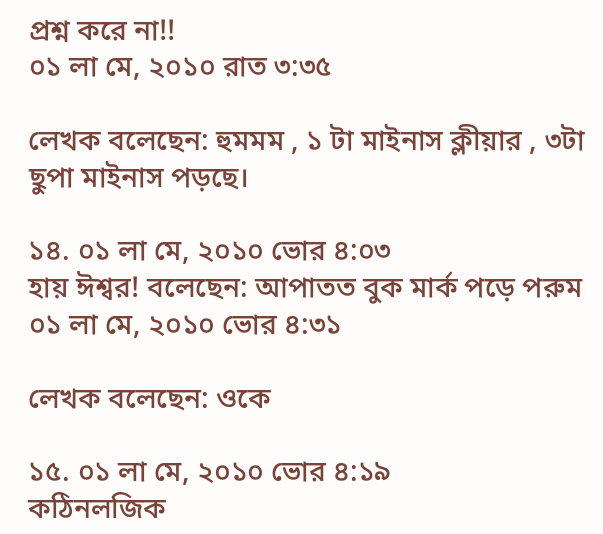প্রশ্ন করে না!!
০১ লা মে, ২০১০ রাত ৩:৩৫

লেখক বলেছেন: হুমমম , ১ টা মাইনাস ক্লীয়ার , ৩টা ছুপা মাইনাস পড়ছে।

১৪. ০১ লা মে, ২০১০ ভোর ৪:০৩
হায় ঈশ্বর! বলেছেন: আপাতত বুক মার্ক পড়ে পরুম
০১ লা মে, ২০১০ ভোর ৪:৩১

লেখক বলেছেন: ওকে

১৫. ০১ লা মে, ২০১০ ভোর ৪:১৯
কঠিনলজিক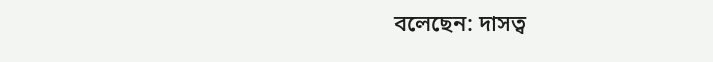বলেছেন: দাসত্ব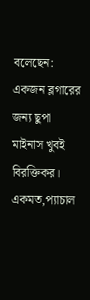বলেছেন: একজন ব্লগারের জন্য ছুপা মাইনাস খুবই বিরক্তিকর।
একমত,প্যাচাল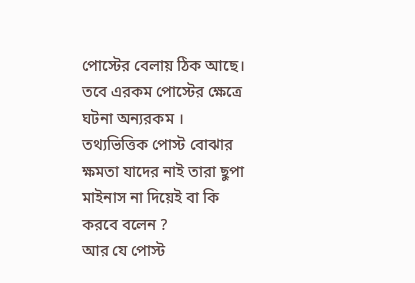পোস্টের বেলায় ঠিক আছে।
তবে এরকম পোস্টের ক্ষেত্রে ঘটনা অন্যরকম ।
তথ্যভিত্তিক পোস্ট বোঝার ক্ষমতা যাদের নাই তারা ছুপা মাইনাস না দিয়েই বা কি করবে বলেন ?
আর যে পোস্ট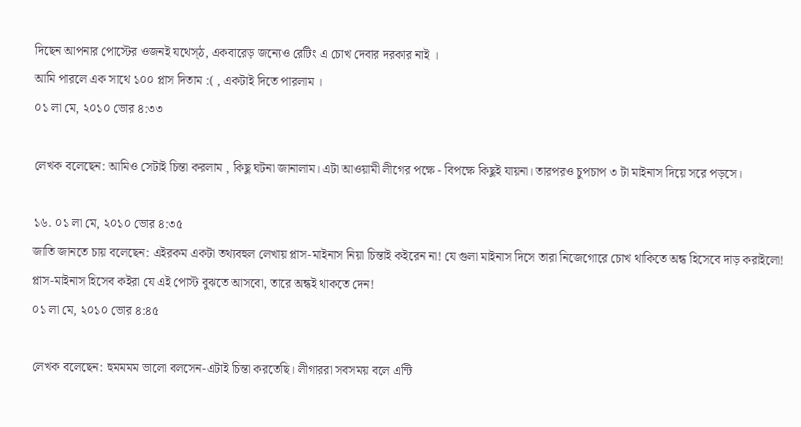দিছেন আপনার পোস্টের ওজনই যথেস্ঠ, একবারেড় জন্যেও রেটিং এ চোখ দেবার দরকার নাই ।
আমি পারলে এক সাথে ১০০ প্লাস দিতাম :( , একটাই দিতে পারলাম ।
০১ লা মে, ২০১০ ভোর ৪:৩৩

লেখক বলেছেন: আমিও সেটাই চিন্তা করলাম , কিছু ঘটনা জানালাম। এটা আওয়ামী লীগের পক্ষে - বিপক্ষে কিছুই যায়না। তারপরও চুপচাপ ৩ টা মাইনাস দিয়ে সরে পড়সে।

১৬. ০১ লা মে, ২০১০ ভোর ৪:৩৫
জাতি জানতে চায় বলেছেন: এইরকম একটা তথ্যবহুল লেখায় প্লাস-মাইনাস নিয়া চিন্তাই কইরেন না! যে গুলা মাইনাস দিসে তারা নিজেগোরে চোখ থাকিতে অন্ধ হিসেবে দাড় করাইলো! প্লাস-মাইনাস হিসেব কইরা যে এই পোস্ট বুঝতে আসবো, তারে অন্ধই থাকতে দেন!
০১ লা মে, ২০১০ ভোর ৪:৪৫

লেখক বলেছেন: হুমমমম ভালো বলসেন-এটাই চিন্তা করতেছি। লীগাররা সবসময় বলে এন্টি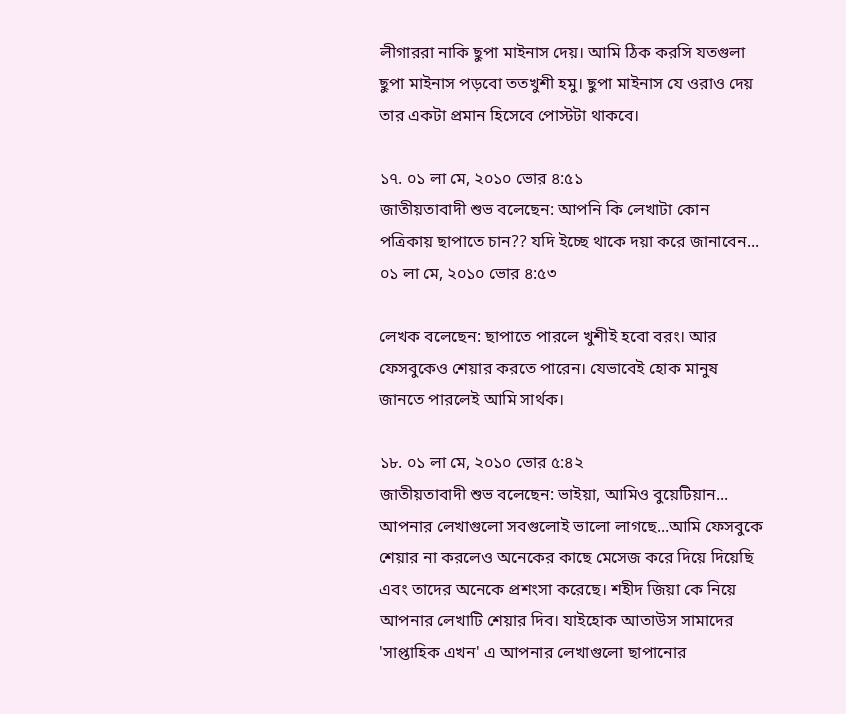লীগাররা নাকি ছুপা মাইনাস দেয়। আমি ঠিক করসি যতগুলা ছুপা মাইনাস পড়বো ততখুশী হমু। ছুপা মাইনাস যে ওরাও দেয় তার একটা প্রমান হিসেবে পোস্টটা থাকবে।

১৭. ০১ লা মে, ২০১০ ভোর ৪:৫১
জাতীয়তাবাদী শুভ বলেছেন: আপনি কি লেখাটা কোন পত্রিকায় ছাপাতে চান?? যদি ইচ্ছে থাকে দয়া করে জানাবেন...
০১ লা মে, ২০১০ ভোর ৪:৫৩

লেখক বলেছেন: ছাপাতে পারলে খুশীই হবো বরং। আর ফেসবুকেও শেয়ার করতে পারেন। যেভাবেই হোক মানুষ জানতে পারলেই আমি সার্থক।

১৮. ০১ লা মে, ২০১০ ভোর ৫:৪২
জাতীয়তাবাদী শুভ বলেছেন: ভাইয়া, আমিও বুয়েটিয়ান... আপনার লেখাগুলো সবগুলোই ভালো লাগছে...আমি ফেসবুকে শেয়ার না করলেও অনেকের কাছে মেসেজ করে দিয়ে দিয়েছি এবং তাদের অনেকে প্রশংসা করেছে। শহীদ জিয়া কে নিয়ে আপনার লেখাটি শেয়ার দিব। যাইহোক আতাউস সামাদের 'সাপ্তাহিক এখন' এ আপনার লেখাগুলো ছাপানোর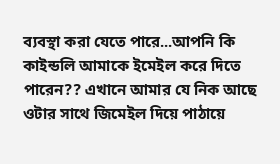ব্যবস্থা করা যেতে পারে...আপনি কি কাইন্ডলি আমাকে ইমেইল করে দিতে পারেন?? এখানে আমার যে নিক আছে ওটার সাথে জিমেইল দিয়ে পাঠায়ে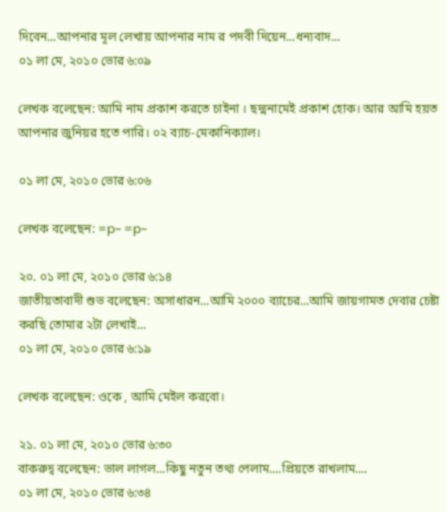দিবেন...আপনার মূল লেখায় আপনার নাম র পদবী দিয়েন...ধন্যবাদ...
০১ লা মে, ২০১০ ভোর ৬:০৯

লেখক বলেছেন: আমি নাম প্রকাশ করতে চাইনা । ছদ্মনামেই প্রকাশ হোক। আর আমি হয়ত আপনার জুনিয়র হতে পারি। ০২ ব্যাচ-মেকানিক্যাল।

০১ লা মে, ২০১০ ভোর ৬:০৬

লেখক বলেছেন: =p~ =p~

২০. ০১ লা মে, ২০১০ ভোর ৬:১৪
জাতীয়তাবাদী শুভ বলেছেন: অসাধারন...আমি ২০০০ ব্যাচের...আমি জায়গামত দেবার চেষ্টা করছি তোমার ২টা লেখাই...
০১ লা মে, ২০১০ ভোর ৬:১৯

লেখক বলেছেন: ওকে , আমি মেইল করবো।

২১. ০১ লা মে, ২০১০ ভোর ৬:৩০
বাকরুদ্ব বলেছেন: ভাল লাগল...কিছু নতুন তথ্য পেলাম....প্রিয়তে রাখলাম....
০১ লা মে, ২০১০ ভোর ৬:৩৪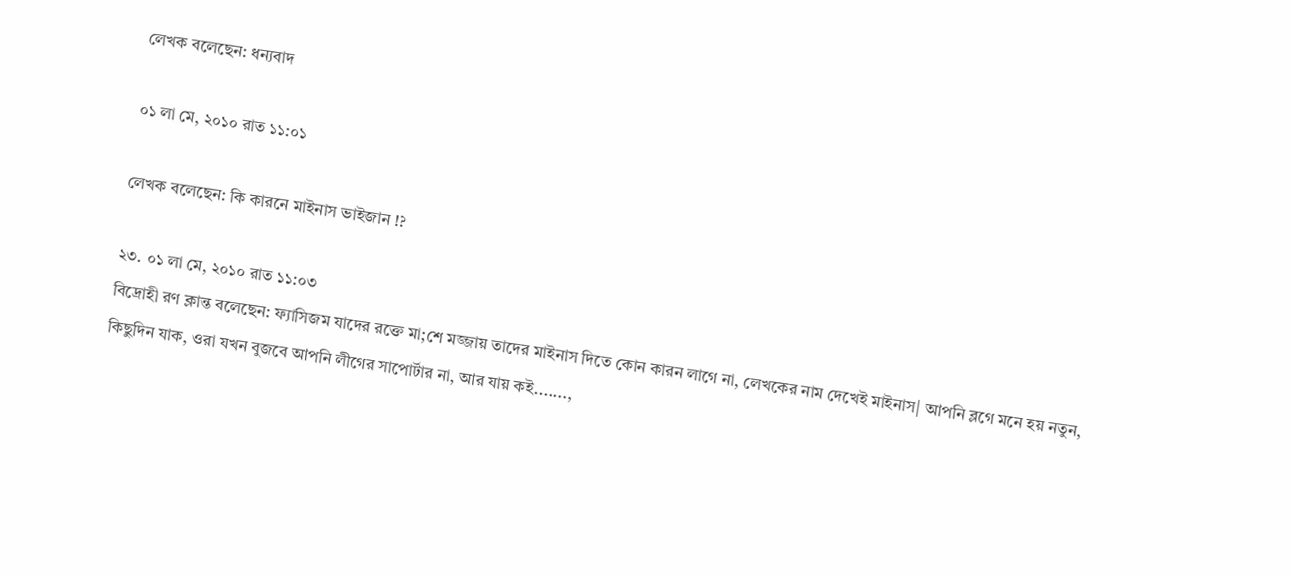লেখক বলেছেন: ধন্যবাদ

০১ লা মে, ২০১০ রাত ১১:০১

লেখক বলেছেন: কি কারনে মাইনাস ভাইজান !?

২৩. ০১ লা মে, ২০১০ রাত ১১:০৩
বিদ্রোহী রণ ক্লান্ত বলেছেন: ফ্যাসিজম যাদের রক্তে মা;শে মজ্জায় তাদের মাইনাস দিতে কোন কারন লাগে না, লেখকের নাম দেখেই মাইনাস| আপনি ব্লগে মনে হয় নতুন, কিছুদিন যাক, ওরা যখন বুজবে আপনি লীগের সাপোর্টার না, আর যায় কই.......,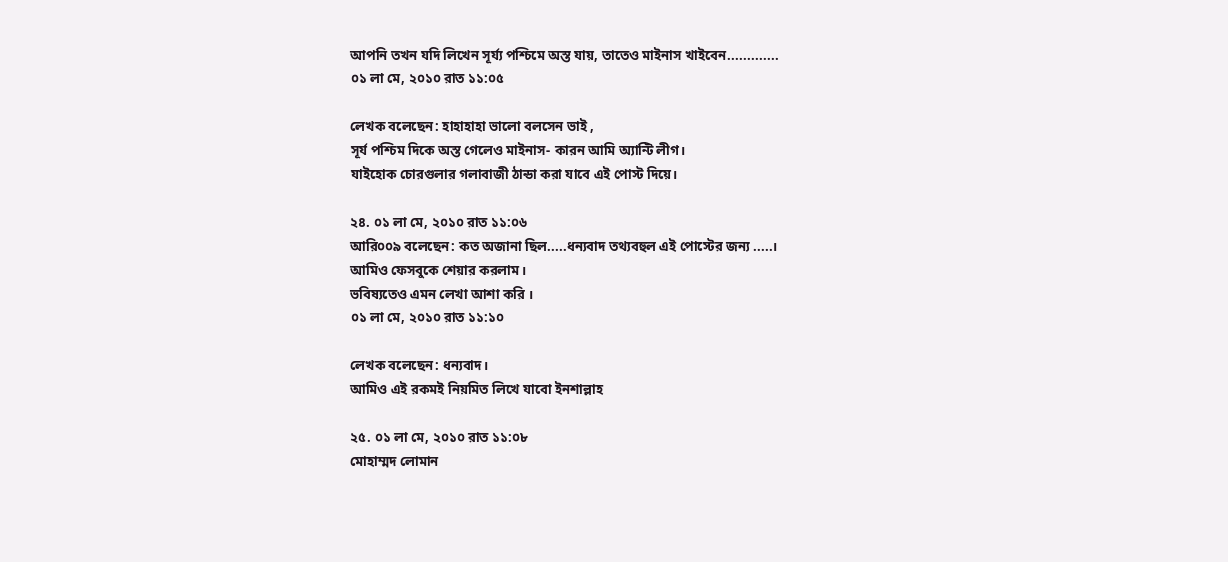আপনি তখন যদি লিখেন সূর্য্য পশ্চিমে অস্ত যায়, তাতেও মাইনাস খাইবেন.............
০১ লা মে, ২০১০ রাত ১১:০৫

লেখক বলেছেন: হাহাহাহা ভালো বলসেন ভাই ,
সূর্য পশ্চিম দিকে অস্ত গেলেও মাইনাস- কারন আমি অ্যান্টি লীগ।
যাইহোক চোরগুলার গলাবাজী ঠান্ডা করা যাবে এই পোস্ট দিয়ে।

২৪. ০১ লা মে, ২০১০ রাত ১১:০৬
আরি০০৯ বলেছেন: কত অজানা ছিল.....ধন্যবাদ তথ্যবহুল এই পোস্টের জন্য .....।
আমিও ফেসবুকে শেয়ার করলাম।
ভবিষ্যতেও এমন লেখা আশা করি ।
০১ লা মে, ২০১০ রাত ১১:১০

লেখক বলেছেন: ধন্যবাদ।
আমিও এই রকমই নিয়মিত লিখে যাবো ইনশাল্লাহ

২৫. ০১ লা মে, ২০১০ রাত ১১:০৮
মোহাম্মদ লোমান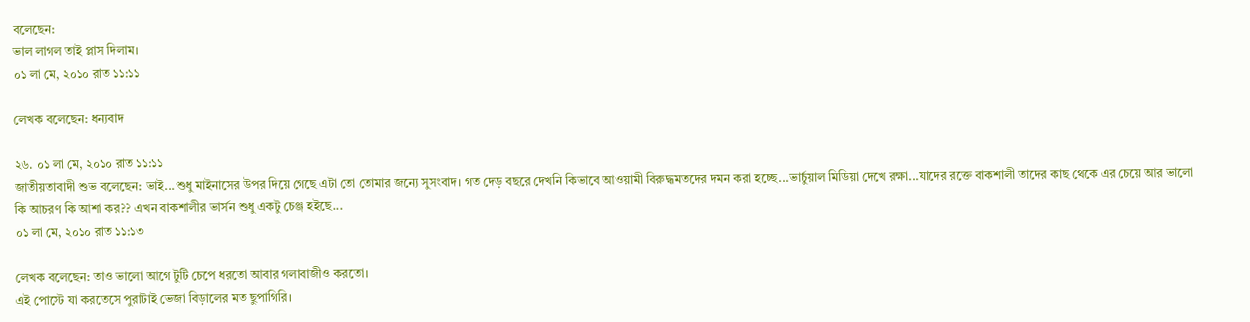বলেছেন:
ভাল লাগল তাই প্লাস দিলাম।
০১ লা মে, ২০১০ রাত ১১:১১

লেখক বলেছেন: ধন্যবাদ

২৬. ০১ লা মে, ২০১০ রাত ১১:১১
জাতীয়তাবাদী শুভ বলেছেন: ভাই...শুধু মাইনাসের উপর দিয়ে গেছে এটা তো তোমার জন্যে সুসংবাদ। গত দেড় বছরে দেখনি কিভাবে আওয়ামী বিরুদ্ধমতদের দমন করা হচ্ছে...ভার্চুয়াল মিডিয়া দেখে রক্ষা...যাদের রক্তে বাকশালী তাদের কাছ থেকে এর চেয়ে আর ভালো কি আচরণ কি আশা কর?? এখন বাকশালীর ভার্সন শুধু একটু চেঞ্জ হইছে...
০১ লা মে, ২০১০ রাত ১১:১৩

লেখক বলেছেন: তাও ভালো আগে টুটি চেপে ধরতো আবার গলাবাজীও করতো।
এই পোস্টে যা করতেসে পুরাটাই ভেজা বিড়ালের মত ছুপাগিরি।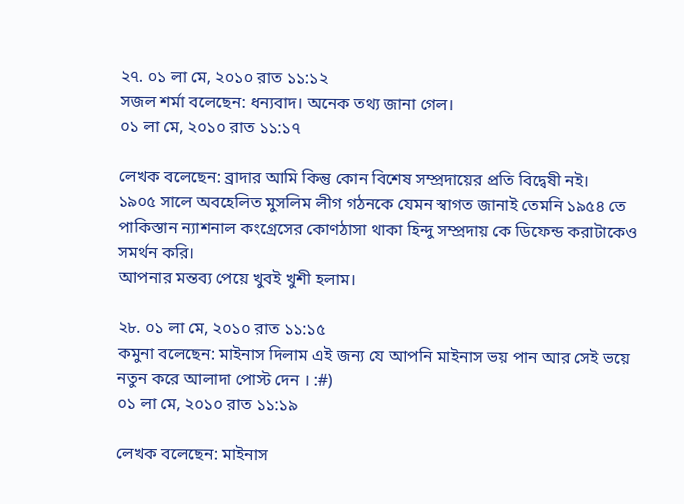২৭. ০১ লা মে, ২০১০ রাত ১১:১২
সজল শর্মা বলেছেন: ধন্যবাদ। অনেক তথ্য জানা গেল।
০১ লা মে, ২০১০ রাত ১১:১৭

লেখক বলেছেন: ব্রাদার আমি কিন্তু কোন বিশেষ সম্প্রদায়ের প্রতি বিদ্বেষী নই।
১৯০৫ সালে অবহেলিত মুসলিম লীগ গঠনকে যেমন স্বাগত জানাই তেমনি ১৯৫৪ তে পাকিস্তান ন্যাশনাল কংগ্রেসের কোণঠাসা থাকা হিন্দু সম্প্রদায় কে ডিফেন্ড করাটাকেও সমর্থন করি।
আপনার মন্তব্য পেয়ে খুবই খুশী হলাম।

২৮. ০১ লা মে, ২০১০ রাত ১১:১৫
কমুনা বলেছেন: মাইনাস দিলাম এই জন্য যে আপনি মাইনাস ভয় পান আর সেই ভয়ে নতুন করে আলাদা পোস্ট দেন । :#)
০১ লা মে, ২০১০ রাত ১১:১৯

লেখক বলেছেন: মাইনাস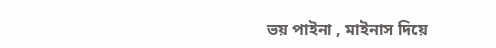ভয় পাইনা , মাইনাস দিয়ে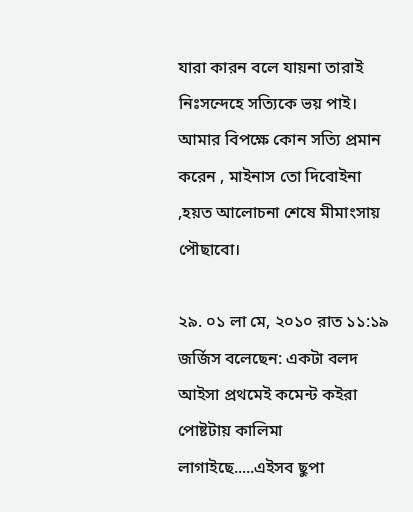যারা কারন বলে যায়না তারাই নিঃসন্দেহে সত্যিকে ভয় পাই। আমার বিপক্ষে কোন সত্যি প্রমান করেন , মাইনাস তো দিবোইনা ,হয়ত আলোচনা শেষে মীমাংসায় পৌছাবো।

২৯. ০১ লা মে, ২০১০ রাত ১১:১৯
জর্জিস বলেছেন: একটা বলদ আইসা প্রথমেই কমেন্ট কইরা পোষ্টটায় কালিমা লাগাইছে.....এইসব ছুপা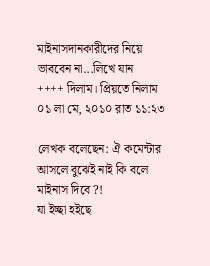মাইনাসদানকারীদের নিয়ে ভাববেন না...লিখে যান
++++ দিলাম। প্রিয়তে নিলাম
০১ লা মে, ২০১০ রাত ১১:২৩

লেখক বলেছেন: ঐ কমেন্টার আসলে বুঝেই নাই কি বলে মাইনাস দিবে ?!
যা ইচ্ছা হইছে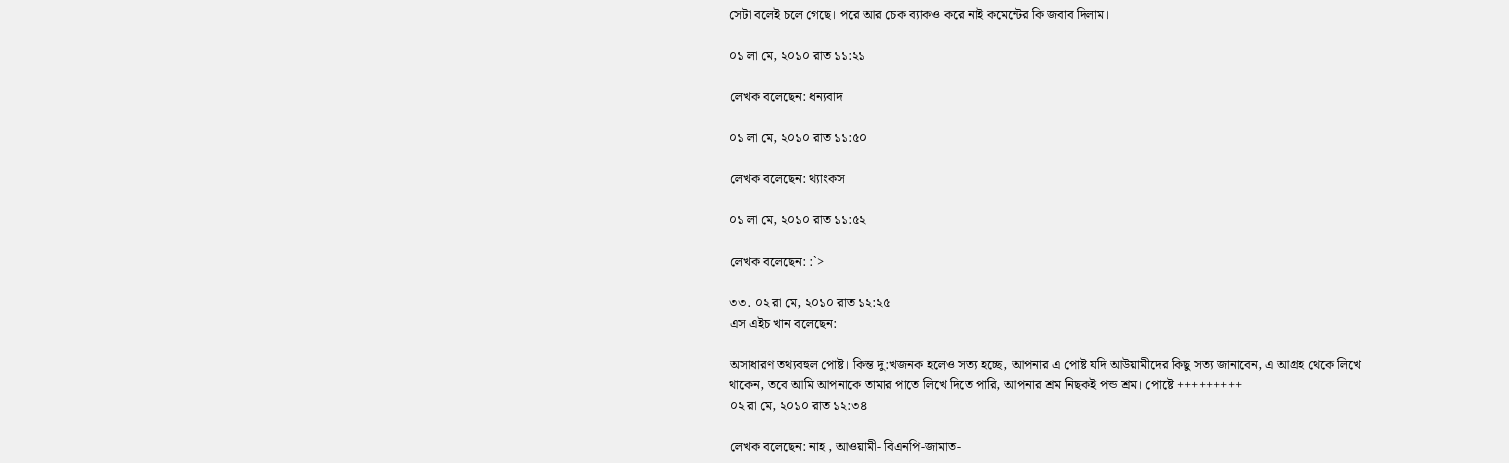সেটা বলেই চলে গেছে। পরে আর চেক ব্যাকও করে নাই কমেন্টের কি জবাব দিলাম।

০১ লা মে, ২০১০ রাত ১১:২১

লেখক বলেছেন: ধন্যবাদ

০১ লা মে, ২০১০ রাত ১১:৫০

লেখক বলেছেন: থ্যাংকস

০১ লা মে, ২০১০ রাত ১১:৫২

লেখক বলেছেন: :`>

৩৩. ০২ রা মে, ২০১০ রাত ১২:২৫
এস এইচ খান বলেছেন:

অসাধারণ তথ্যবহুল পোষ্ট। কিন্ত দু:খজনক হলেও সত্য হচ্ছে, আপনার এ পোষ্ট যদি আউয়ামীদের কিছু সত্য জানাবেন, এ আগ্রহ থেকে লিখে থাকেন, তবে আমি আপনাকে তামার পাতে লিখে দিতে পারি, আপনার শ্রম নিছকই পন্ড শ্রম। পোষ্টে +++++++++
০২ রা মে, ২০১০ রাত ১২:৩৪

লেখক বলেছেন: নাহ , আওয়ামী- বিএনপি-জামাত-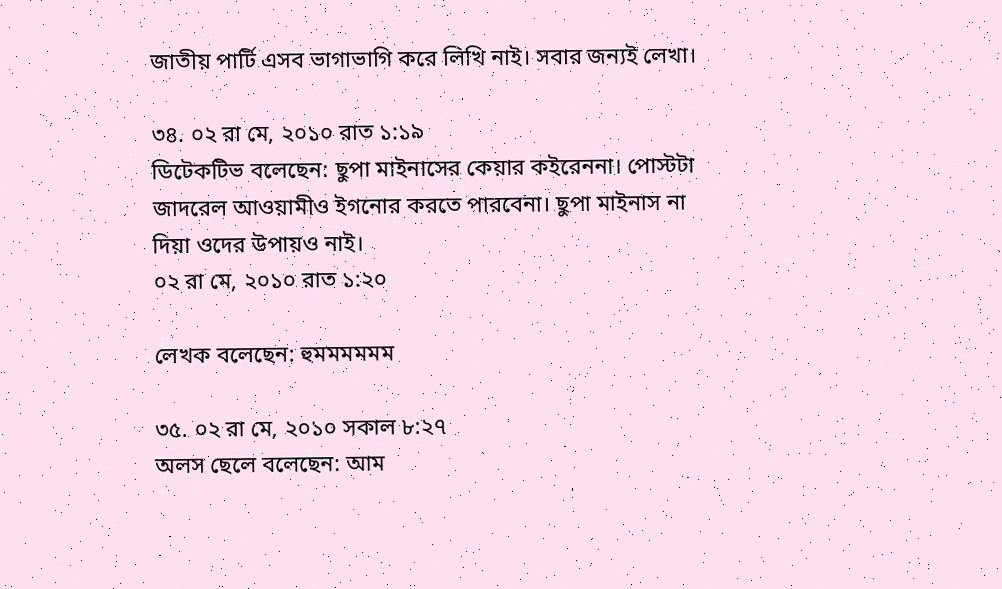জাতীয় পার্টি এসব ভাগাভাগি করে লিখি নাই। সবার জন্যই লেখা।

৩৪. ০২ রা মে, ২০১০ রাত ১:১৯
ডিটেকটিভ বলেছেন: ছুপা মাইনাসের কেয়ার কইরেননা। পোস্টটা জাদরেল আওয়ামীও ইগনোর করতে পারবেনা। ছুপা মাইনাস না দিয়া ওদের উপায়ও নাই।
০২ রা মে, ২০১০ রাত ১:২০

লেখক বলেছেন: হুমমমমমম

৩৫. ০২ রা মে, ২০১০ সকাল ৮:২৭
অলস ছেলে বলেছেন: আম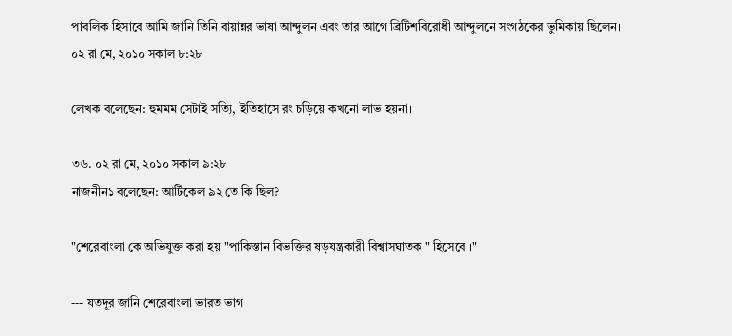পাবলিক হিসাবে আমি জানি তিনি বায়ান্নর ভাষা আন্দুলন এবং তার আগে ব্রিটিশবিরোধী আন্দুলনে সংগঠকের ভুমিকায় ছিলেন।
০২ রা মে, ২০১০ সকাল ৮:২৮

লেখক বলেছেন: হুমমম সেটাই সত্যি, ইতিহাসে রং চড়িয়ে কখনো লাভ হয়না।

৩৬. ০২ রা মে, ২০১০ সকাল ৯:২৮
নাজনীন১ বলেছেন: আর্টিকেল ৯২ তে কি ছিল?

"শেরেবাংলা কে অভিযুক্ত করা হয় "পাকিস্তান বিভক্তির ষড়যন্ত্রকারী বিশ্বাসঘাতক " হিসেবে ।"

--- যতদূর জানি শেরেবাংলা ভারত ভাগ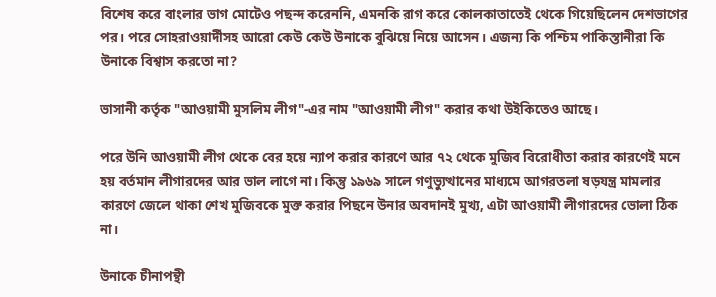বিশেষ করে বাংলার ভাগ মোটেও পছন্দ করেননি, এমনকি রাগ করে কোলকাতাতেই থেকে গিয়েছিলেন দেশভাগের পর। পরে সোহরাওয়ার্দীসহ আরো কেউ কেউ উনাকে বুঝিয়ে নিয়ে আসেন। এজন্য কি পশ্চিম পাকিস্তানীরা কি উনাকে বিশ্বাস করতো না?

ভাসানী কর্তৃক "আওয়ামী মুসলিম লীগ"-এর নাম "আওয়ামী লীগ" করার কথা উইকিতেও আছে।

পরে উনি আওয়ামী লীগ থেকে বের হয়ে ন্যাপ করার কারণে আর ৭২ থেকে মুজিব বিরোধীতা করার কারণেই মনে হয় বর্তমান লীগারদের আর ভাল লাগে না। কিন্তু ১৯৬৯ সালে গণুভ্যুত্থানের মাধ্যমে আগরতলা ষড়যন্ত্র মামলার কারণে জেলে থাকা শেখ মুজিবকে মুক্ত করার পিছনে উনার অবদানই মুখ্য, এটা আওয়ামী লীগারদের ভোলা ঠিক না।

উনাকে চীনাপন্থী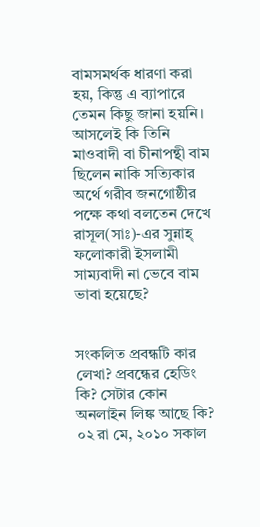বামসমর্থক ধারণা করা হয়, কিন্তু এ ব্যাপারে তেমন কিছু জানা হয়নি। আসলেই কি তিনি মাওবাদী বা চীনাপন্থী বাম ছিলেন নাকি সত্যিকার অর্থে গরীব জনগোষ্ঠীর পক্ষে কথা বলতেন দেখে রাসূল(সাঃ)-এর সুন্নাহ্‌ ফলোকারী ইসলামী সাম্যবাদী না ভেবে বাম ভাবা হয়েছে?


সংকলিত প্রবন্ধটি কার লেখা? প্রবন্ধের হেডিং কি? সেটার কোন অনলাইন লিঙ্ক আছে কি?
০২ রা মে, ২০১০ সকাল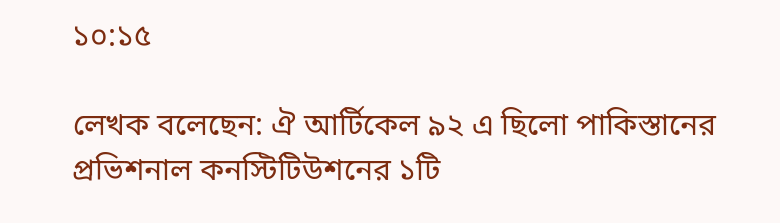১০:১৫

লেখক বলেছেন: ঐ আর্টিকেল ৯২ এ ছিলো পাকিস্তানের প্রভিশনাল কনস্টিটিউশনের ১টি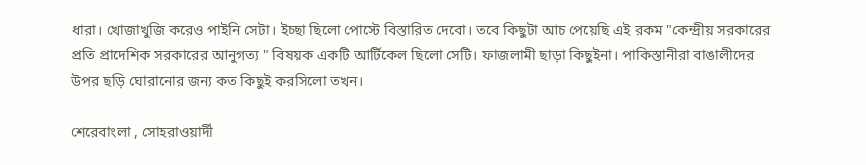ধারা। খোজাখুজি করেও পাইনি সেটা। ইচ্ছা ছিলো পোস্টে বিস্তারিত দেবো। তবে কিছুটা আচ পেয়েছি এই রকম "কেন্দ্রীয় সরকারের প্রতি প্রাদেশিক সরকারের আনুগত্য " বিষয়ক একটি আর্টিকেল ছিলো সেটি। ফাজলামী ছাড়া কিছুইনা। পাকিস্তানীরা বাঙালীদের উপর ছড়ি ঘোরানোর জন্য কত কিছুই করসিলো তখন।

শেরেবাংলা , সোহরাওয়ার্দী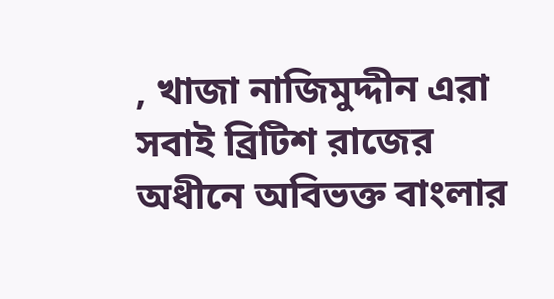, খাজা নাজিমুদ্দীন এরা সবাই ব্রিটিশ রাজের অধীনে অবিভক্ত বাংলার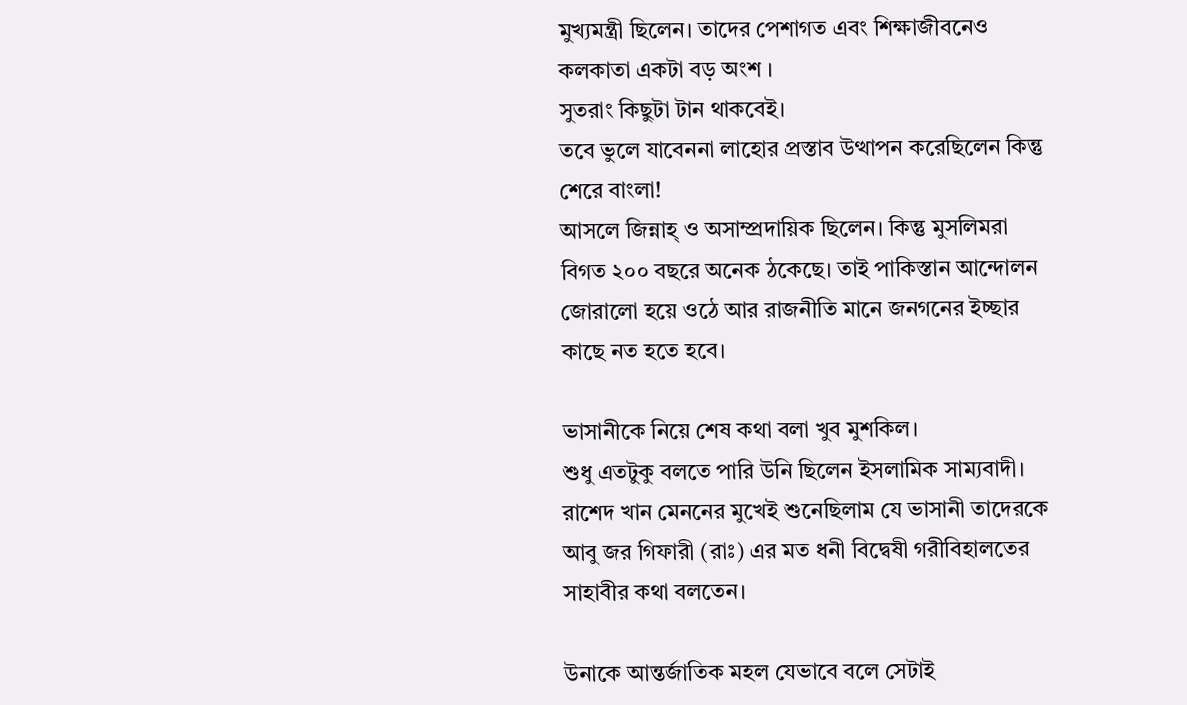মুখ্যমন্ত্রী ছিলেন। তাদের পেশাগত এবং শিক্ষাজীবনেও কলকাতা একটা বড় অংশ ।
সুতরাং কিছুটা টান থাকবেই।
তবে ভুলে যাবেননা লাহোর প্রস্তাব উত্থাপন করেছিলেন কিন্তু শেরে বাংলা!
আসলে জিন্নাহ্ ও অসাম্প্রদায়িক ছিলেন। কিন্তু মুসলিমরা বিগত ২০০ বছরে অনেক ঠকেছে। তাই পাকিস্তান আন্দোলন জোরালো হয়ে ওঠে আর রাজনীতি মানে জনগনের ইচ্ছার কাছে নত হতে হবে।

ভাসানীকে নিয়ে শেষ কথা বলা খুব মুশকিল।
শুধু এতটুকু বলতে পারি উনি ছিলেন ইসলামিক সাম্যবাদী।
রাশেদ খান মেননের মুখেই শুনেছিলাম যে ভাসানী তাদেরকে আবু জর গিফারী (রাঃ) এর মত ধনী বিদ্বেষী গরীবিহালতের সাহাবীর কথা বলতেন।

উনাকে আন্তর্জাতিক মহল যেভাবে বলে সেটাই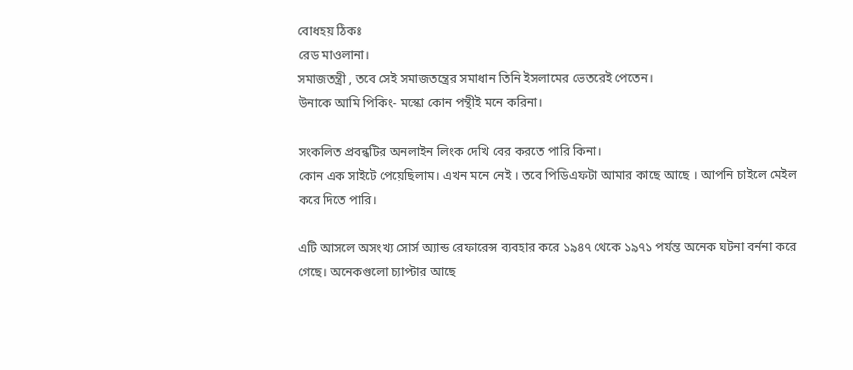বোধহয় ঠিকঃ
রেড মাওলানা।
সমাজতন্ত্রী , তবে সেই সমাজতন্ত্রের সমাধান তিনি ইসলামের ভেতরেই পেতেন।
উনাকে আমি পিকিং- মস্কো কোন পন্থীই মনে করিনা।

সংকলিত প্রবন্ধটির অনলাইন লিংক দেখি বের করতে পারি কিনা।
কোন এক সাইটে পেয়েছিলাম। এখন মনে নেই । তবে পিডিএফটা আমার কাছে আছে । আপনি চাইলে মেইল করে দিতে পারি।

এটি আসলে অসংখ্য সোর্স অ্যান্ড রেফারেন্স ব্যবহার করে ১৯৪৭ থেকে ১৯৭১ পর্যন্ত অনেক ঘটনা বর্ননা করে গেছে। অনেকগুলো চ্যাপ্টার আছে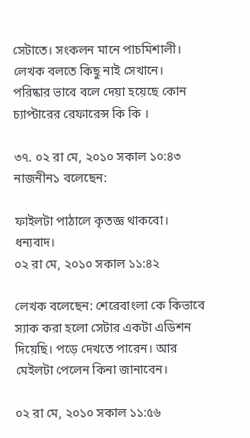সেটাতে। সংকলন মানে পাচমিশালী।
লেখক বলতে কিছু নাই সেখানে। পরিষ্কার ভাবে বলে দেয়া হয়েছে কোন চ্যাপ্টারের রেফারেন্স কি কি ।

৩৭. ০২ রা মে, ২০১০ সকাল ১০:৪৩
নাজনীন১ বলেছেন:

ফাইলটা পাঠালে কৃতজ্ঞ থাকবো। ধন্যবাদ।
০২ রা মে, ২০১০ সকাল ১১:৪২

লেখক বলেছেন: শেরেবাংলা কে কিভাবে স্যাক করা হলো সেটার একটা এডিশন দিয়েছি। পড়ে দেখতে পারেন। আর মেইলটা পেলেন কিনা জানাবেন।

০২ রা মে, ২০১০ সকাল ১১:৫৬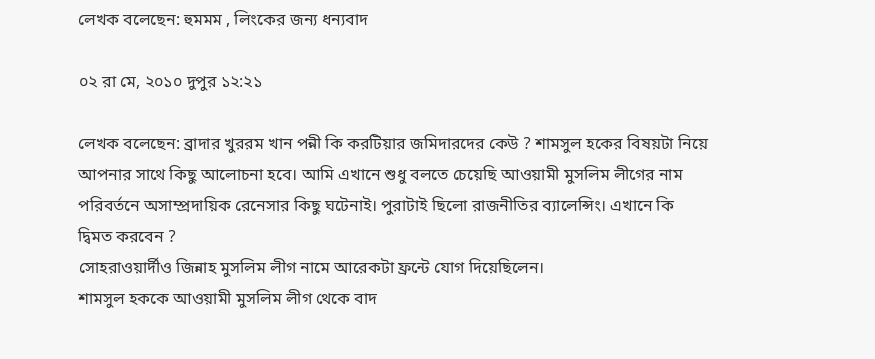লেখক বলেছেন: হুমমম , লিংকের জন্য ধন্যবাদ

০২ রা মে, ২০১০ দুপুর ১২:২১

লেখক বলেছেন: ব্রাদার খুররম খান পন্নী কি করটিয়ার জমিদারদের কেউ ? শামসুল হকের বিষয়টা নিয়ে আপনার সাথে কিছু আলোচনা হবে। আমি এখানে শুধু বলতে চেয়েছি আওয়ামী মুসলিম লীগের নাম পরিবর্তনে অসাম্প্রদায়িক রেনেসার কিছু ঘটেনাই। পুরাটাই ছিলো রাজনীতির ব্যালেন্সিং। এখানে কি দ্বিমত করবেন ?
সোহরাওয়ার্দীও জিন্নাহ মুসলিম লীগ নামে আরেকটা ফ্রন্টে যোগ দিয়েছিলেন।
শামসুল হককে আওয়ামী মুসলিম লীগ থেকে বাদ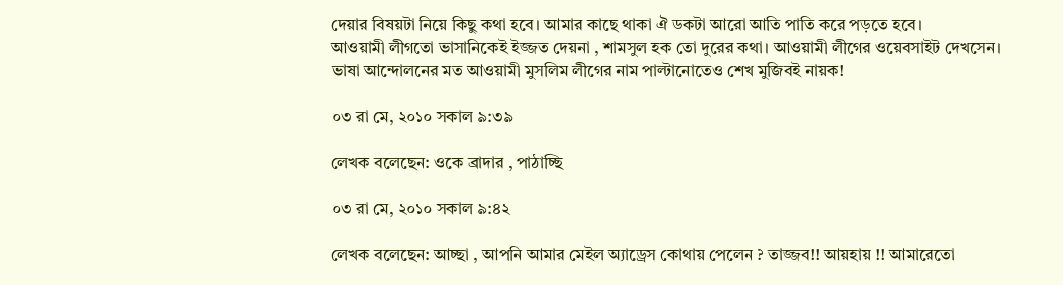দেয়ার বিষয়টা নিয়ে কিছু কথা হবে। আমার কাছে থাকা ঐ ডকটা আরো আতি পাতি করে পড়তে হবে।
আওয়ামী লীগতো ভাসানিকেই ইজ্জত দেয়না , শামসুল হক তো দুরের কথা। আওয়ামী লীগের ওয়েবসাইট দেখসেন।
ভাষা আন্দোলনের মত আওয়ামী মুসলিম লীগের নাম পাল্টানোতেও শেখ মুজিবই নায়ক!

০৩ রা মে, ২০১০ সকাল ৯:৩৯

লেখক বলেছেন: ওকে ব্রাদার , পাঠাচ্ছি

০৩ রা মে, ২০১০ সকাল ৯:৪২

লেখক বলেছেন: আচ্ছা , আপনি আমার মেইল অ্যাড্রেস কোথায় পেলেন ? তাজ্জব!! আয়হায় !! আমারেতো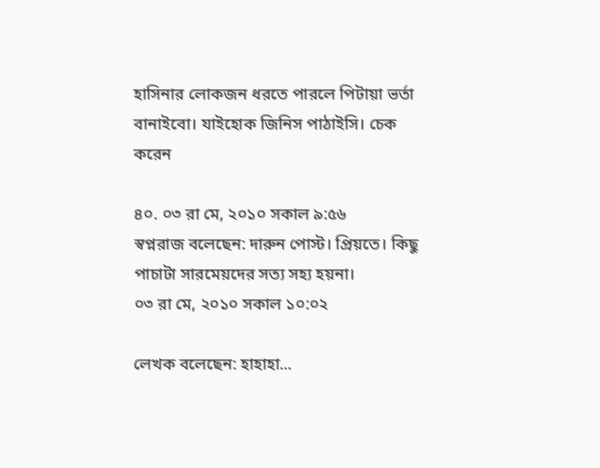হাসিনার লোকজন ধরতে পারলে পিটায়া ভর্তা বানাইবো। যাইহোক জিনিস পাঠাইসি। চেক করেন

৪০. ০৩ রা মে, ২০১০ সকাল ৯:৫৬
স্বপ্নরাজ বলেছেন: দারুন পোস্ট। প্রিয়তে। কিছু পাচাটা সারমেয়দের সত্য সহ্য হয়না।
০৩ রা মে, ২০১০ সকাল ১০:০২

লেখক বলেছেন: হাহাহা...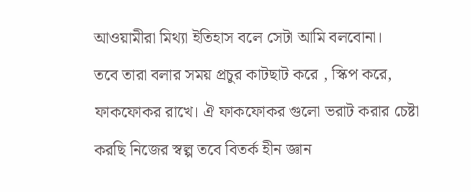আওয়ামীরা মিথ্যা ইতিহাস বলে সেটা আমি বলবোনা।
তবে তারা বলার সময় প্রচুর কাটছাট করে , স্কিপ করে, ফাকফোকর রাখে। ঐ ফাকফোকর গুলো ভরাট করার চেষ্টা করছি নিজের স্বল্প তবে বিতর্ক হীন জ্ঞান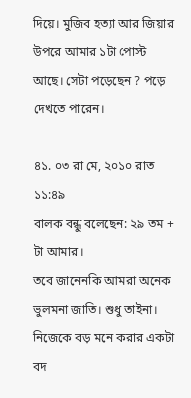দিয়ে। মুজিব হত্যা আর জিয়ার উপরে আমার ১টা পোস্ট আছে। সেটা পড়েছেন ? পড়ে দেখতে পারেন।

৪১. ০৩ রা মে, ২০১০ রাত ১১:৪৯
বালক বন্ধু বলেছেন: ২৯ তম + টা আমার।
তবে জানেনকি আমরা অনেক ভুলমনা জাতি। শুধু তাইনা। নিজেকে বড় মনে করার একটা বদ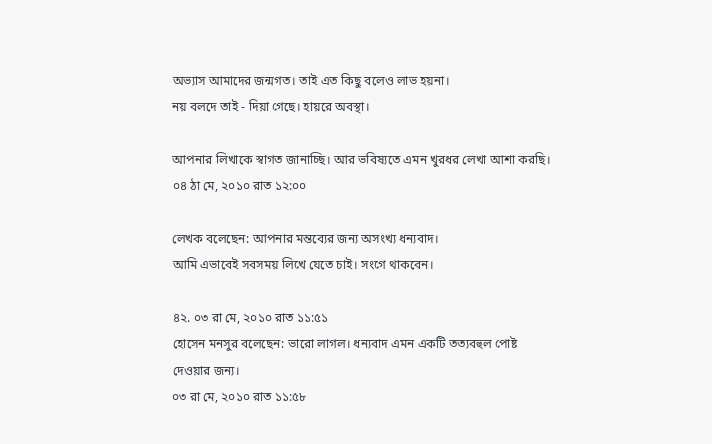অভ্যাস আমাদের জন্মগত। তাই এত কিছু বলেও লাভ হয়না।
নয় বলদে তাই - দিয়া গেছে। হায়রে অবস্থা।

আপনার লিখাকে স্বাগত জানাচ্ছি। আর ভবিষ্যতে এমন খুরধর লেখা আশা করছি।
০৪ ঠা মে, ২০১০ রাত ১২:০০

লেখক বলেছেন: আপনার মন্তব্যের জন্য অসংখ্য ধন্যবাদ।
আমি এভাবেই সবসময় লিখে যেতে চাই। সংগে থাকবেন।

৪২. ০৩ রা মে, ২০১০ রাত ১১:৫১
হোসেন মনসুর বলেছেন: ভারো লাগল। ধন্যবাদ এমন একটি তত্যবহুল পোষ্ট দেওয়ার জন্য।
০৩ রা মে, ২০১০ রাত ১১:৫৮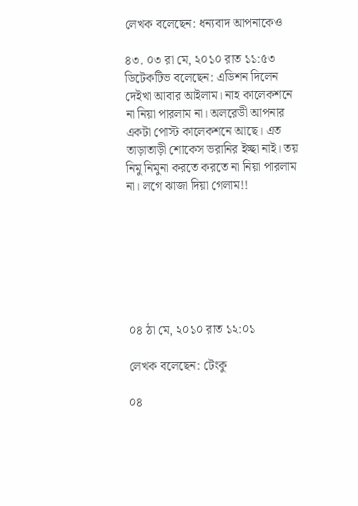লেখক বলেছেন: ধন্যবাদ আপনাকেও

৪৩. ০৩ রা মে, ২০১০ রাত ১১:৫৩
ডিটেকটিভ বলেছেন: এডিশন দিলেন দেইখা আবার আইলাম। নাহ কালেকশনে না নিয়া পারলাম না। অলরেডী আপনার একটা পোস্ট কালেকশনে আছে। এত তাড়াতাড়ী শোকেস ভরানির ইচ্ছা নাই। তয় নিমু নিমুনা করতে করতে না নিয়া পারলাম না। লগে ঝাজা দিয়া গেলাম!!







০৪ ঠা মে, ২০১০ রাত ১২:০১

লেখক বলেছেন: টেংকু

০৪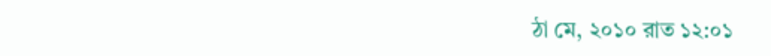ঠা মে, ২০১০ রাত ১২:০১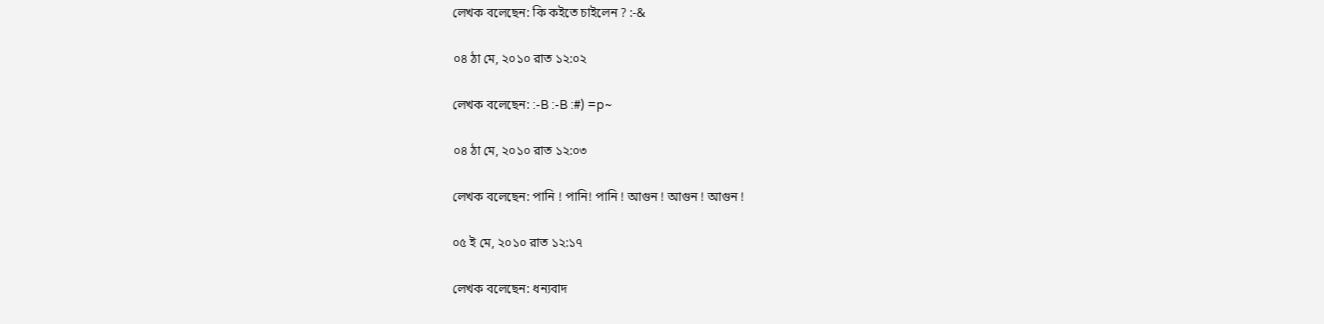লেখক বলেছেন: কি কইতে চাইলেন ? :-&

০৪ ঠা মে, ২০১০ রাত ১২:০২

লেখক বলেছেন: :-B :-B :#) =p~

০৪ ঠা মে, ২০১০ রাত ১২:০৩

লেখক বলেছেন: পানি ! পানি! পানি ! আগুন ! আগুন ! আগুন !

০৫ ই মে, ২০১০ রাত ১২:১৭

লেখক বলেছেন: ধন্যবাদ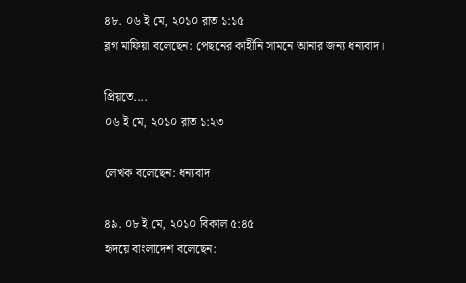৪৮. ০৬ ই মে, ২০১০ রাত ১:১৫
ব্লগ মাফিয়া বলেছেন: পেছনের কাহীনি সামনে আনার জন্য ধন্যবাদ।

প্রিয়তে....
০৬ ই মে, ২০১০ রাত ১:২৩

লেখক বলেছেন: ধন্যবাদ

৪৯. ০৮ ই মে, ২০১০ বিকাল ৫:৪৫
হৃদয়ে বাংলাদেশ বলেছেন: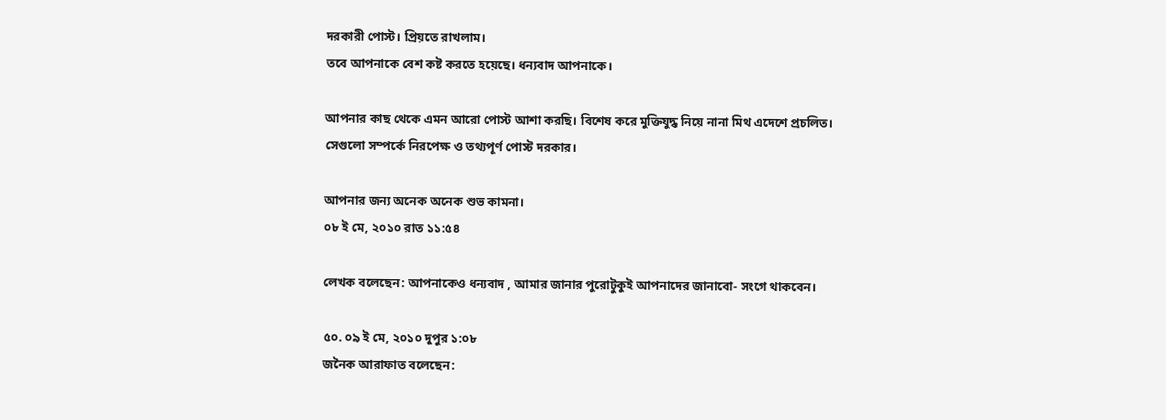দরকারী পোস্ট। প্রিয়তে রাখলাম।
তবে আপনাকে বেশ কষ্ট করতে হয়েছে। ধন্যবাদ আপনাকে।

আপনার কাছ থেকে এমন আরো পোস্ট আশা করছি। বিশেষ করে মুক্তিযুদ্ধ নিয়ে নানা মিথ এদেশে প্রচলিত। সেগুলো সম্পর্কে নিরপেক্ষ ও তথ্যপূর্ণ পোস্ট দরকার।

আপনার জন্য অনেক অনেক শুভ কামনা।
০৮ ই মে, ২০১০ রাত ১১:৫৪

লেখক বলেছেন: আপনাকেও ধন্যবাদ , আমার জানার পুরোটুকুই আপনাদের জানাবো- সংগে থাকবেন।

৫০. ০৯ ই মে, ২০১০ দুপুর ১:০৮
জনৈক আরাফাত বলেছেন: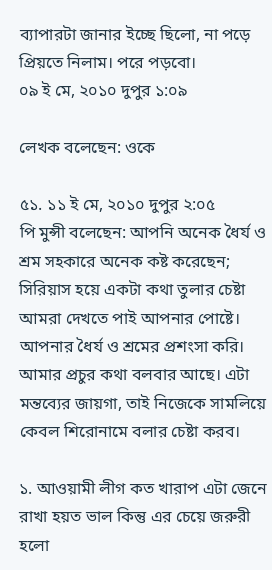ব্যাপারটা জানার ইচ্ছে ছিলো, না পড়ে প্রিয়তে নিলাম। পরে পড়বো।
০৯ ই মে, ২০১০ দুপুর ১:০৯

লেখক বলেছেন: ওকে

৫১. ১১ ই মে, ২০১০ দুপুর ২:০৫
পি মুন্সী বলেছেন: আপনি অনেক ধৈর্য ও শ্রম সহকারে অনেক কষ্ট করেছেন; সিরিয়াস হয়ে একটা কথা তুলার চেষ্টা আমরা দেখতে পাই আপনার পোষ্টে। আপনার ধৈর্য ও শ্রমের প্রশংসা করি।
আমার প্রচুর কথা বলবার আছে। এটা মন্তব্যের জায়গা, তাই নিজেকে সামলিয়ে কেবল শিরোনামে বলার চেষ্টা করব।

১. আওয়ামী লীগ কত খারাপ এটা জেনে রাখা হয়ত ভাল কিন্তু এর চেয়ে জরুরী হলো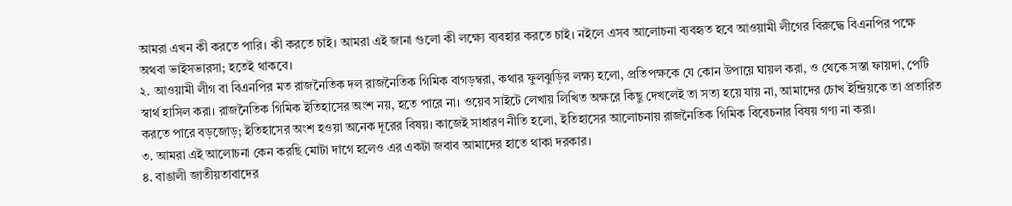আমরা এখন কী করতে পারি। কী করতে চাই। আমরা এই জানা গুলো কী লক্ষ্যে ব্যবহার করতে চাই। নইলে এসব আলোচনা ব্যবহৃত হবে আওয়ামী লীগের বিরুদ্ধে বিএনপির পক্ষে অথবা ভাইসভারসা; হতেই থাকবে।
২. আওয়ামী লীগ বা বিএনপির মত রাজনৈতিক দল রাজনৈতিক গিমিক বাগড়ম্বরা, কথার ফুলঝুড়ির লক্ষ্য হলো, প্রতিপক্ষকে যে কোন উপায়ে ঘায়ল করা, ও থেকে সস্তা ফায়দা, পেটি স্বার্থ হাসিল করা। রাজনৈতিক গিমিক ইতিহাসের অংশ নয়, হতে পারে না। ওয়েব সাইটে লেখায় লিখিত অক্ষরে কিছু দেখলেই তা সত্য হয়ে যায় না, আমাদের চোখ ইন্দ্রিয়কে তা প্রতারিত করতে পারে বড়জোড়; ইতিহাসের অংশ হওয়া অনেক দূরের বিষয়। কাজেই সাধারণ নীতি হলো, ইতিহাসের আলোচনায় রাজনৈতিক গিমিক বিবেচনার বিষয় গণ্য না করা।
৩. আমরা এই আলোচনা কেন করছি মোটা দাগে হলেও এর একটা জবাব আমাদের হাতে থাকা দরকার।
৪. বাঙালী জাতীয়তাবাদের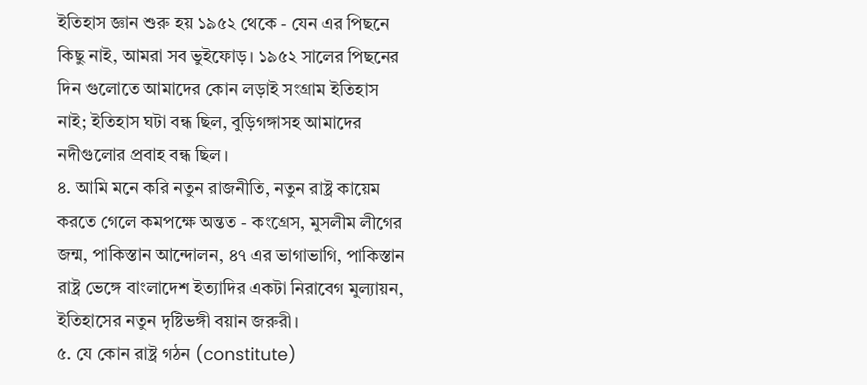ইতিহাস জ্ঞান শুরু হয় ১৯৫২ থেকে - যেন এর পিছনে কিছু নাই, আমরা সব ভুইফোড়। ১৯৫২ সালের পিছনের দিন গুলোতে আমাদের কোন লড়াই সংগ্রাম ইতিহাস নাই; ইতিহাস ঘটা বন্ধ ছিল, বুড়িগঙ্গাসহ আমাদের নদীগুলোর প্রবাহ বন্ধ ছিল।
৪. আমি মনে করি নতুন রাজনীতি, নতুন রাষ্ট্র কায়েম করতে গেলে কমপক্ষে অন্তত - কংগ্রেস, মুসলীম লীগের জন্ম, পাকিস্তান আন্দোলন, ৪৭ এর ভাগাভাগি, পাকিস্তান রাষ্ট্র ভেঙ্গে বাংলাদেশ ইত্যাদির একটা নিরাবেগ মুল্যায়ন, ইতিহাসের নতুন দৃষ্টিভঙ্গী বয়ান জরুরী।
৫. যে কোন রাষ্ট্র গঠন (constitute)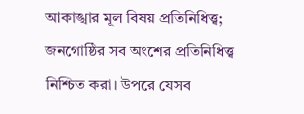আকাঙ্খার মূল বিষয় প্রতিনিধিত্ত্ব; জনগোষ্ঠির সব অংশের প্রতিনিধিত্ত্ব নিশ্চিত করা। উপরে যেসব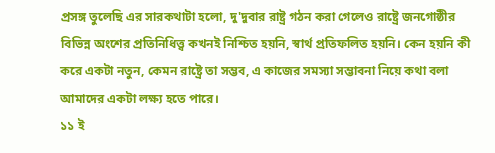প্রসঙ্গ তুলেছি এর সারকথাটা হলো, দু'দুবার রাষ্ট্র গঠন করা গেলেও রাষ্ট্রে জনগোষ্ঠীর বিভিন্ন অংশের প্রতিনিধিত্ত্ব কখনই নিশ্চিত হয়নি, স্বার্থ প্রতিফলিত হয়নি। কেন হয়নি কী করে একটা নতুন, কেমন রাষ্ট্রে তা সম্ভব, এ কাজের সমস্যা সম্ভাবনা নিয়ে কথা বলা আমাদের একটা লক্ষ্য হতে পারে।
১১ ই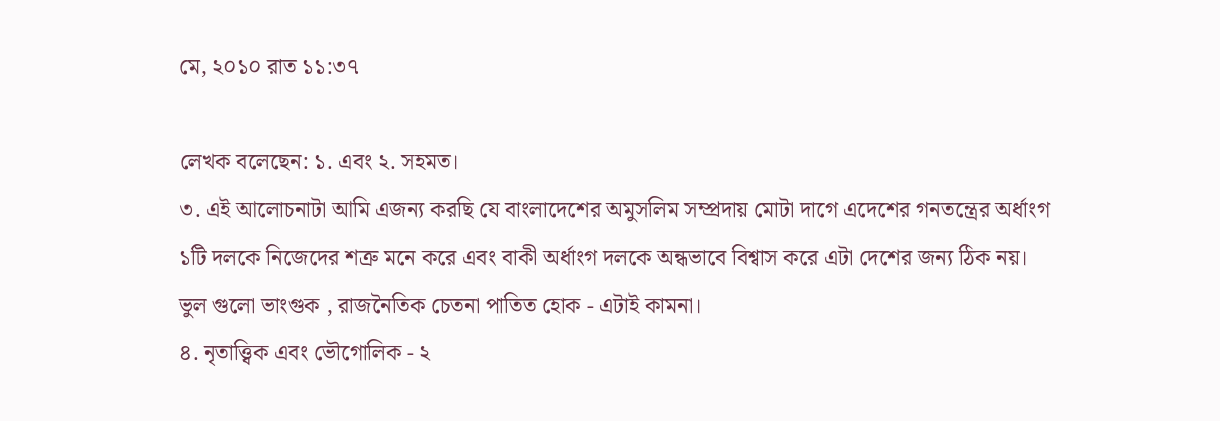মে, ২০১০ রাত ১১:৩৭

লেখক বলেছেন: ১. এবং ২. সহমত।
৩. এই আলোচনাটা আমি এজন্য করছি যে বাংলাদেশের অমুসলিম সম্প্রদায় মোটা দাগে এদেশের গনতন্ত্রের অর্ধাংগ ১টি দলকে নিজেদের শত্রু মনে করে এবং বাকী অর্ধাংগ দলকে অন্ধভাবে বিশ্বাস করে এটা দেশের জন্য ঠিক নয়।
ভুল গুলো ভাংগুক , রাজনৈতিক চেতনা পাতিত হোক - এটাই কামনা।
৪. নৃতাত্ত্বিক এবং ভৌগোলিক - ২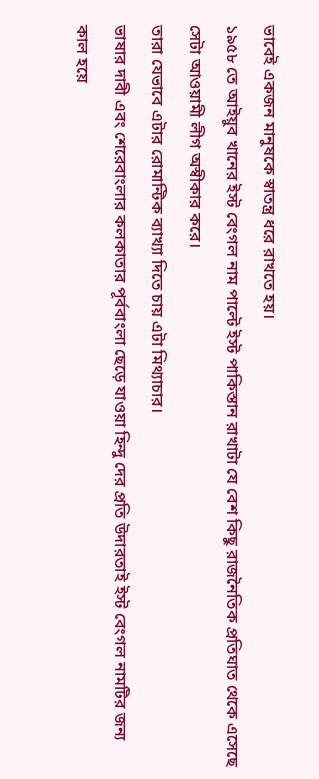ভাবেই একজন মানুষকে স্বাতন্ত্র ধরে রাখতে হয়।
১৯৫৮ তে আইয়ুব খানের ইস্ট বেংগল নাম পাল্টে ইস্ট পাকিস্তান রাখাটা যে বেশ কিছু রাজনৈতিক প্রতিঘাত থেকে এসেছে সেটা আওয়ামী লীগ অস্বীকার করে।
তারা যেভাবে এটার রোমান্টিক ব্যাখ্যা দিতে চায় এটা মিথ্যাচার।
ভাষার দাবী এবং শেরেবাংলার কলকাতার পূর্ববাংলা ছেড়ে যাওয়া হিন্দু দের প্রতি উদারতাই ইস্ট বেংগল নামটির জন্য কাল হয়ে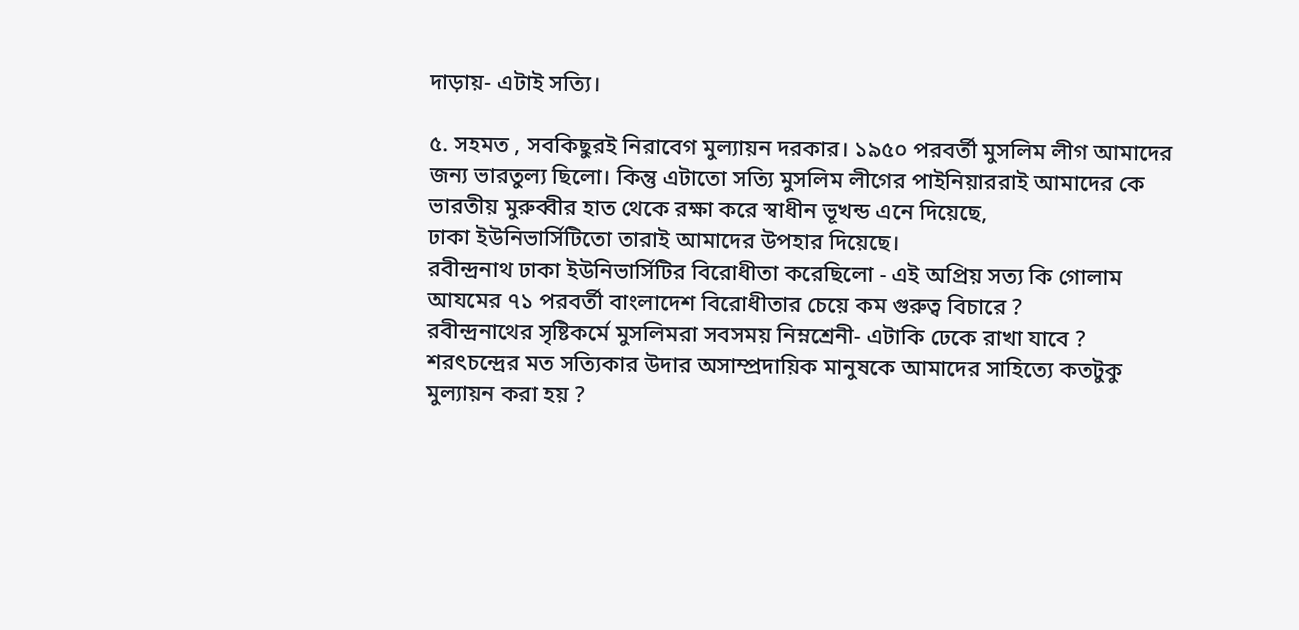দাড়ায়- এটাই সত্যি।

৫. সহমত , সবকিছুরই নিরাবেগ মুল্যায়ন দরকার। ১৯৫০ পরবর্তী মুসলিম লীগ আমাদের জন্য ভারতুল্য ছিলো। কিন্তু এটাতো সত্যি মুসলিম লীগের পাইনিয়াররাই আমাদের কে ভারতীয় মুরুব্বীর হাত থেকে রক্ষা করে স্বাধীন ভূখন্ড এনে দিয়েছে,
ঢাকা ইউনিভার্সিটিতো তারাই আমাদের উপহার দিয়েছে।
রবীন্দ্রনাথ ঢাকা ইউনিভার্সিটির বিরোধীতা করেছিলো - এই অপ্রিয় সত্য কি গোলাম আযমের ৭১ পরবর্তী বাংলাদেশ বিরোধীতার চেয়ে কম গুরুত্ব বিচারে ?
রবীন্দ্রনাথের সৃষ্টিকর্মে মুসলিমরা সবসময় নিম্নশ্রেনী- এটাকি ঢেকে রাখা যাবে ?
শরৎচন্দ্রের মত সত্যিকার উদার অসাম্প্রদায়িক মানুষকে আমাদের সাহিত্যে কতটুকু মুল্যায়ন করা হয় ?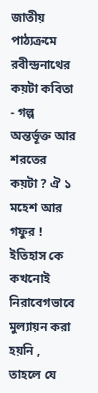জাতীয় পাঠ্যক্রমে রবীন্দ্রনাথের কয়টা কবিতা - গল্প অন্তর্ভূক্ত আর শরতের কয়টা ? ঐ ১ মহেশ আর গফুর !
ইতিহাস কে কখনোই নিরাবেগভাবে মুল্যায়ন করা হয়নি , তাহলে যে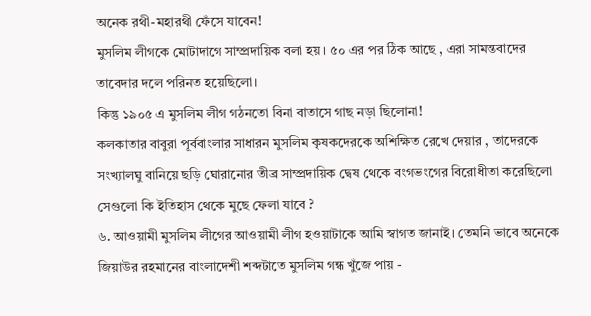অনেক রথী-মহারথী ফেঁসে যাবেন!
মুসলিম লীগকে মোটাদাগে সাম্প্রদায়িক বলা হয়। ৫০ এর পর ঠিক আছে , এরা সামন্তবাদের তাবেদার দলে পরিনত হয়েছিলো।
কিন্তু ১৯০৫ এ মুসলিম লীগ গঠনতো বিনা বাতাসে গাছ নড়া ছিলোনা!
কলকাতার বাবুরা পূর্ববাংলার সাধারন মুসলিম কৃষকদেরকে অশিক্ষিত রেখে দেয়ার , তাদেরকে সংখ্যালঘু বানিয়ে ছড়ি ঘোরানোর তীব্র সাম্প্রদায়িক দ্বেষ থেকে বংগভংগের বিরোধীতা করেছিলো সেগুলো কি ইতিহাস থেকে মুছে ফেলা যাবে ?
৬. আওয়ামী মুসলিম লীগের আওয়ামী লীগ হওয়াটাকে আমি স্বাগত জানাই। তেমনি ভাবে অনেকে জিয়াউর রহমানের বাংলাদেশী শব্দটাতে মুসলিম গন্ধ খুঁজে পায় -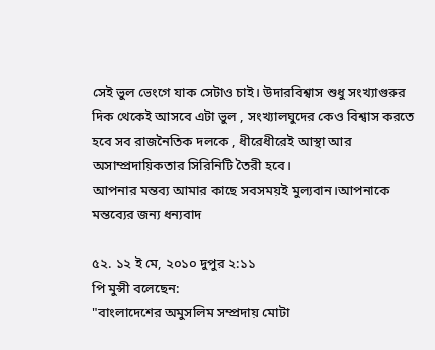সেই ভুল ভেংগে যাক সেটাও চাই। উদারবিশ্বাস শুধু সংখ্যাগুরুর দিক থেকেই আসবে এটা ভুল , সংখ্যালঘুদের কেও বিশ্বাস করতে হবে সব রাজনৈতিক দলকে , ধীরেধীরেই আস্থা আর অসাম্প্রদায়িকতার সিরিনিটি তৈরী হবে।
আপনার মন্তব্য আমার কাছে সবসময়ই মুল্যবান।আপনাকে মন্তব্যের জন্য ধন্যবাদ

৫২. ১২ ই মে, ২০১০ দুপুর ২:১১
পি মুন্সী বলেছেন:
"বাংলাদেশের অমুসলিম সম্প্রদায় মোটা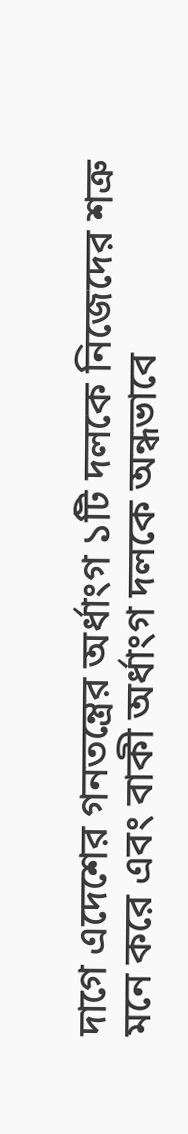দাগে এদেশের গনতন্ত্রের অর্ধাংগ ১টি দলকে নিজেদের শত্রু মনে করে এবং বাকী অর্ধাংগ দলকে অন্ধভাবে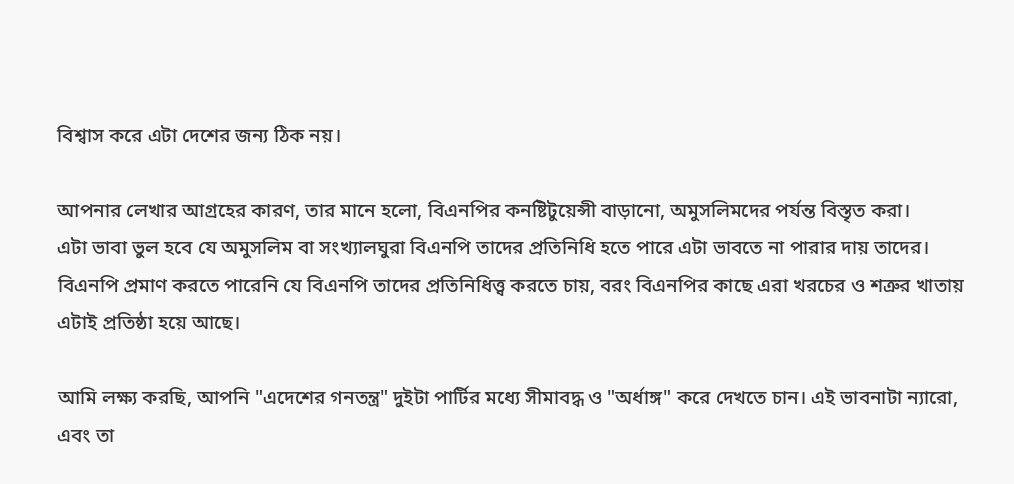বিশ্বাস করে এটা দেশের জন্য ঠিক নয়।

আপনার লেখার আগ্রহের কারণ, তার মানে হলো, বিএনপির কনষ্টিটুয়েন্সী বাড়ানো, অমুসলিমদের পর্যন্ত বিস্তৃত করা।
এটা ভাবা ভুল হবে যে অমুসলিম বা সংখ্যালঘুরা বিএনপি তাদের প্রতিনিধি হতে পারে এটা ভাবতে না পারার দায় তাদের। বিএনপি প্রমাণ করতে পারেনি যে বিএনপি তাদের প্রতিনিধিত্ত্ব করতে চায়, বরং বিএনপির কাছে এরা খরচের ও শত্রুর খাতায় এটাই প্রতিষ্ঠা হয়ে আছে।

আমি লক্ষ্য করছি, আপনি "এদেশের গনতন্ত্র" দুইটা পার্টির মধ্যে সীমাবদ্ধ ও "অর্ধাঙ্গ" করে দেখতে চান। এই ভাবনাটা ন্যারো, এবং তা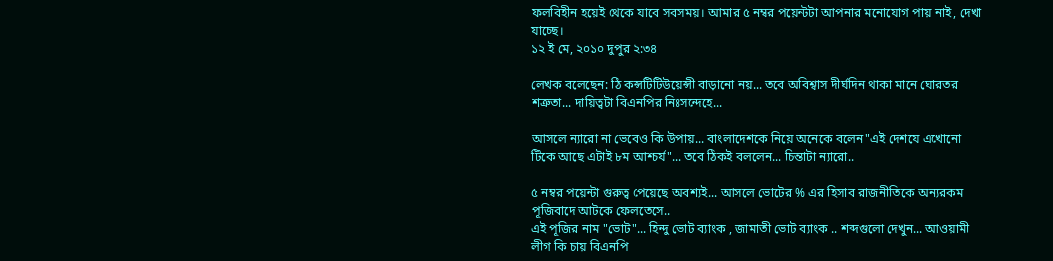ফলবিহীন হয়েই থেকে যাবে সবসময়। আমার ৫ নম্বর পয়েন্টটা আপনার মনোযোগ পায় নাই, দেখা যাচ্ছে।
১২ ই মে, ২০১০ দুপুর ২:৩৪

লেখক বলেছেন: ঠি কন্সটিটিউয়েন্সী বাড়ানো নয়... তবে অবিশ্বাস দীর্ঘদিন থাকা মানে ঘোরতর শত্রুতা... দায়িত্বটা বিএনপির নিঃসন্দেহে...

আসলে ন্যারো না ভেবেও কি উপায়... বাংলাদেশকে নিয়ে অনেকে বলেন"এই দেশযে এখোনো টিকে আছে এটাই ৮ম আশ্চর্য"... তবে ঠিকই বললেন... চিন্তাটা ন্যারো..

৫ নম্বর পয়েন্টা গুরুত্ব পেয়েছে অবশ্যই... আসলে ভোটের % এর হিসাব রাজনীতিকে অন্যরকম পূজিবাদে আটকে ফেলতেসে..
এই পূজির নাম "ভোট"... হিন্দু ভোট ব্যাংক , জামাতী ভোট ব্যাংক .. শব্দগুলো দেখুন... আওয়ামী লীগ কি চায় বিএনপি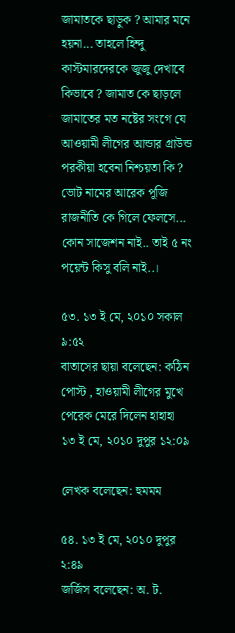জামাতকে ছাড়ুক ? আমার মনে হয়না... তাহলে হিন্দু কাস্টমারদেরকে জুজু দেখাবে কিভাবে ? জামাত কে ছাড়লে জামাতের মত নষ্টের সংগে যে আওয়ামী লীগের আন্ডার গ্রাউন্ড পরকীয়া হবেনা নিশ্চয়তা কি ? ভোট নামের আরেক পূজি রাজনীতি কে গিলে ফেলসে... কোন সাজেশন নাই.. তাই ৫ নং পয়েন্ট কিসু বলি নাই..।

৫৩. ১৩ ই মে, ২০১০ সকাল ৯:৫২
বাতাসের ছায়া বলেছেন: কঠিন পোস্ট , হাওয়ামী লীগের মুখে পেরেক মেরে দিলেন হাহাহা
১৩ ই মে, ২০১০ দুপুর ১২:০৯

লেখক বলেছেন: হুমমম

৫৪. ১৩ ই মে, ২০১০ দুপুর ২:৪৯
জর্জিস বলেছেন: অ. ট.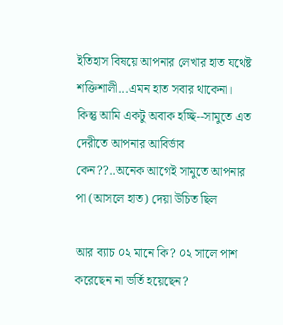ইতিহাস বিষয়ে আপনার লেখার হাত যথেষ্ট শক্তিশালী...এমন হাত সবার থাকেনা। কিন্তু আমি একটু অবাক হচ্ছি--সামুতে এত দেরীতে আপনার আবির্ভাব কেন??..অনেক আগেই সামুতে আপনার পা (আসলে হাত) দেয়া উচিত ছিল

আর ব্যাচ ০২ মানে কি? ০২ সালে পাশ করেছেন না ভর্তি হয়েছেন?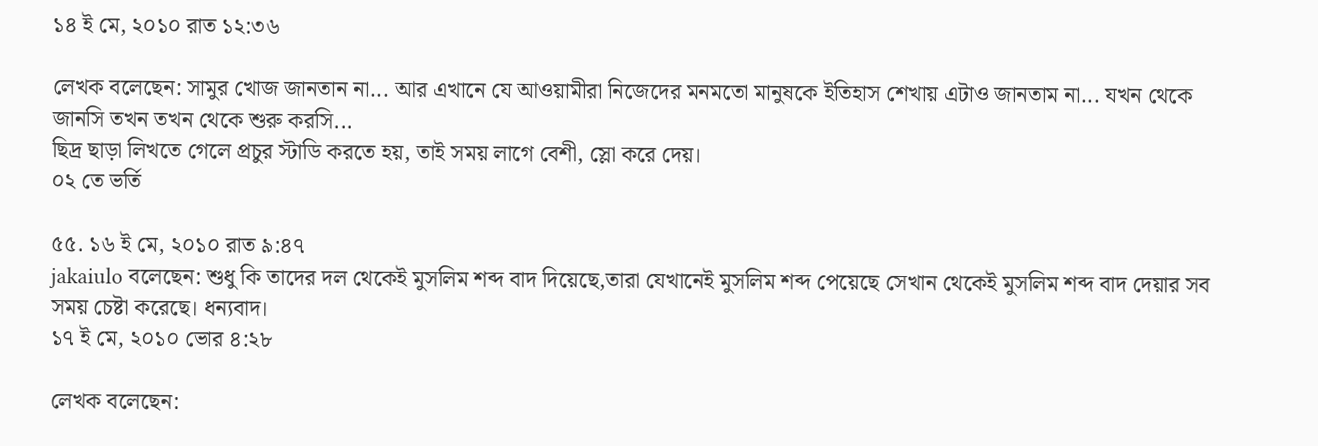১৪ ই মে, ২০১০ রাত ১২:৩৬

লেখক বলেছেন: সামুর খোজ জানতান না... আর এখানে যে আওয়ামীরা নিজেদের মনমতো মানুষকে ইতিহাস শেখায় এটাও জানতাম না... যখন থেকে জানসি তখন তখন থেকে শুরু করসি...
ছিদ্র ছাড়া লিখতে গেলে প্রচুর স্টাডি করতে হয়, তাই সময় লাগে বেশী, স্লো করে দেয়।
০২ তে ভর্তি

৫৫. ১৬ ই মে, ২০১০ রাত ৯:৪৭
jakaiulo বলেছেন: শুধু কি তাদের দল থেকেই মুসলিম শব্দ বাদ দিয়েছে,তারা যেখানেই মুসলিম শব্দ পেয়েছে সেখান থেকেই মুসলিম শব্দ বাদ দেয়ার সব সময় চেষ্টা করেছে। ধন্যবাদ।
১৭ ই মে, ২০১০ ভোর ৪:২৮

লেখক বলেছেন: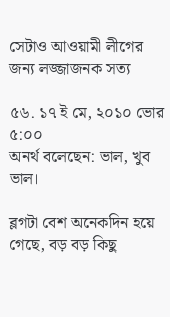সেটাও আওয়ামী লীগের জন্য লজ্জাজনক সত্য

৫৬. ১৭ ই মে, ২০১০ ভোর ৫:০০
অনর্থ বলেছেন: ভাল, খুব ভাল।

ব্লগটা বেশ অনেকদিন হয়ে গেছে, বড় বড় কিছু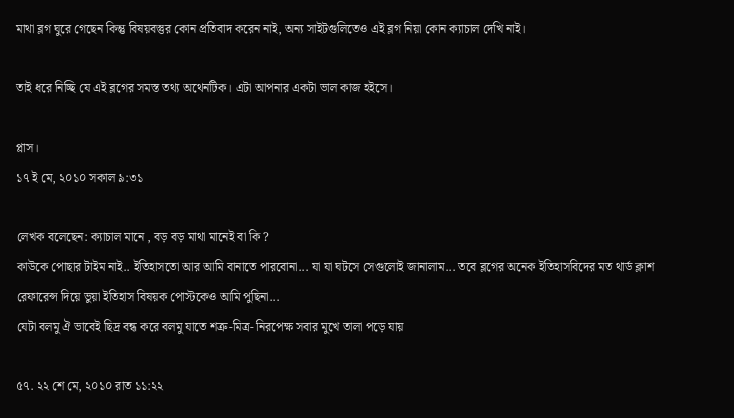মাথা ব্লগ ঘুরে গেছেন কিন্তু বিষয়বস্তুর কোন প্রতিবাদ করেন নাই, অন্য সাইটগুলিতেও এই ব্লগ নিয়া কোন ক্যাচাল দেখি নাই।

তাই ধরে নিচ্ছি যে এই ব্লগের সমস্ত তথ্য অথেনটিক। এটা আপনার একটা ভাল কাজ হইসে।

প্লাস।
১৭ ই মে, ২০১০ সকাল ৯:৩১

লেখক বলেছেন: ক্যাচাল মানে , বড় বড় মাথা মানেই বা কি ?
কাউকে পোছার টাইম নাই.. ইতিহাসতো আর আমি বানাতে পারবোনা... যা যা ঘটসে সেগুলোই জানালাম... তবে ব্লগের অনেক ইতিহাসবিদের মত থার্ড ক্লাশ রেফারেন্স দিয়ে ভুয়া ইতিহাস বিষয়ক পোস্টকেও আমি পুছিনা...
যেটা বলমু ঐ ভাবেই ছিদ্র বন্ধ করে বলমু যাতে শত্রু-মিত্র- নিরপেক্ষ সবার মুখে তালা পড়ে যায়

৫৭. ২২ শে মে, ২০১০ রাত ১১:২২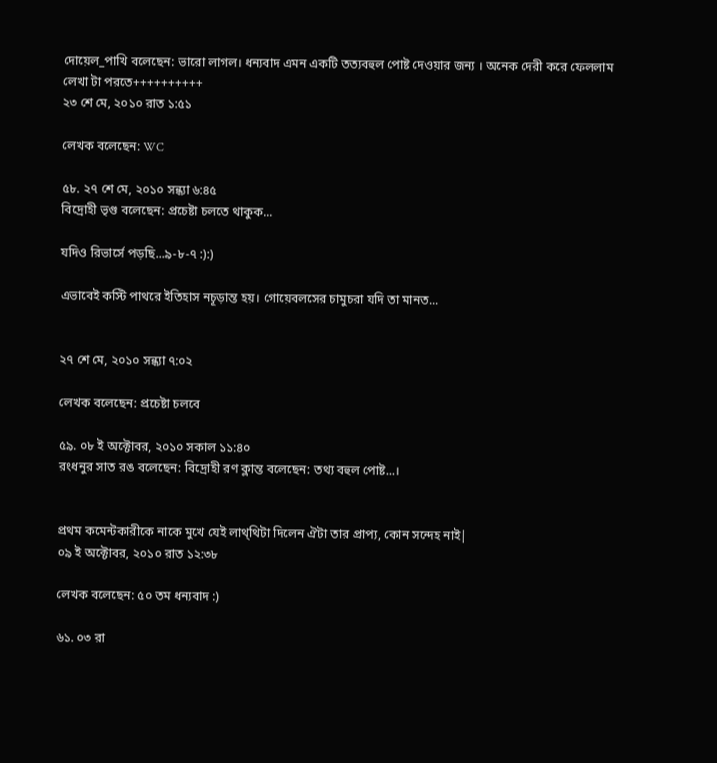দোয়েল_পাখি বলেছেন: ভারো লাগল। ধন্যবাদ এমন একটি তত্যবহুল পোষ্ট দেওয়ার জন্য । অনেক দেরী করে ফেললাম লেখা টা পরতে++++++++++
২৩ শে মে, ২০১০ রাত ১:৫১

লেখক বলেছেন: WC

৫৮. ২৭ শে মে, ২০১০ সন্ধ্যা ৬:৪৫
বিদ্রোহী ভৃগু বলেছেন: প্রচেষ্টা চলতে থাকুক...

যদিও রিভার্সে পড়ছি...৯-৮-৭ :):)

এভাবেই কস্টি পাথরে ইতিহাস নচূড়ান্ত হয়। গোয়েবলসের চামুচরা যদি তা মানত...


২৭ শে মে, ২০১০ সন্ধ্যা ৭:০২

লেখক বলেছেন: প্রচেষ্টা চলবে

৫৯. ০৮ ই অক্টোবর, ২০১০ সকাল ১১:৪০
রংধনুর সাত রঙ বলেছেন: বিদ্রোহী রণ ক্লান্ত বলেছেন: তথ্য বহুল পোষ্ট...।


প্রথম কমেন্টকারীকে নাকে মুখে যেই লাথ্থিটা দিলেন ঐটা তার প্রাপ্য, কোন সন্দেহ নাই|
০৯ ই অক্টোবর, ২০১০ রাত ১২:৩৮

লেখক বলেছেন: ৫০ তম ধন্যবাদ :)

৬১. ০৩ রা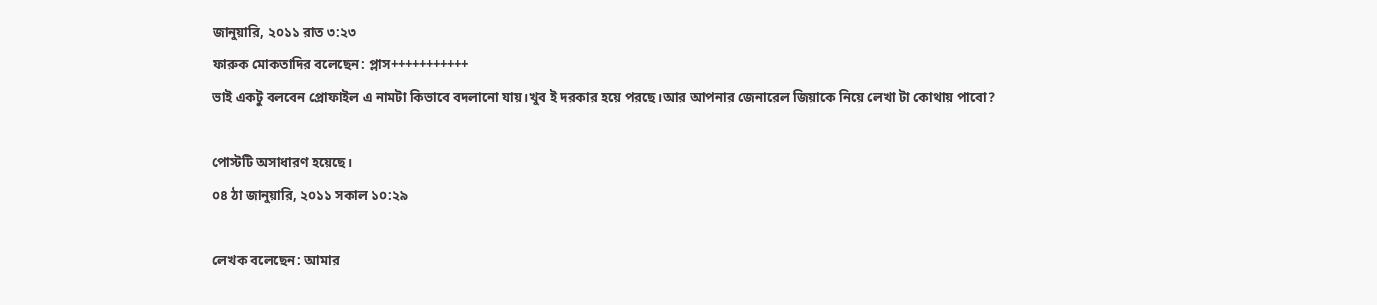জানুয়ারি, ২০১১ রাত ৩:২৩
ফারুক মোকতাদির বলেছেন: প্লাস+++++++++++
ভাই একটু বলবেন প্রোফাইল এ নামটা কিভাবে বদলানো যায়।খুব ই দরকার হয়ে পরছে।আর আপনার জেনারেল জিয়াকে নিয়ে লেখা টা কোথায় পাবো?

পোস্টটি অসাধারণ হয়েছে।
০৪ ঠা জানুয়ারি, ২০১১ সকাল ১০:২৯

লেখক বলেছেন: আমার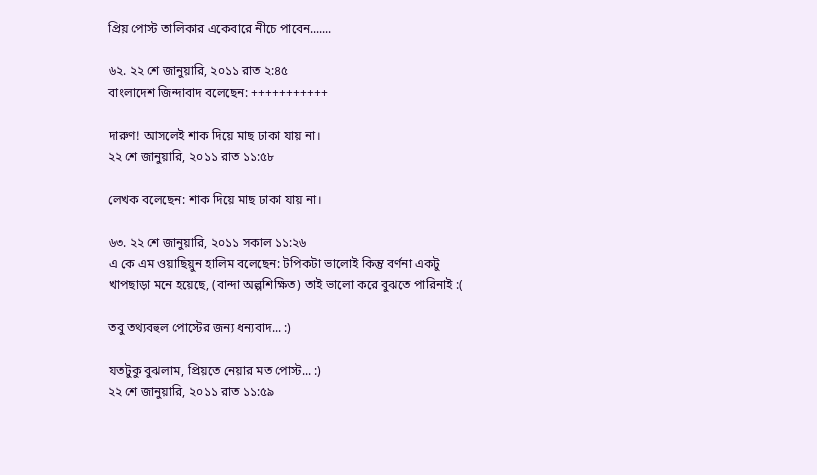প্রিয় পোস্ট তালিকার একেবারে নীচে পাবেন.......

৬২. ২২ শে জানুয়ারি, ২০১১ রাত ২:৪৫
বাংলাদেশ জিন্দাবাদ বলেছেন: +++++++++++

দারুণ! আসলেই শাক দিয়ে মাছ ঢাকা যায় না।
২২ শে জানুয়ারি, ২০১১ রাত ১১:৫৮

লেখক বলেছেন: শাক দিয়ে মাছ ঢাকা যায় না।

৬৩. ২২ শে জানুয়ারি, ২০১১ সকাল ১১:২৬
এ কে এম ওয়াছিয়ুন হালিম বলেছেন: টপিকটা ভালোই কিন্তু বর্ণনা একটু খাপছাড়া মনে হয়েছে, (বান্দা অল্পশিক্ষিত) তাই ভালো করে বুঝতে পারিনাই :(

তবু তথ্যবহুল পোস্টের জন্য ধন্যবাদ... :)

যতটুকু বুঝলাম, প্রিয়তে নেয়ার মত পোস্ট... :)
২২ শে জানুয়ারি, ২০১১ রাত ১১:৫৯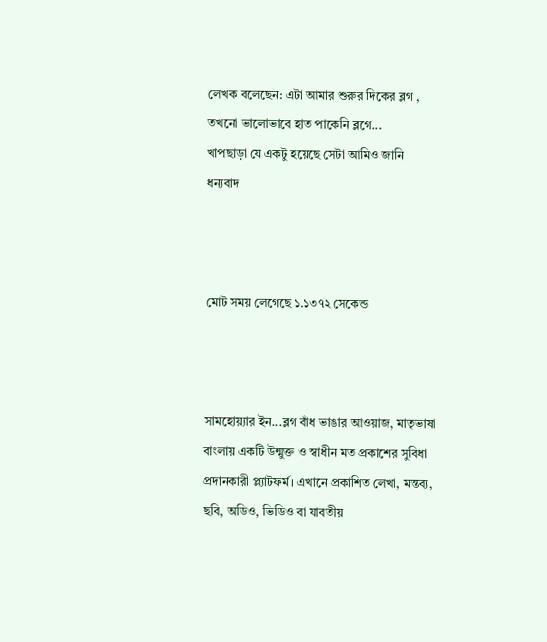লেখক বলেছেন: এটা আমার শুরুর দিকের ব্লগ , তখনো ভালোভাবে হাত পাকেনি ব্লগে...
খাপছাড়া যে একটু হয়েছে সেটা আমিও জানি
ধন্যবাদ



মোট সময় লেগেছে ১.১৩৭২ সেকেন্ড



সামহোয়‍্যার ইন...ব্লগ বাঁধ ভাঙার আওয়াজ, মাতৃভাষা বাংলায় একটি উন্মুক্ত ও স্বাধীন মত প্রকাশের সুবিধা প্রদানকারী প্ল্যাটফর্ম। এখানে প্রকাশিত লেখা, মন্তব‍্য, ছবি, অডিও, ভিডিও বা যাবতীয়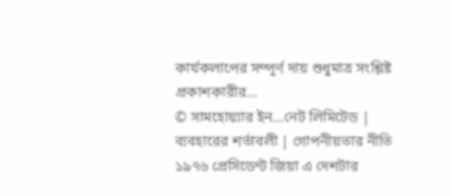কার্যকলাপের সম্পূর্ণ দায় শুধুমাত্র সংশ্লিষ্ট প্রকাশকারীর...
© সামহোয়্যার ইন...নেট লিমিটেড | ব্যবহারের শর্তাবলী | গোপনীয়তার নীতি
১৯৭৬ প্রেসিডেন্ট জিয়া এ দেশটার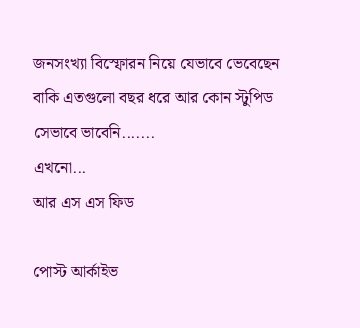জনসংখ্যা বিস্ফোরন নিয়ে যেভাবে ভেবেছেন বাকি এতগুলো বছর ধরে আর কোন স্টুপিড সেভাবে ভাবেনি.......
এখনো...
আর এস এস ফিড

পোস্ট আর্কাইভ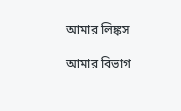আমার লিঙ্কস

আমার বিভাগ